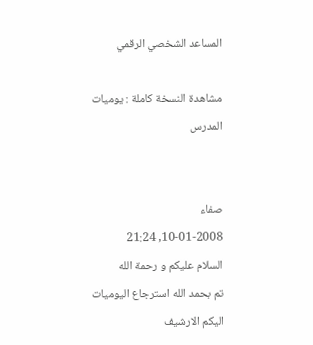المساعد الشخصي الرقمي

مشاهدة النسخة كاملة : يوميات المدرس


صفاء
10-01-2008, 21:24
السلام عليكم و رحمة الله
تم بحمد الله استرجاع اليوميات اليكم الارشيف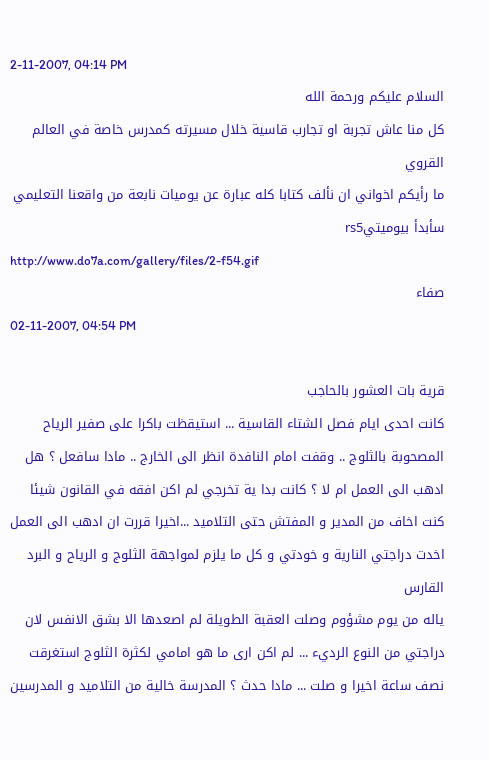2-11-2007, 04:14 PM
السلام عليكم ورحمة الله
كل منا عاش تجربة او تجارب قاسية خلال مسيرته كمدرس خاصة في العالم القروي
ما رأيكم اخواني ان نألف كتابا كله عبارة عن يوميات نابعة من واقعنا التعليمي
سأبدأ بيوميتيrs5
http://www.do7a.com/gallery/files/2-f54.gif
صفاء
02-11-2007, 04:54 PM

قرية بات العشور بالحاجب
كانت احدى ايام فصل الشتاء القاسية ... استيقظت باكرا على صفير الرياح المصحوبة بالثلوج .. وقفت امام النافدة انظر الى الخارج .. مادا سافعل ؟ هل ادهب الى العمل ام لا ؟ كانت بدا ية تخرجي لم اكن افقه في القانون شيئا كنت اخاف من المدير و المفتش حتى التلاميد ...اخيرا قررت ان ادهب الى العمل اخدت دراجتي النارية و خودتي و كل ما يلزم لمواجهة الثلوج و الرياح و البرد القارس
ياله من يوم مشؤوم وصلت العقبة الطويلة لم اصعدها الا بشق الانفس لان دراجتي من النوع الرديء ... لم اكن ارى ما هو امامي لكثرة الثلوج استغرقت نصف ساعة اخيرا و صلت ... مادا حدث ؟ المدرسة خالية من التلاميد و المدرسين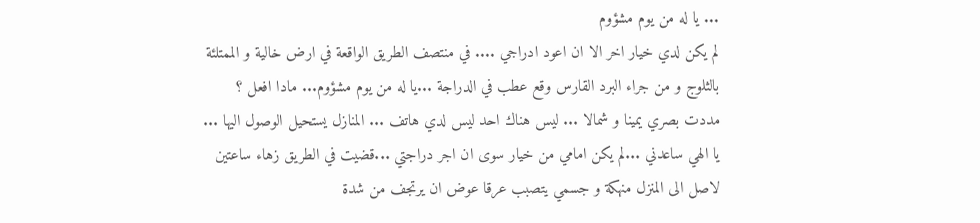... يا له من يوم مشؤوم
لم يكن لدي خيار اخر الا ان اعود ادراجي .... في منتصف الطريق الواقعة في ارض خالية و الممتلئة بالثلوج و من جراء البرد القارس وقع عطب في الدراجة ...يا له من يوم مشؤوم... مادا افعل ؟ مددت بصري يمينا و شمالا ... ليس هناك احد ليس لدي هاتف ... المنازل يستحيل الوصول اليها ... يا الهي ساعدني ...لم يكن امامي من خيار سوى ان اجر دراجتي ...قضيت في الطريق زهاء ساعتين لاصل الى المنزل منهكة و جسمي يتصبب عرقا عوض ان يرتجف من شدة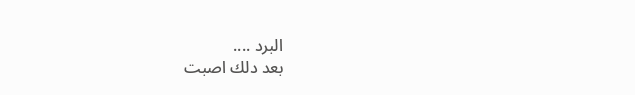البرد ....
بعد دلك اصبت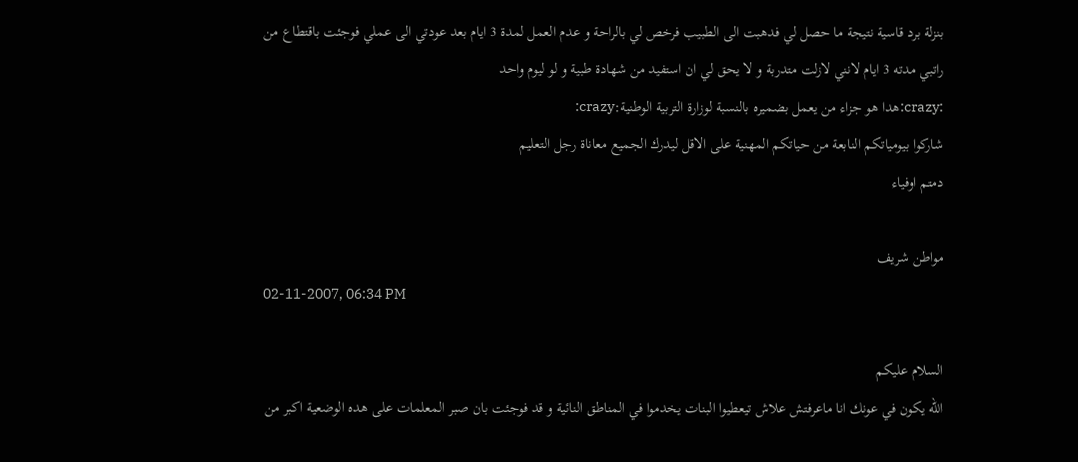بنزلة برد قاسية نتيجة ما حصل لي فدهبت الى الطبيب فرخص لي بالراحة و عدم العمل لمدة 3 ايام بعد عودتي الى عملي فوجئت باقتطاع من راتبي مدته 3 ايام لانني لازلت متدربة و لا يحق لي ان استفيد من شهادة طبية و لو ليوم واحد
:crazy:هدا هو جزاء من يعمل بضميره بالنسبة لوزارة التربية الوطنية:crazy:
شاركوا بيومياتكم النابعة من حياتكم المهنية على الاقل ليدرك الجميع معاناة رجل التعليم
دمتم اوفياء

مواطن شريف
02-11-2007, 06:34 PM

السلام عليكم
الله يكون في عونك انا ماعرفتش علاش تيعطيوا البنات يخدموا في المناطق النائية و قد فوجئت بان صبر المعلمات على هده الوضعية اكبر من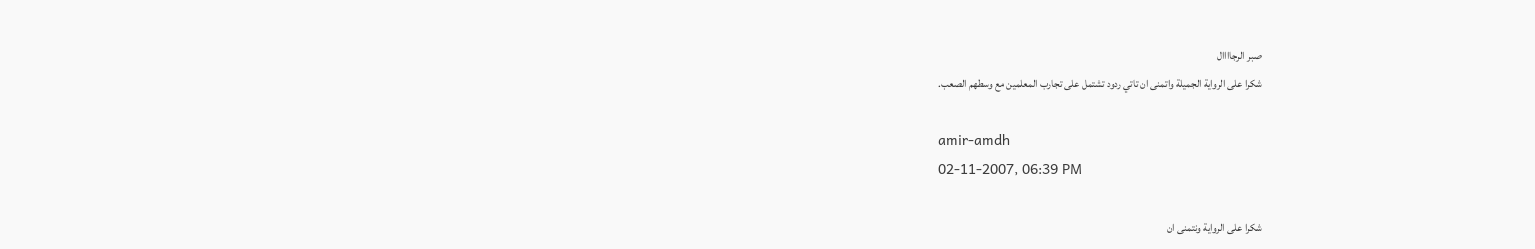صبر الرجاااال
شكرا على الرواية الجميلة واتمنى ان تاتي ردود تشتمل على تجارب المعلمين مع وسطهم الصعب.

amir-amdh
02-11-2007, 06:39 PM

شكرا على الرواية ونتمنى ان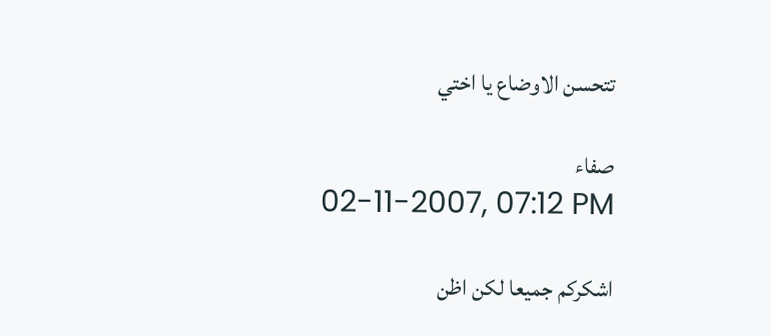تتحسن الاوضاع يا اختي

صفاء
02-11-2007, 07:12 PM

اشكركم جميعا لكن اظن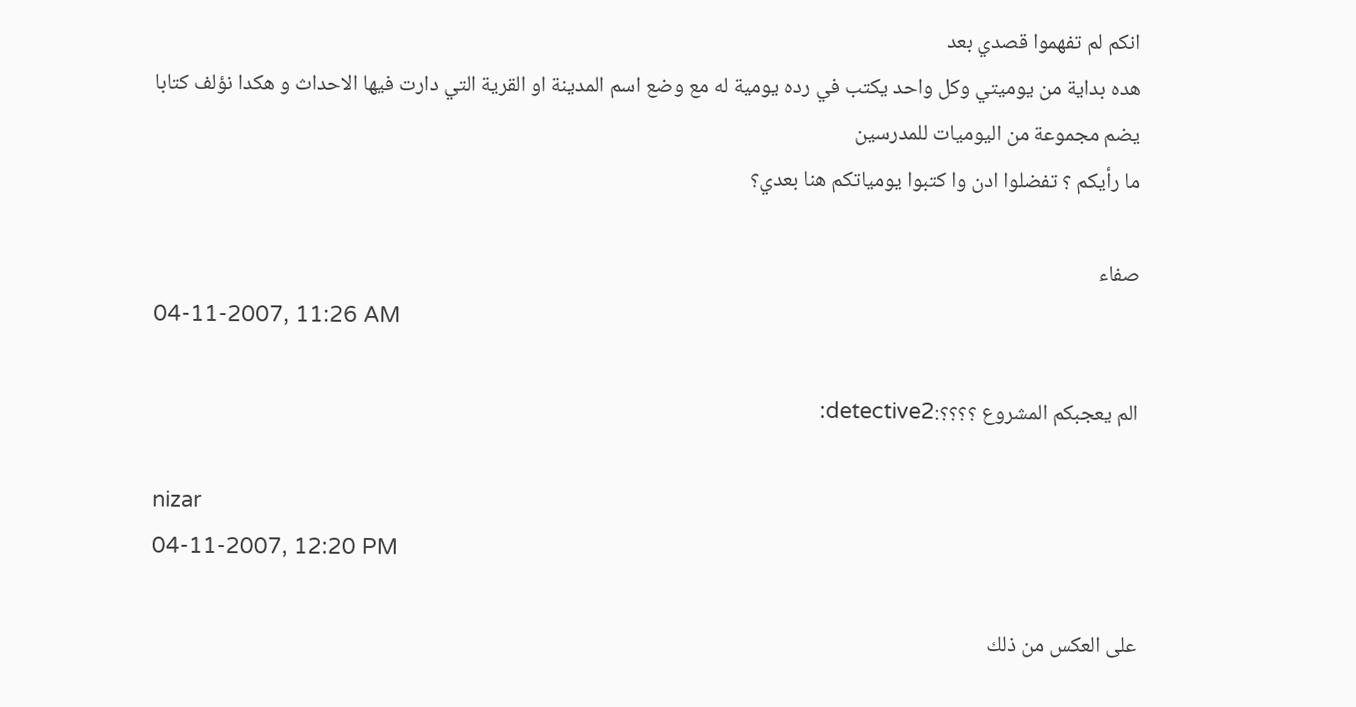انكم لم تفهموا قصدي بعد
هده بداية من يوميتي وكل واحد يكتب في رده يومية له مع وضع اسم المدينة او القرية التي دارت فيها الاحداث و هكدا نؤلف كتابا يضم مجموعة من اليوميات للمدرسين
ما رأيكم ؟ تفضلوا ادن وا كتبوا يومياتكم هنا بعدي؟

صفاء
04-11-2007, 11:26 AM

الم يعجبكم المشروع ؟؟؟؟:detective2:

nizar
04-11-2007, 12:20 PM

على العكس من ذلك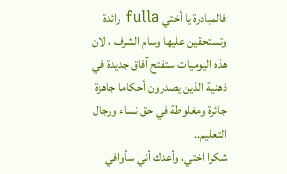فالمبادرة يا أختي fulla رائدة وتستحقين عليها وسام الشرف ، لان هذه اليوميات ستفتح آفاق جديدة في ذهنية الذين يصدرون أحكاما جاهزة جائرة ومغلوطة في حق نساء ورجال التعليم..
شكرا اختي، وأعدك أني سأوافي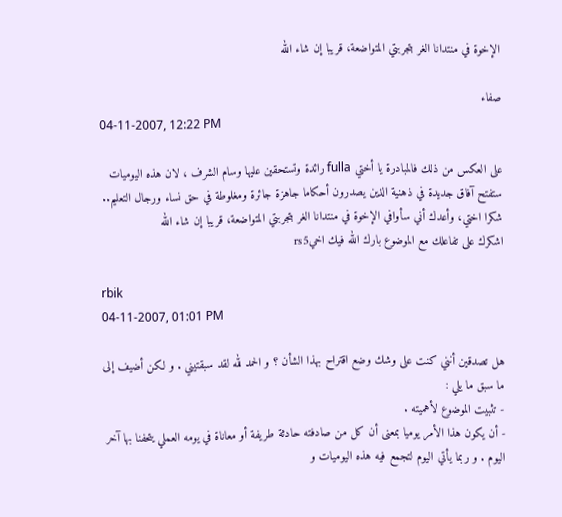الإخوة في منتدانا الغر بتجربتي المتواضعة، قريبا إن شاء الله

صفاء
04-11-2007, 12:22 PM

على العكس من ذلك فالمبادرة يا أختي fulla رائدة وتستحقين عليها وسام الشرف ، لان هذه اليوميات ستفتح آفاق جديدة في ذهنية الذين يصدرون أحكاما جاهزة جائرة ومغلوطة في حق نساء ورجال التعليم..
شكرا اختي، وأعدك أني سأوافي الإخوة في منتدانا الغر بتجربتي المتواضعة، قريبا إن شاء الله
اشكرك على تفاعلك مع الموضوع بارك الله فيك اخيrs5

rbik
04-11-2007, 01:01 PM

هل تصدقين أنني كنت على وشك وضع اقتراح بهذا الشأن ؟ و الحمد لله لقد سبقتيني . و لكن أضيف إلى ما سبق ما يلي :
- تثبيت الموضوع لأهميته .
- أن يكون هذا الأمر يوميا بمعنى أن كل من صادفته حادثة طريفة أو معاناة في يومه العملي يتحفنا بها آخر اليوم . و ربما يأتي اليوم لتجمع فيه هذه اليوميات و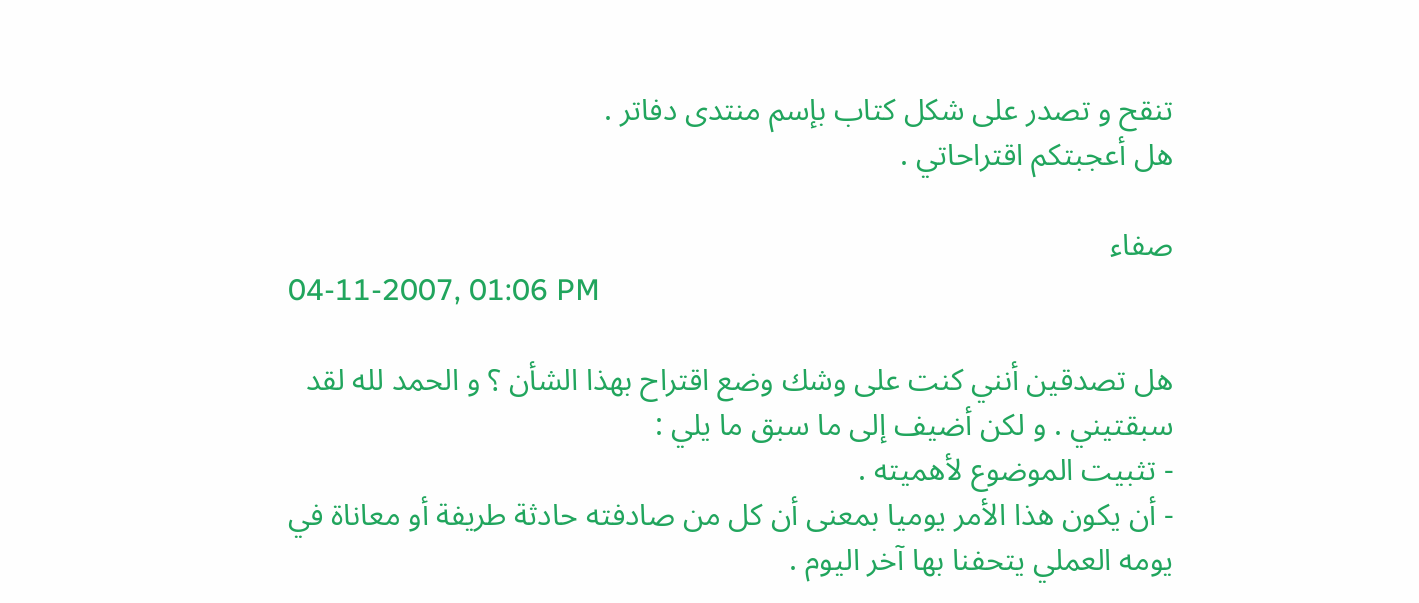تنقح و تصدر على شكل كتاب بإسم منتدى دفاتر .
هل أعجبتكم اقتراحاتي .

صفاء
04-11-2007, 01:06 PM

هل تصدقين أنني كنت على وشك وضع اقتراح بهذا الشأن ؟ و الحمد لله لقد سبقتيني . و لكن أضيف إلى ما سبق ما يلي :
- تثبيت الموضوع لأهميته .
- أن يكون هذا الأمر يوميا بمعنى أن كل من صادفته حادثة طريفة أو معاناة في يومه العملي يتحفنا بها آخر اليوم .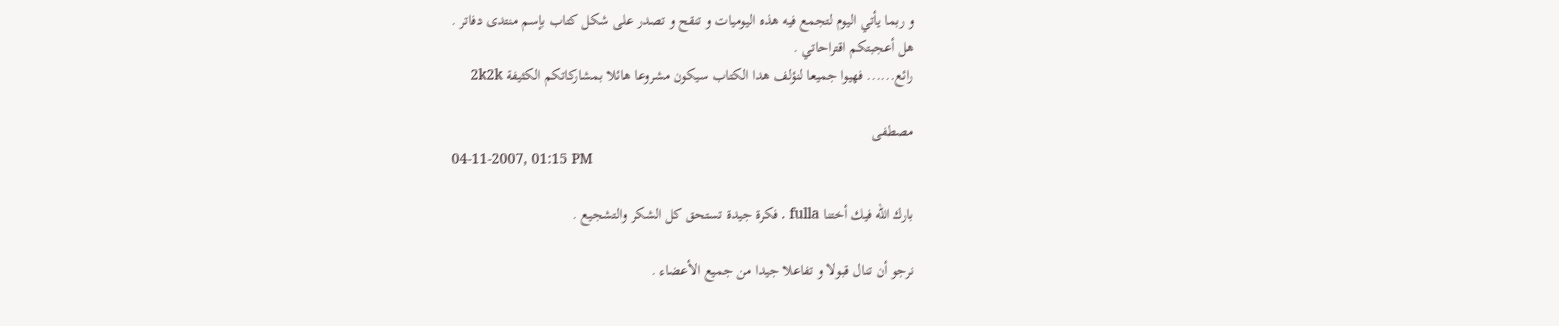و ربما يأتي اليوم لتجمع فيه هذه اليوميات و تنقح و تصدر على شكل كتاب بإسم منتدى دفاتر .
هل أعجبتكم اقتراحاتي .
رائع...... فهيوا جميعا لنؤلف هدا الكتاب سيكون مشروعا هائلا بمشاركاتكم الكثيفة 2k2k

مصطفى
04-11-2007, 01:15 PM

بارك الله فيك أختنا fulla . فكرة جيدة تستحق كل الشكر والتشجيع .

نرجو أن تنال قبولا و تفاعلا جيدا من جميع الأعضاء .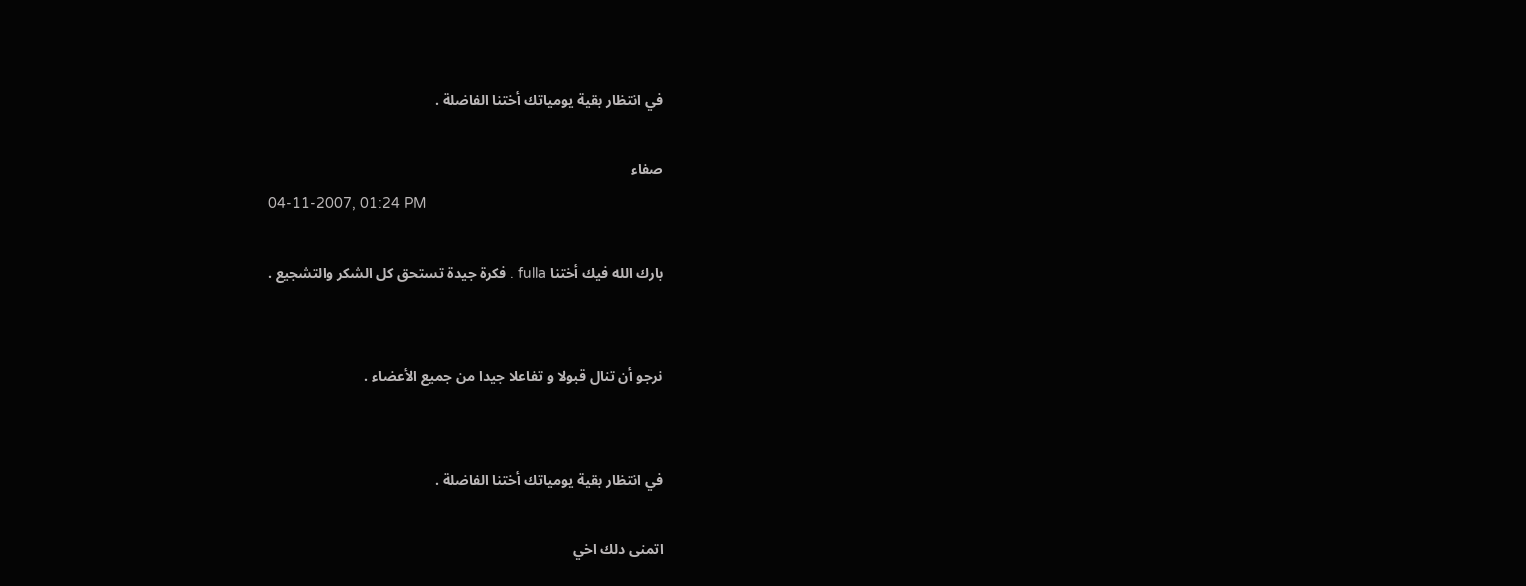في انتظار بقية يومياتك أختنا الفاضلة .

صفاء
04-11-2007, 01:24 PM

بارك الله فيك أختنا fulla . فكرة جيدة تستحق كل الشكر والتشجيع .


نرجو أن تنال قبولا و تفاعلا جيدا من جميع الأعضاء .


في انتظار بقية يومياتك أختنا الفاضلة .

اتمنى دلك اخي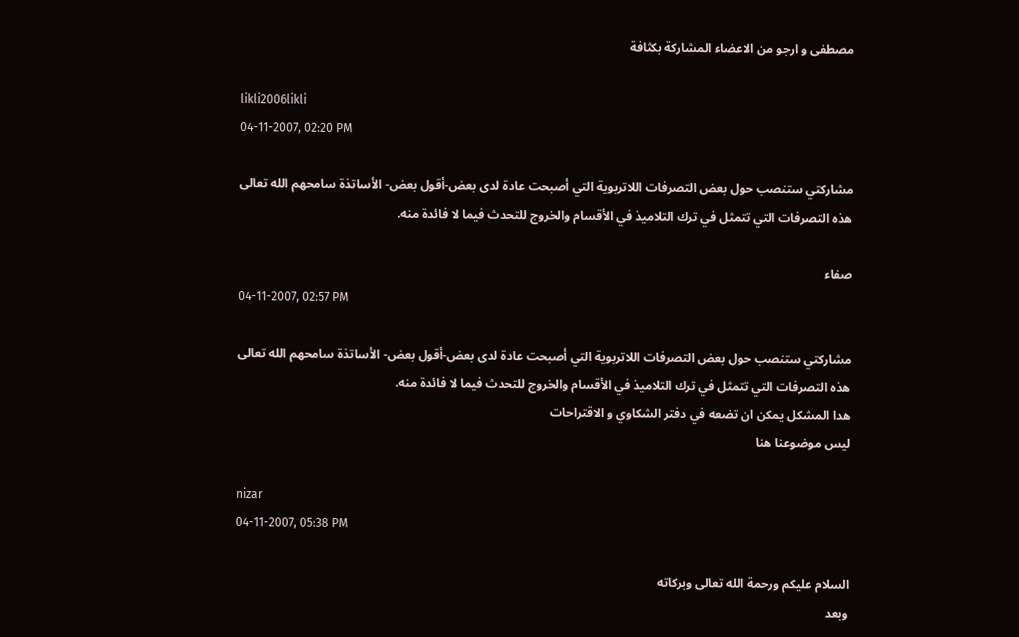مصطفى و ارجو من الاعضاء المشاركة بكثافة

likli2006likli
04-11-2007, 02:20 PM

مشاركتي ستنصب حول بعض التصرفات اللاتربوية التي أصبحت عادة لدى بعض-أقول بعض- الأساتذة سامحهم الله تعالى
هذه التصرفات التي تتمثل في ترك التلاميذ في الأقسام والخروج للتحدث فيما لا فائدة منه.

صفاء
04-11-2007, 02:57 PM

مشاركتي ستنصب حول بعض التصرفات اللاتربوية التي أصبحت عادة لدى بعض-أقول بعض- الأساتذة سامحهم الله تعالى
هذه التصرفات التي تتمثل في ترك التلاميذ في الأقسام والخروج للتحدث فيما لا فائدة منه.
هدا المشكل يمكن ان تضعه في دفتر الشكاوي و الاقتراحات
ليس موضوعنا هنا

nizar
04-11-2007, 05:38 PM

السلام عليكم ورحمة الله تعالى وبركاته
وبعد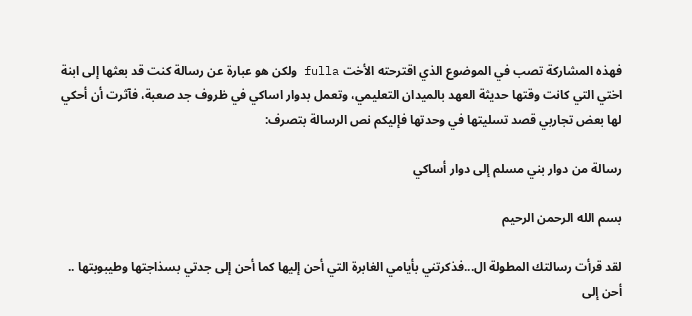فهذه المشاركة تصب في الموضوع الذي اقترحته الأخت fulla ولكن هو عبارة عن رسالة كنت قد بعثها إلى ابنة اختي التي كانت وقتها حديثة العهد بالميدان التعليمي، وتعمل بدوار اساكي في ظروف جد صعبة، فآثرت أن أحكي لها بعض تجاربي قصد تسليتها في وحدتها فإليكم نص الرسالة بتصرف:

رسالة من دوار بني مسلم إلى دوار أساكي

بسم الله الرحمن الرحيم

لقد قرأت رسالتك المطولة ال...فذكرتني بأيامي الغابرة التي أحن إليها كما أحن إلى جدتي بسذاجتها وطيبوبتها .. أحن إلى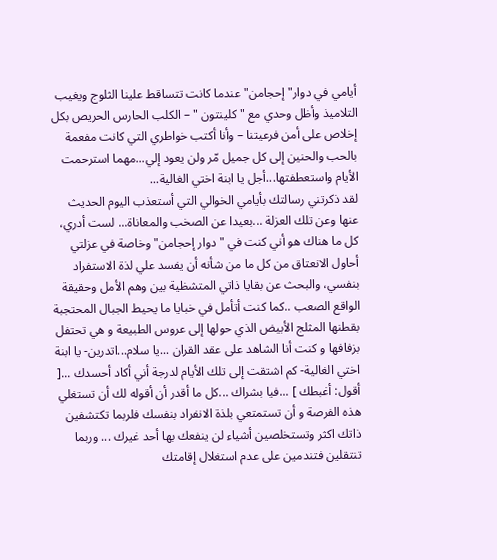أيامي في دوار" إحجامن" عندما كانت تتساقط علينا الثلوج ويغيب التلاميذ وأظل وحدي مع " كلينتون " – الكلب الحارس الحريص بكل إخلاص على أمن فرعيتنا – وأنا أكتب خواطري التي كانت مفعمة بالحب والحنين إلى كل جميل مّر ولن يعود إلي...مهما استرحمت الأيام واستعطفتها...أجل يا ابنة اختي الغالية...
لقد ذكرتني رسالتك بأيامي الخوالي التي أستعذب اليوم الحديث عنها وعن تلك العزلة ...بعيدا عن الصخب والمعاناة... لست أدري، كل ما هناك هو أني كنت في " دوار إحجامن" وخاصة في عزلتي أحاول الانعتاق من كل ما من شأنه أن يفسد علي لذة الاستفراد بنفسي، والبحث عن بقايا ذاتي المتشظية بين وهم الأمل وحقيقة الواقع الصعب ..كما كنت أتأمل في خبايا ما يحيط الجبال المحتجبة بقطنها المثلج الأبيض الذي حولها إلى عروس الطبيعة و هي تحتفل بزفافها و كنت أنا الشاهد على عقد القران ...يا سلام...اتدرين- يا ابنة اختي الغالية- كم اشتقت إلى تلك الأيام لدرجة أني أكاد أحسدك ...[ أقول: أغبطك ] ...فيا بشراك ...كل ما أقدر أن أقوله لك أن تستغلي هذه الفرصة و أن تستمتعي بلذة الانفراد بنفسك فلربما تكتشفين ذاتك اكثر وتستخلصين أشياء لن ينفعك بها أحد غيرك ... وربما تنتقلين فتندمين على عدم استغلال إقامتك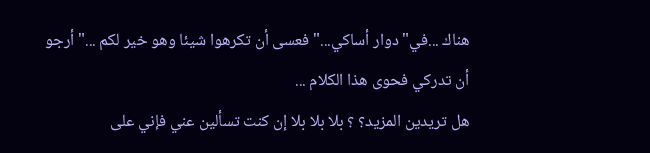هناك ...في" دوار أساكي..."فعسى أن تكرهوا شيئا وهو خير لكم ..." أرجو أن تدركي فحوى هذا الكلام ...
هل تريدين المزيد؟ ؟ بلا بلا بلا إن كنت تسألين عني فإني على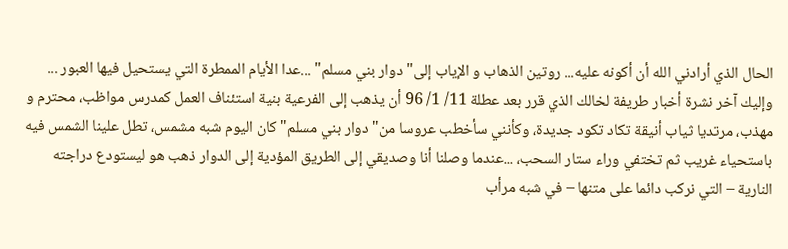الحال الذي أرادني الله أن أكونه عليه... روتين الذهاب و الإياب إلى" دوار بني مسلم" ...عدا الأيام الممطرة التي يستحيل فيها العبور ...
وإليك آخر نشرة أخبار طريفة لخالك الذي قرر بعد عطلة 11/ 1/ 96 أن يذهب إلى الفرعية بنية استئناف العمل كمدرس مواظب، محترم و مهذب، مرتديا ثياب أنيقة تكاد تكود جديدة، وكأنني سأخطب عروسا من" دوار بني مسلم" كان اليوم شبه مشمس، تطل علينا الشمس فيه باستحياء غريب ثم تختفي وراء ستار السحب، ...عندما وصلنا أنا وصديقي إلى الطريق المؤدية إلى الدوار ذهب هو ليستودع دراجته النارية – التي نركب دائما على متنها – في شبه مرأب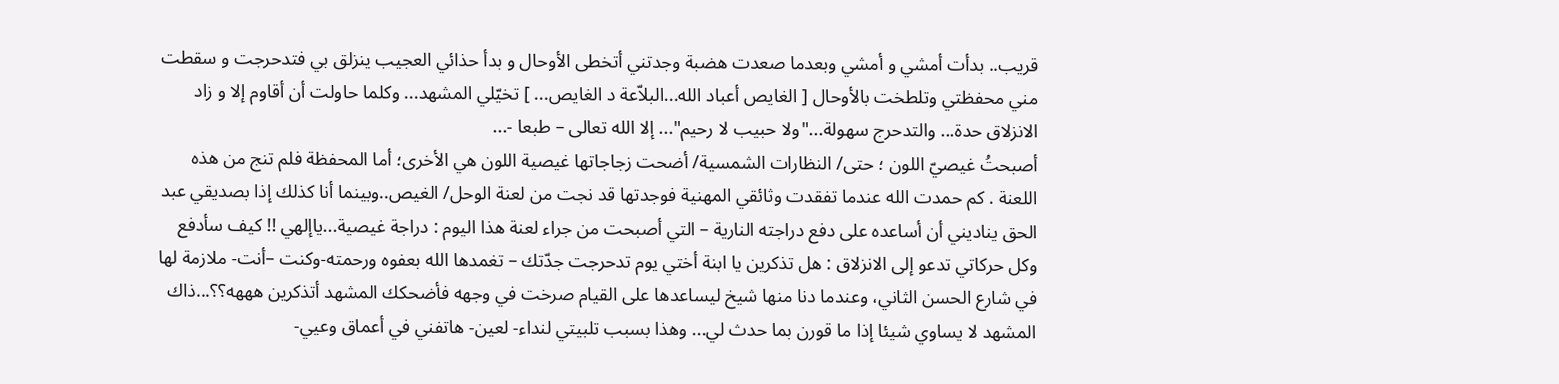قريب.. بدأت أمشي و أمشي وبعدما صعدت هضبة وجدتني أتخطى الأوحال و بدأ حذائي العجيب ينزلق بي فتدحرجت و سقطت مني محفظتي وتلطخت بالأوحال [ الغايص أعباد الله...البلاّعة د الغايص... ] تخيّلي المشهد... وكلما حاولت أن أقاوم إلا و زاد الانزلاق حدة... والتدحرج سهولة..."ولا حبيب لا رحيم"... إلا الله تعالى – طبعا -...
أصبحتُ غيصيّ اللون ؛ حتى/ النظارات الشمسية/ أضحت زجاجاتها غيصية اللون هي الأخرى؛ أما المحفظة فلم تنج من هذه اللعنة . كم حمدت الله عندما تفقدت وثائقي المهنية فوجدتها قد نجت من لعنة الوحل/ الغيص..وبينما أنا كذلك إذا بصديقي عبد الحق يناديني أن أساعده على دفع دراجته النارية – التي أصبحت من جراء لعنة هذا اليوم : دراجة غيصية...ياإلهي !! كيف سأدفع وكل حركاتي تدعو إلى الانزلاق : هل تذكرين يا ابنة أختي يوم تدحرجت جدّتك – تغمدها الله بعفوه ورحمته-وكنت –أنت- ملازمة لها في شارع الحسن الثاني، وعندما دنا منها شيخ ليساعدها على القيام صرخت في وجهه فأضحكك المشهد أتذكرين هههه؟؟...ذاك المشهد لا يساوي شيئا إذا ما قورن بما حدث لي... وهذا بسبب تلبيتي لنداء- لعين- هاتفني في أعماق وعيي-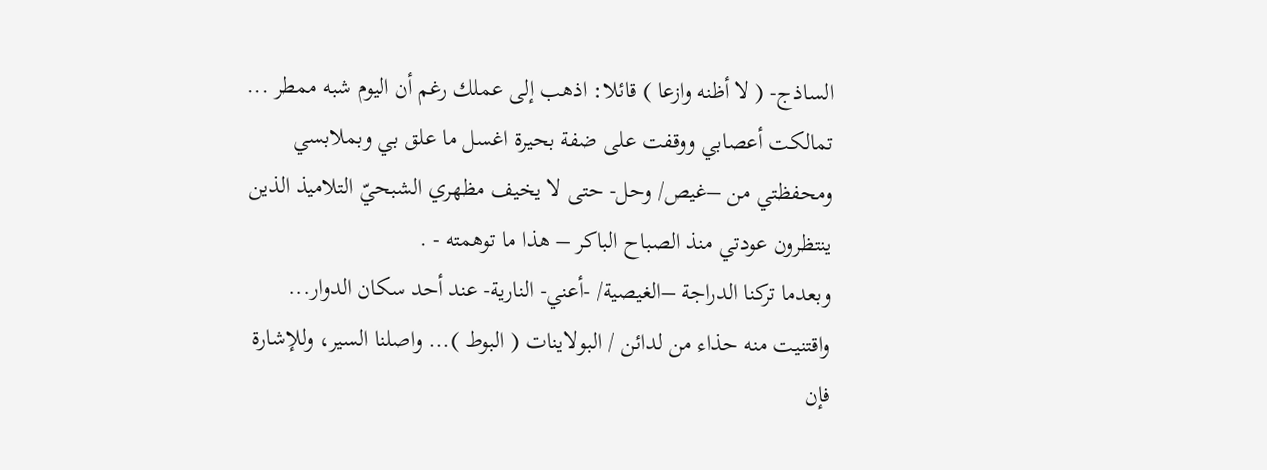الساذج- ( لا أظنه وازعا ) قائلا: اذهب إلى عملك رغم أن اليوم شبه ممطر ...
تمالكت أعصابي ووقفت على ضفة بحيرة اغسل ما علق بي وبملابسي ومحفظتي من –غيص/ وحل- حتى لا يخيف مظهري الشبحيّ التلاميذ الذين ينتظرون عودتي منذ الصباح الباكر – هذا ما توهمته - .
وبعدما تركنا الدراجة –الغيصية/ -أعني- النارية- عند أحد سكان الدوار... واقتنيت منه حذاء من لدائن / البولاينات ( البوط )... واصلنا السير، وللإشارة فإن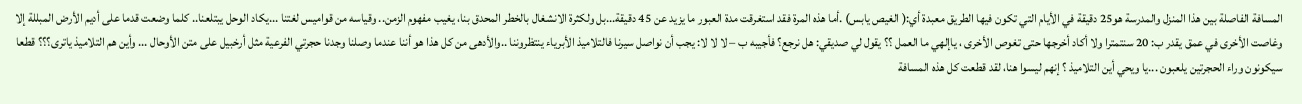المسافة الفاصلة بين هذا المنزل والمدرسة هو25 دقيقة في الأيام التي تكون فيها الطريق معبدة أي:( الغيص يابس) .أما هذه المرة فقد استغرقت مدة العبور ما يزيد عن 45 دقيقة...بل ولكثرة الانشغال بالخطر المحدق بنا، يغيب مفهوم الزمن.. وقياسه من قواميس لغتنا ...يكاد الوحل يبتلعنا.. كلما وضعت قدما على أديم الأرض المبللة إلا وغاصت الأخرى في عمق يقدر ب: 20 سنتمترا ولا أكاد أخرجها حتى تغوص الأخرى ، ياإلهي ما العمل ؟؟ يقول لي صديقي: هل نرجع؟ فأجيبه ب – لا لا لا: يجب أن نواصل سيرنا فالتلاميذ الأبرياء ينتظروننا ..والأدهى من كل هذا هو أننا عندما وصلنا وجدنا حجرتي الفرعية مثل أرخبيل على متن الأوحال ... وأين هم التلاميذ ياترى؟؟؟ قطعا سيكونون وراء الحجرتين يلعبون ...يا ويحي أين التلاميذ ؟ إنهم ليسوا هنا، لقد قطعت كل هذه المسافة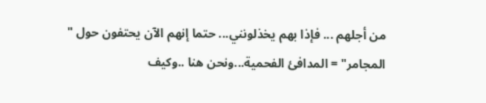من أجلهم ... فإذا بهم يخذلونني... حتما إنهم الآن يحتفون حول " المجامر" = المدافئ الفحمية...ونحن هنا ..وكيف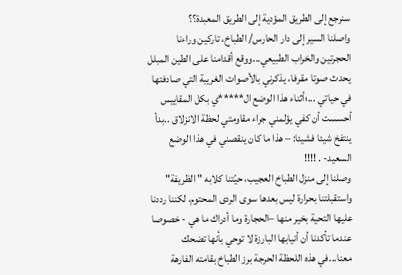سنرجع إلى الطريق المؤدية إلى الطريق المعبدة؟؟
واصلنا السير إلى دار الحارس/ الطباخ، تاركين وراءنا الحجرتين والخراب الطبيعي...ووقع أقدامنا على الطين المبلل يحدث صوتا مقرفا، يذكرني بالأصوات الغريبة التي صادفتها في حياتي ...؛أثناء هذا الوضع ال*****ي بكل المقاييس أحسست أن كفي يؤلمني جراء مقاومتي لحظة الانزلاق ..بدأ ينتفخ شيئا فشيئا: – هذا ما كان ينقصني في هذا الوضع السعيد- . !!!!
وصلنا إلى منزل الطباخ العجيب، حيّتنا كلابه " الظريفة" واستقبلتنا بحرارة ليس بعدها سوى الردى المحتوم، لكننا رددنا عليها التحية بخير منها –الحجارة وما أدراك ما هي - خصوصا عندما تأكدنا أن أنيابها البارزة لا توحي بأنها تضحك معنا...في هذه اللحظة الحرجة برز الطباخ بقامته الفارهة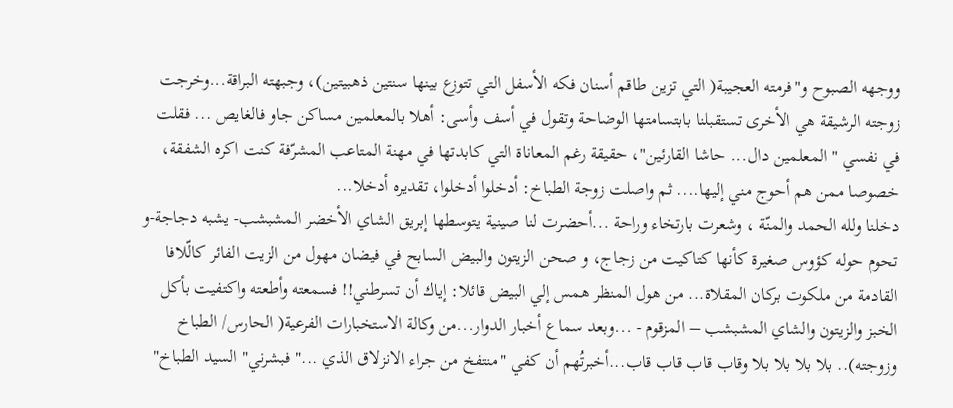ووجهه الصبوح و"فرمته العجيبة( التي تزين طاقم أسنان فكه الأسفل التي تتوزع بينها سنتين ذهبيتين)، وجبهته البراقة...وخرجت زوجته الرشيقة هي الأخرى تستقبلنا بابتسامتها الوضاحة وتقول في أسف وأسى: أهلا بالمعلمين مساكن جاو فالغايص ... فقلت في نفسي " المعلمين دال... حاشا القارئين"، حقيقة رغم المعاناة التي كابدتها في مهنة المتاعب المشرّفة كنت اكره الشفقة، خصوصا ممن هم أحوج مني إليها.... ثم واصلت زوجة الطباخ: أدخلوا أدخلوا، تقديره أدخلا...
دخلنا ولله الحمد والمنّة ، وشعرت بارتخاء وراحة ...أحضرت لنا صينية يتوسطها إبريق الشاي الأخضر المشبشب- يشبه دجاجة-و تحوم حوله كؤوس صغيرة كأنها كتاكيت من زجاج، و صحن الزيتون والبيض السابح في فيضان مهول من الزيت الفائر كالّلافا القادمة من ملكوت بركان المقلاة... من هول المنظر همس إلي البيض قائلا: إياك أن تسرطني!! فسمعته وأطعته واكتفيت بأكل الخبز والزيتون والشاي المشبشب – المزقوم - ...وبعد سماع أخبار الدوار...من وكالة الاستخبارات الفرعية( الحارس/ الطباخ وزوجته).. بلا بلا بلا بلا وقاب قاب قاب قاب...أخبرتُهم أن كفي "منتفخ من جراء الانزلاق الذي ..." فبشرني" السيد الطباخ"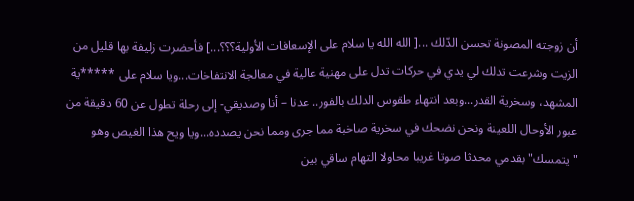أن زوجته المصونة تحسن الدّلك ...[ الله الله يا سلام على الإسعافات الأولية؟؟؟...] فأحضرت زليفة بها قليل من الزيت وشرعت تدلك لي يدي في حركات تدل على مهنية عالية في معالجة الانتفاخات...ويا سلام على *****ية المشهد، وسخرية القدر...وبعد انتهاء طقوس الدلك بالفور.. عدنا – أنا وصديقي- إلى رحلة تطول عن 60 دقيقة من عبور الأوحال اللعينة ونحن نضحك في سخرية صاخبة مما جرى ومما نحن يصدده...ويا ويح هذا الغيص وهو "يتمسك" بقدمي محدثا صوتا غريبا محاولا التهام ساقي بين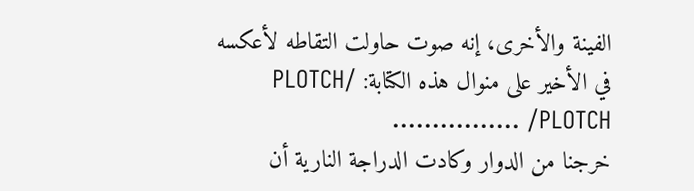الفينة والأخرى، إنه صوت حاولت التقاطه لأعكسه في الأخير على منوال هذه الكتابة: PLOTCH/ PLOTCH/ ................
خرجنا من الدوار وكادت الدراجة النارية أن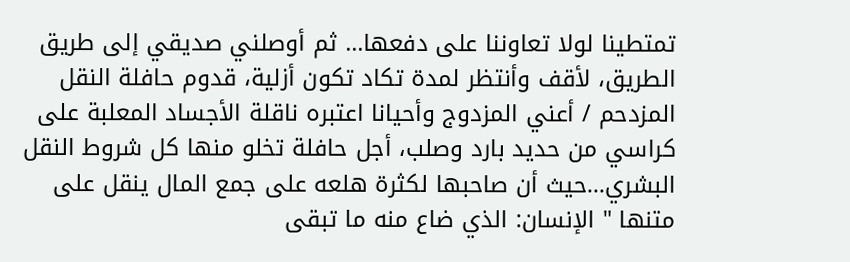تمتطينا لولا تعاوننا على دفعها... ثم أوصلني صديقي إلى طريق الطريق، لأقف وأنتظر لمدة تكاد تكون أزلية، قدوم حافلة النقل المزدحم / أعني المزدوج وأحيانا اعتبره ناقلة الأجساد المعلبة على كراسي من حديد بارد وصلب، أجل حافلة تخلو منها كل شروط النقل البشري...حيث أن صاحبها لكثرة هلعه على جمع المال ينقل على متنها " الإنسان: الذي ضاع منه ما تبقى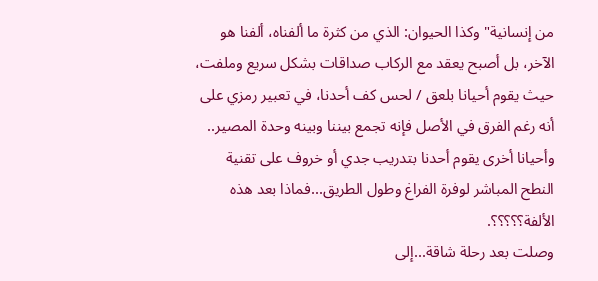من إنسانية" وكذا الحيوان: الذي من كثرة ما ألفناه، ألفنا هو الآخر، بل أصبح يعقد مع الركاب صداقات بشكل سريع وملفت، حيث يقوم أحيانا بلعق / لحس كف أحدنا، في تعبير رمزي على أنه رغم الفرق في الأصل فإنه تجمع بيننا وبينه وحدة المصير.. وأحيانا أخرى يقوم أحدنا بتدريب جدي أو خروف على تقنية النطح المباشر لوفرة الفراغ وطول الطريق...فماذا بعد هذه الألفة؟؟؟؟؟.
وصلت بعد رحلة شاقة...إلى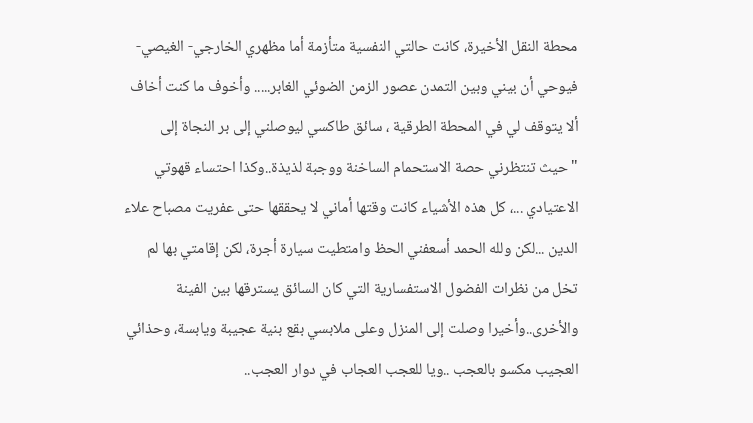محطة النقل الأخيرة، كانت حالتي النفسية متأزمة أما مظهري الخارجي- الغيصي- فيوحي أن بيني وبين التمدن عصور الزمن الضوئي الغابر..... وأخوف ما كنت أخاف ألا يتوقف لي في المحطة الطرقية ، سائق طاكسي ليوصلني إلى بر النجاة إلى "حيث تنتظرني حصة الاستحمام الساخنة ووجبة لذيذة..وكذا احتساء قهوتي الاعتيادي ...، كل هذه الأشياء كانت وقتها أماني لا يحققها حتى عفريت مصباح علاء الدين ...لكن ولله الحمد أسعفني الحظ وامتطيت سيارة أجرة، لكن إقامتي بها لم تخل من نظرات الفضول الاستفسارية التي كان السائق يسترقها بين الفينة والأخرى..وأخيرا وصلت إلى المنزل وعلى ملابسي بقع بنية عجيبة ويابسة، وحذائي العجيب مكسو بالعجب ..ويا للعجب العجاب في دوار العجب..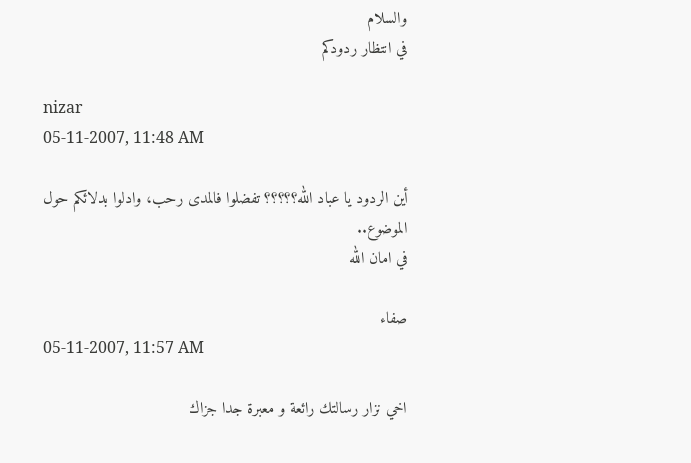والسلام
في انتظار ردودكم

nizar
05-11-2007, 11:48 AM

أين الردود يا عباد الله؟؟؟؟؟ تفضلوا فالمدى رحب، وادلوا بدلائكم حول الموضوع..
في امان الله

صفاء
05-11-2007, 11:57 AM

اخي نزار رسالتك رائعة و معبرة جدا جزاك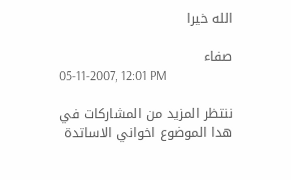الله خيرا

صفاء
05-11-2007, 12:01 PM

ننتظر المزيد من المشاركات في هدا الموضوع اخواني الاساتدة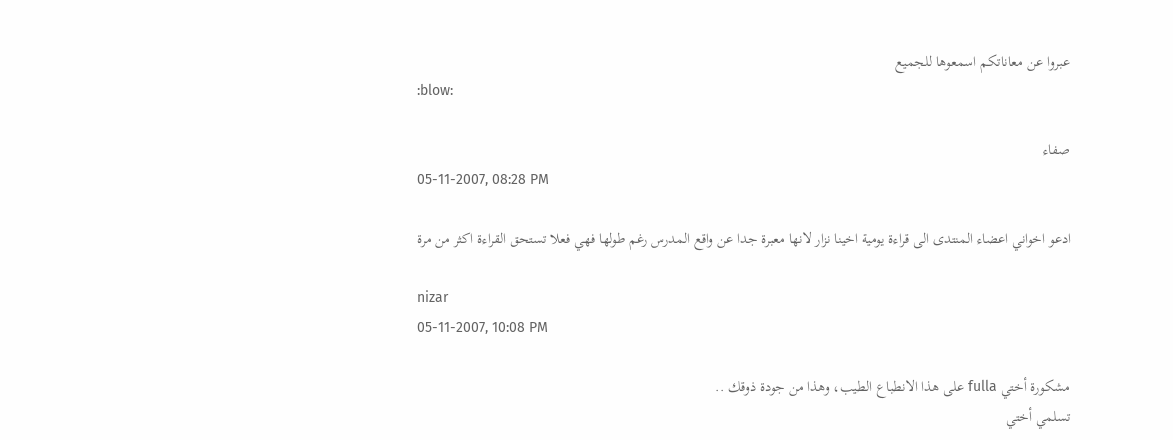عبروا عن معاناتكم اسمعوها للجميع
:blow:

صفاء
05-11-2007, 08:28 PM

ادعو اخواني اعضاء المنتدى الى قراءة يومية اخينا نزار لانها معبرة جدا عن واقع المدرس رغم طولها فهي فعلا تستحق القراءة اكثر من مرة

nizar
05-11-2007, 10:08 PM

مشكورة أختي fulla على هذا الانطباع الطيب، وهذا من جودة ذوقك ..
تسلمي أختي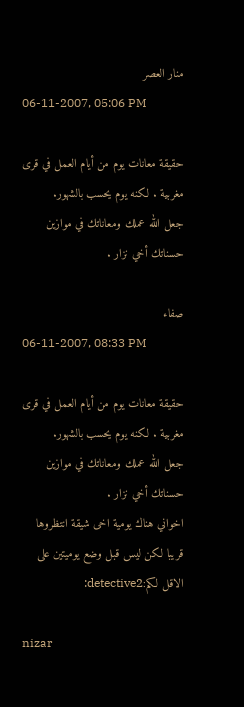منار العصر
06-11-2007, 05:06 PM

حقيقة معانات يوم من أيام العمل في قرى مغربية . لكنه يوم يحسب بالشهور.
جعل الله عملك ومعاناتك في موازين حسناتك أخي نزار .

صفاء
06-11-2007, 08:33 PM

حقيقة معانات يوم من أيام العمل في قرى مغربية . لكنه يوم يحسب بالشهور.
جعل الله عملك ومعاناتك في موازين حسناتك أخي نزار .
اخواني هناك يومية اخى شيقة انتظروها قريبا لكن ليس قبل وضع يوميتين على الاقل لكم:detective2:

nizar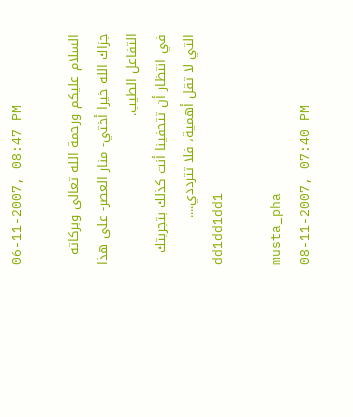06-11-2007, 08:47 PM

السلام عليكم ورحمة الله تعالى وبركاته
جزاك الله خيرا أختي- منار العصر- على هذا التفاعل الطيب.
في انتظار أن تتحفينا أنت كذلك بتجربتك التي لا تقل أهمية، فلا تترددي....
dd1dd1dd1

musta_pha
08-11-2007, 07:40 PM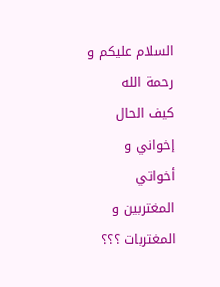السلام عليكم و رحمة الله
كيف الحال إخواني و أخواتي المغتربين و المغتربات ؟؟؟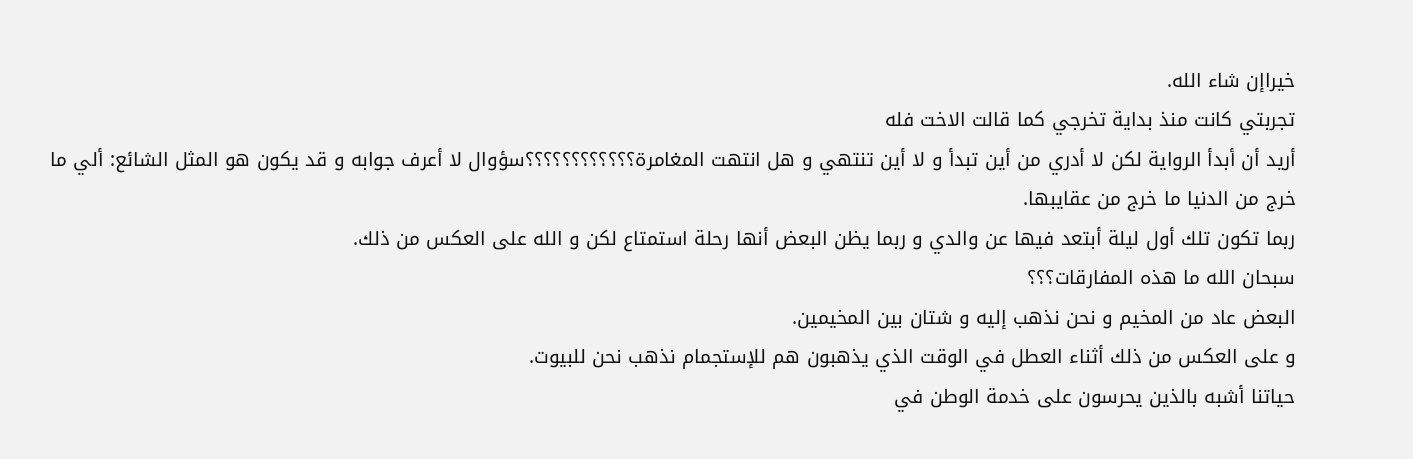خيراإن شاء الله.
تجربتي كانت منذ بداية تخرجي كما قالت الاخت فله
أريد أن أبدأ الرواية لكن لا أدري من أين تبدأ و لا أين تنتهي و هل انتهت المغامرة؟؟؟؟؟؟؟؟؟؟؟؟سؤوال لا أعرف جوابه و قد يكون هو المثل الشائع: ألي ما خرج من الدنيا ما خرج من عقايبها.
ربما تكون تلك أول ليلة أبتعد فيها عن والدي و ربما يظن البعض أنها رحلة استمتاع لكن و الله على العكس من ذلك.
سبحان الله ما هذه المفارقات؟؟؟
البعض عاد من المخيم و نحن نذهب إليه و شتان بين المخيمين.
و على العكس من ذلك أثناء العطل في الوقت الذي يذهبون هم للإستجمام نذهب نحن للبيوت.
حياتنا أشبه بالذين يحرسون على خدمة الوطن في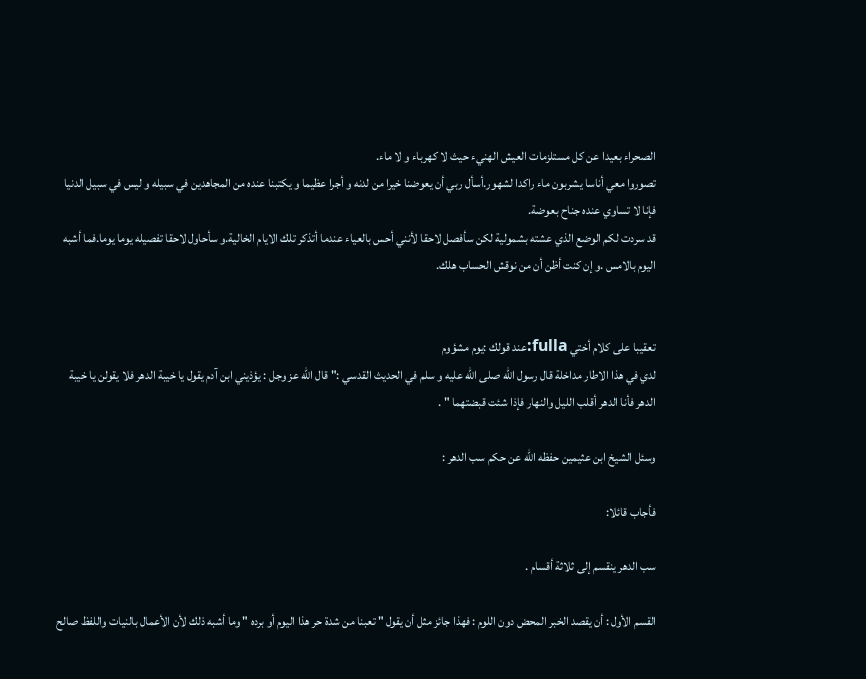الصحراء بعيدا عن كل مستلزمات العيش الهنيء حيث لا كهرباء و لا ماء.
تصوروا معي أناسا يشربون ماء راكدا لشهور.أسأل ربي أن يعوضنا خيرا من لدنه و أجرا عظيما و يكتبنا عنده من المجاهدين في سبيله و ليس في سبيل الدنيا فإنا لا تساوي عنده جناح بعوضة.
قد سردت لكم الوضع الذي عشته بشمولية لكن سأفصل لاحقا لأنني أحس بالعياء عندما أتذكر تلك الايام الخالية.و سأحاول لاحقا تفصيله يوما يوما.فما أشبه اليوم بالامس .و إن كنت أظن أن من نوقش الحساب هلك.


تعقيبا على كلام أختي fulla:عند قولك :يوم مشؤوم
لدي في هذا الاطار مداخلة قال رسول الله صلى الله عليه و سلم في الحديث القدسي :" قال الله عز وجل : يؤذيني ابن آدم يقول يا خيبة الدهر فلا يقولن يا خيبة الدهر فأنا الدهر أقلب الليل والنهار فإذا شئت قبضتهما " .

وسئل الشيخ ابن عثيمين حفظه الله عن حكم سب الدهر :

فأجاب قائلا:

سب الدهر ينقسم إلى ثلاثة أقسام .

القسم الأول : أن يقصد الخبر المحض دون اللوم : فهذا جائز مثل أن يقول " تعبنا من شدة حر هذا اليوم أو برده " وما أشبه ذلك لأن الأعمال بالنيات واللفظ صالح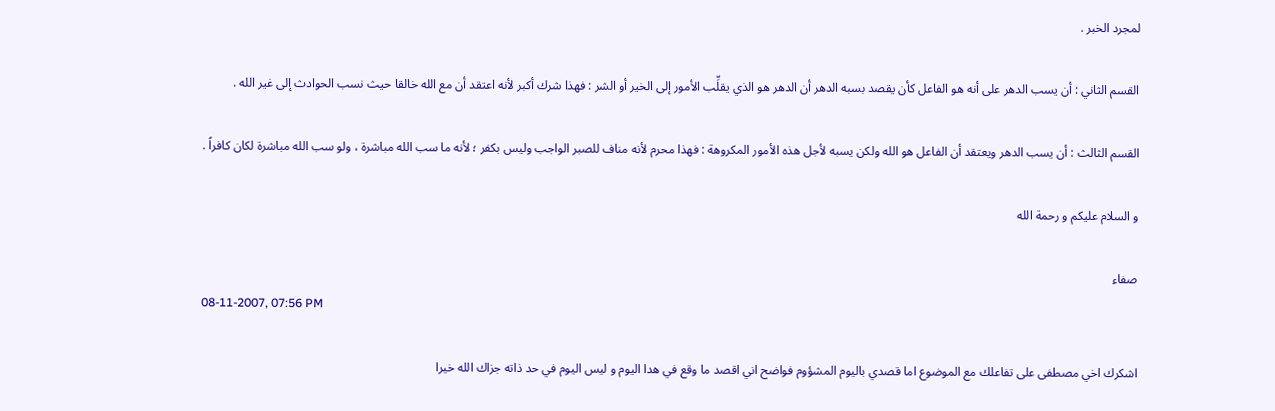لمجرد الخبر .

القسم الثاني : أن يسب الدهر على أنه هو الفاعل كأن يقصد بسبه الدهر أن الدهر هو الذي يقلِّب الأمور إلى الخير أو الشر : فهذا شرك أكبر لأنه اعتقد أن مع الله خالقا حيث نسب الحوادث إلى غير الله .

القسم الثالث : أن يسب الدهر ويعتقد أن الفاعل هو الله ولكن يسبه لأجل هذه الأمور المكروهة : فهذا محرم لأنه مناف للصبر الواجب وليس بكفر ؛ لأنه ما سب الله مباشرة ، ولو سب الله مباشرة لكان كافراً .

و السلام عليكم و رحمة الله

صفاء
08-11-2007, 07:56 PM

اشكرك اخي مصطفى على تفاعلك مع الموضوع اما قصدي باليوم المشؤوم فواضح اني اقصد ما وقع في هدا اليوم و ليس اليوم في حد ذاته جزاك الله خيرا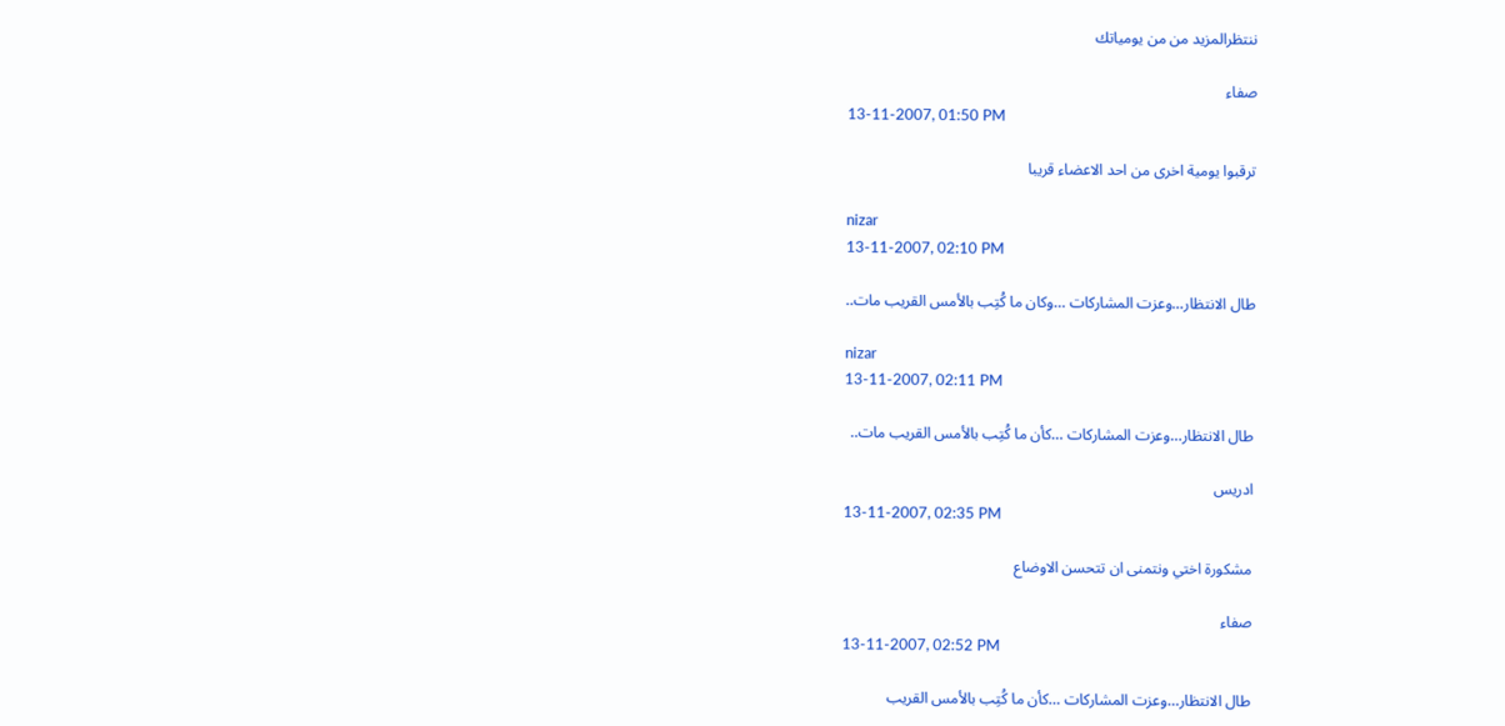ننتظرالمزيد من من يومياتك

صفاء
13-11-2007, 01:50 PM

ترقبوا يومية اخرى من احد الاعضاء قريبا

nizar
13-11-2007, 02:10 PM

طال الانتظار...وعزت المشاركات ...وكان ما كُتِب بالأمس القريب مات..

nizar
13-11-2007, 02:11 PM

طال الانتظار...وعزت المشاركات ...كأن ما كُتِب بالأمس القريب مات..

ادريس
13-11-2007, 02:35 PM

مشكورة اختي ونتمنى ان تتحسن الاوضاع

صفاء
13-11-2007, 02:52 PM

طال الانتظار...وعزت المشاركات ...كأن ما كُتِب بالأمس القريب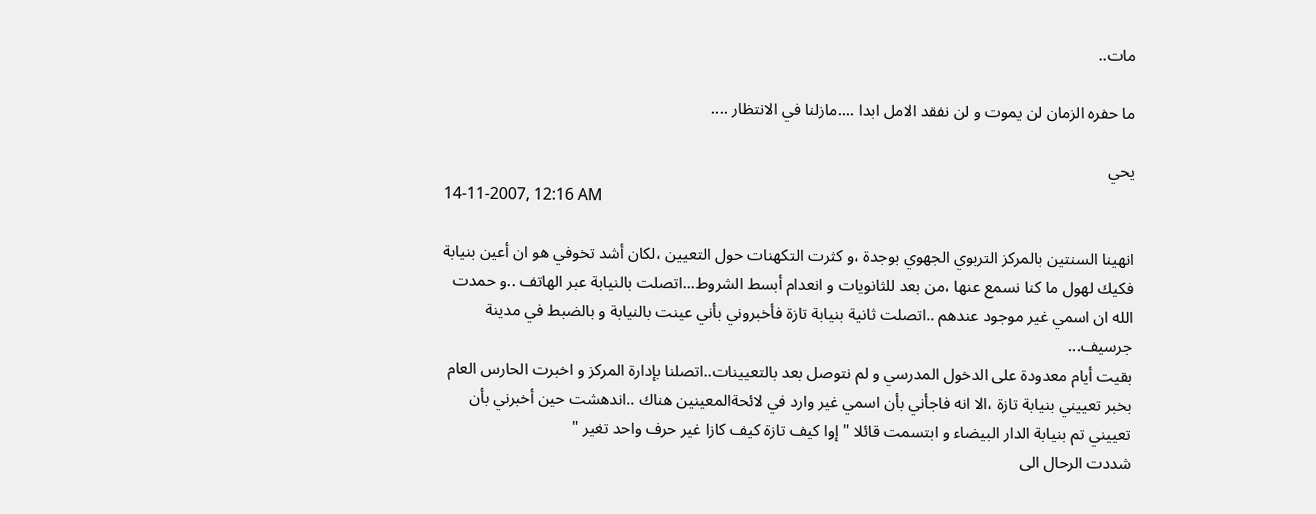مات..

ما حفره الزمان لن يموت و لن نفقد الامل ابدا ....مازلنا في الانتظار ....

يحي
14-11-2007, 12:16 AM

انهينا السنتين بالمركز التربوي الجهوي بوجدة ،و كثرت التكهنات حول التعيين ،لكان أشد تخوفي هو ان أعين بنيابة فكيك لهول ما كنا نسمع عنها ،من بعد للثانويات و انعدام أبسط الشروط...اتصلت بالنيابة عبر الهاتف ..و حمدت الله ان اسمي غير موجود عندهم ..اتصلت ثانية بنيابة تازة فأخبروني بأني عينت بالنيابة و بالضبط في مدينة جرسيف...
بقيت أيام معدودة على الدخول المدرسي و لم نتوصل بعد بالتعيينات..اتصلنا بإدارة المركز و اخبرت الحارس العام بخبر تعييني بنيابة تازة ،الا انه فاجأني بأن اسمي غير وارد في لائحةالمعينين هناك ..اندهشت حين أخبرني بأن تعييني تم بنيابة الدار البيضاء و ابتسمت قائلا " إوا كيف تازة كيف كازا غير حرف واحد تغير "
شددت الرحال الى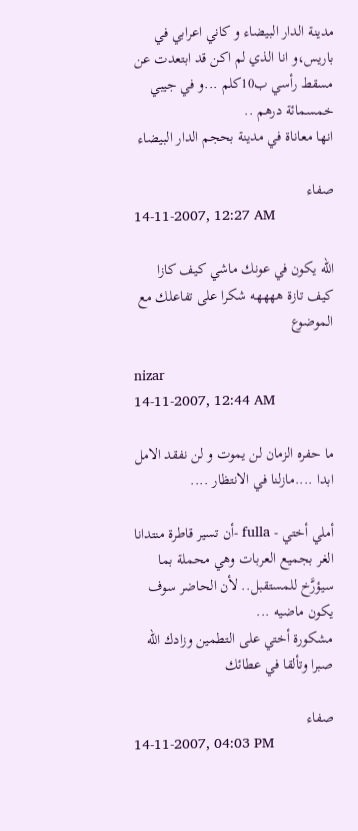مدينة الدار البيضاء و كاني اعرابي في باريس،و انا الذي لم اكن قد ابتعدت عن مسقط رأسي ب10كلم ...و في جيبي خمسمائة درهم ..
انها معاناة في مدينة بحجم الدار البيضاء

صفاء
14-11-2007, 12:27 AM

الله يكون في عونك ماشي كيف كازا كيف تازة ههههه شكرا على تفاعلك مع الموضوع

nizar
14-11-2007, 12:44 AM

ما حفره الزمان لن يموت و لن نفقد الامل ابدا ....مازلنا في الانتظار ....

أملي أختي - fulla -أن تسير قاطرة منتدانا الغر بجميع العربات وهي محملة بما سيؤرَّخ للمستقبل.. لأن الحاضر سوف يكون ماضيه ...
مشكورة أختي على التطمين وزادك الله صبرا وتألقا في عطائك

صفاء
14-11-2007, 04:03 PM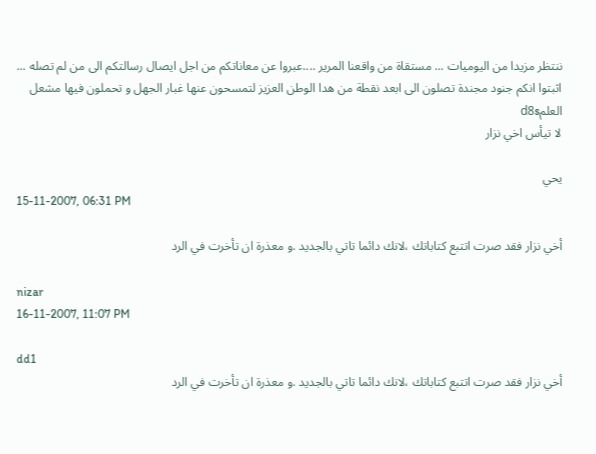ننتظر مزيدا من اليوميات ... مستقاة من واقعنا المرير ....عبروا عن معاناتكم من اجل ايصال رسالتكم الى من لم تصله ... اثبتوا انكم جنود مجندة تصلون الى ابعد نقطة من هدا الوطن العزيز لتمسحون عنها غبار الجهل و تحملون فيها مشعل العلمd8s
لا تيأس اخي نزار

يحي
15-11-2007, 06:31 PM

أخي نزار فقد صرت اتتبع كتاباتك ،لانك دائما تاتي بالجديد .و معذرة ان تأخرت في الرد

nizar
16-11-2007, 11:07 PM

dd1
أخي نزار فقد صرت اتتبع كتاباتك ،لانك دائما تاتي بالجديد .و معذرة ان تأخرت في الرد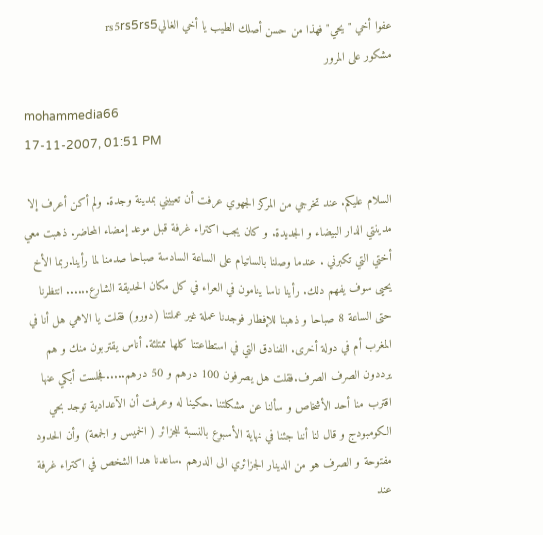عفوا أخي "يحي" فهذا من حسن أصلك الطيب يا أخي الغاليrs5rs5rs5
مشكور على المرور

mohammedia66
17-11-2007, 01:51 PM

السلام عليكم. عند تخرجي من المركز الجهوي عرفت أن تعييني بمدينة وجدة. ولم أكن أعرف إلا مدينتي الدار البيضاء و الجديدة. و كان يجب اكتراء غرفة قبل موعد إمضاء المحاضر. ذهبت معي أختي التي تكبرني . عندما وصلنا بالساتيام على الساعة السادسة صباحا صدمنا لما رأينا.ربما الأخ يحيى سوف يفهم دلك. رأينا ناسا ينامون في العراء في كل مكان الحديقة الشارع...... انتظرنا حتى الساعة 8 صباحا و ذهبنا للإفطار فوجدنا عملة غير عملتنا (دورو) فقلت يا الاهي هل أنا في المغرب أم في دولة أخرى. الفنادق التي في استطاعتنا كلها ممتلئة. أناس يقتربون منك و هم يرددون الصرف الصرف.فقلت هل يصرفون 100 درهم و 50 درهم.....فجلست أبكي عنها اقترب منا أحد الأشخاص و سألنا عن مشكلتنا .حكينا له وعرفت أن الآعدادية توجد بحي الكومبودج و قال لنا أننا جئنا في نهاية الأسبوع بالنسبة للجزائر ( الخميس و الجمعة) وأن الحدود مفتوحة و الصرف هو من الدينار الجزائري الى الدرهم .ساعدنا هدا الشخص في اكتراء غرفة عند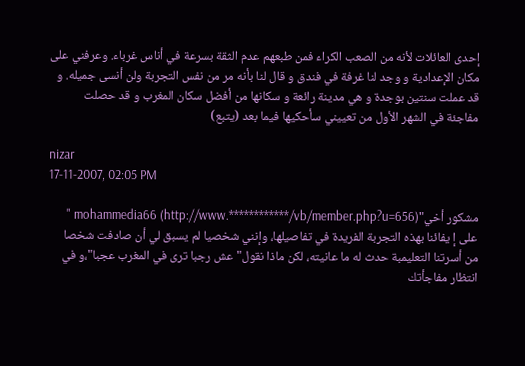إحدى العائلات لأنه من الصعب الكراء فمن طبعهم عدم الثقة بسرعة في أناس غرباء. وعرفني على مكان الإعدادية و وجد لنا غرفة في فندق و قال لنا بأنه مر من نفس التجربة ولن أنسى جميله. و قد عملت سنتين بوجدة و هي مدينة رائعة و سكانها من أفضل سكان المغرب و قد حصلت مفاجئة في الشهر الأول من تعييني سأحكيها فيما بعد (يتبع)

nizar
17-11-2007, 02:05 PM

مشكور أخي"mohammedia66 (http://www.************/vb/member.php?u=656) " على إ يفائنا بهذه التجربة الفريدة في تفاصيلها، وإنني شخصيا لم يسبق لي أن صادفت شخصا من أسرتنا التعليمبة حدث له ما عانيته، لكن ماذا نقول" عش رجبا ترى في المغرب عجبا"،و في انتظار مفاجأتك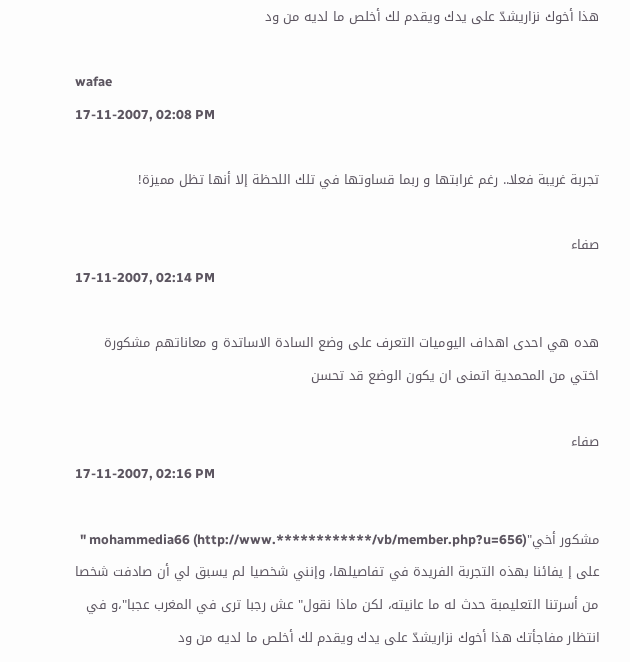هذا أخوك نزاريشدّ على يدك ويقدم لك أخلص ما لديه من ود

wafae
17-11-2007, 02:08 PM

تجربة غريبة فعلا.. رغم غرابتها و ربما قساوتها في تلك اللحظة إلا أنها تظل مميزة!

صفاء
17-11-2007, 02:14 PM

هده هي احدى اهداف اليوميات التعرف على وضع السادة الاساتدة و معاناتهم مشكورة اختي من المحمدية اتمنى ان يكون الوضع قد تحسن

صفاء
17-11-2007, 02:16 PM

مشكور أخي"mohammedia66 (http://www.************/vb/member.php?u=656) " على إ يفائنا بهذه التجربة الفريدة في تفاصيلها، وإنني شخصيا لم يسبق لي أن صادفت شخصا من أسرتنا التعليمبة حدث له ما عانيته، لكن ماذا نقول" عش رجبا ترى في المغرب عجبا"،و في انتظار مفاجأتك هذا أخوك نزاريشدّ على يدك ويقدم لك أخلص ما لديه من ود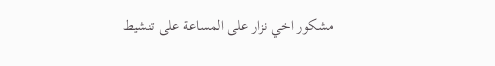مشكور اخي نزار على المساعة على تنشيط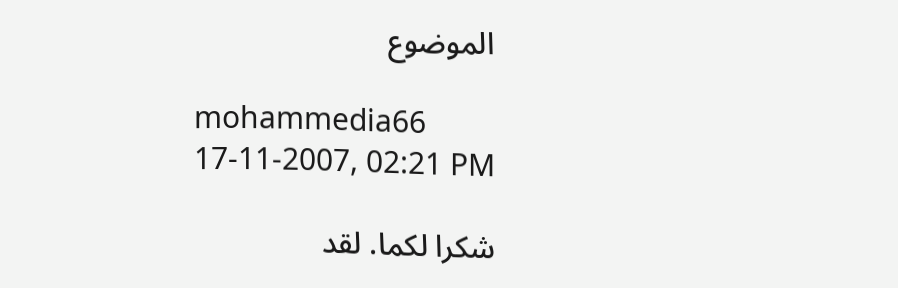الموضوع

mohammedia66
17-11-2007, 02:21 PM

شكرا لكما. لقد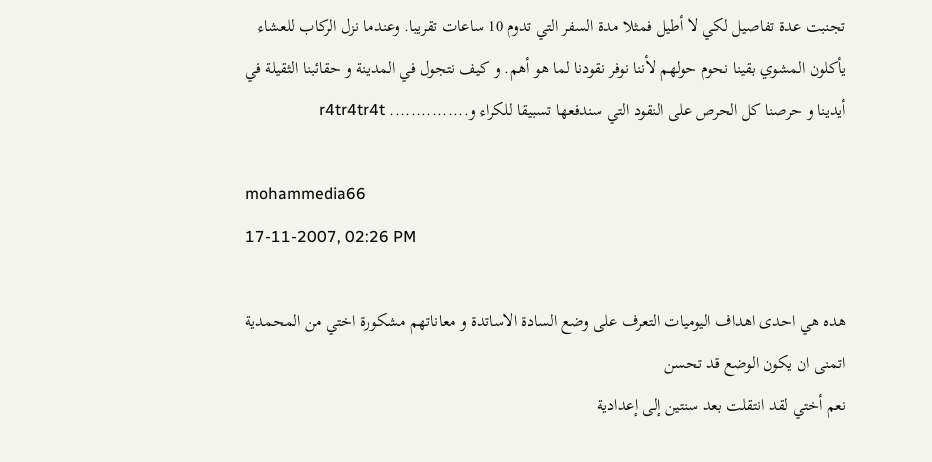تجنبت عدة تفاصيل لكي لا أطيل فمثلا مدة السفر التي تدوم 10 ساعات تقريبا. وعندما نزل الركاب للعشاء يأكلون المشوي بقينا نحوم حولهم لأننا نوفر نقودنا لما هو أهم. و كيف نتجول في المدينة و حقائبنا الثقيلة في أيدينا و حرصنا كل الحرص على النقود التي سندفعها تسبيقا للكراء و............... r4tr4tr4t

mohammedia66
17-11-2007, 02:26 PM

هده هي احدى اهداف اليوميات التعرف على وضع السادة الاساتدة و معاناتهم مشكورة اختي من المحمدية اتمنى ان يكون الوضع قد تحسن
نعم أختي لقد انتقلت بعد سنتين إلى إعدادية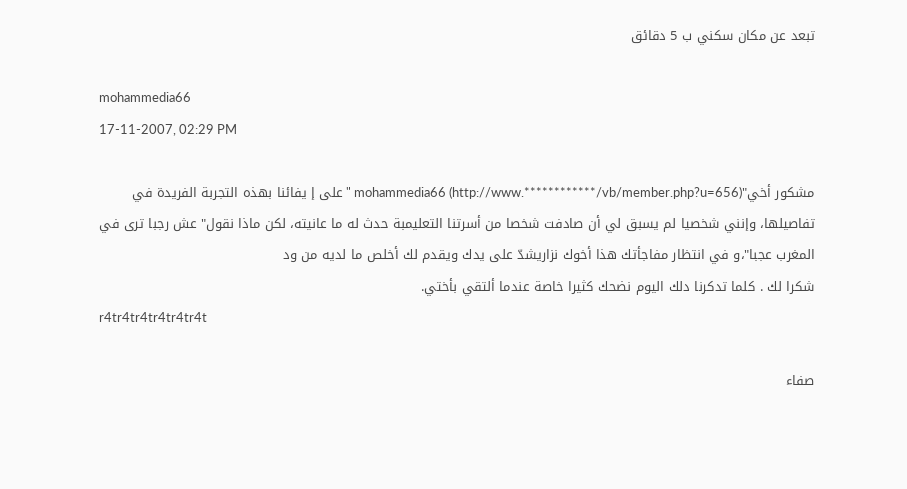تبعد عن مكان سكني ب 5 دقائق

mohammedia66
17-11-2007, 02:29 PM

مشكور أخي"mohammedia66 (http://www.************/vb/member.php?u=656) " على إ يفائنا بهذه التجربة الفريدة في تفاصيلها، وإنني شخصيا لم يسبق لي أن صادفت شخصا من أسرتنا التعليمبة حدث له ما عانيته، لكن ماذا نقول" عش رجبا ترى في المغرب عجبا"،و في انتظار مفاجأتك هذا أخوك نزاريشدّ على يدك ويقدم لك أخلص ما لديه من ود
شكرا لك . كلما تدكرنا دلك اليوم نضحك كثيرا خاصة عندما ألتقي بأختي.
r4tr4tr4tr4tr4tr4t

صفاء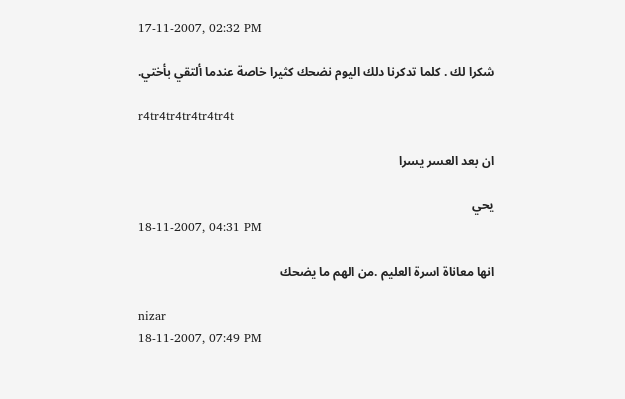17-11-2007, 02:32 PM

شكرا لك . كلما تدكرنا دلك اليوم نضحك كثيرا خاصة عندما ألتقي بأختي.

r4tr4tr4tr4tr4tr4t

ان بعد العسر يسرا

يحي
18-11-2007, 04:31 PM

انها معاناة اسرة العليم .من الهم ما يضحك

nizar
18-11-2007, 07:49 PM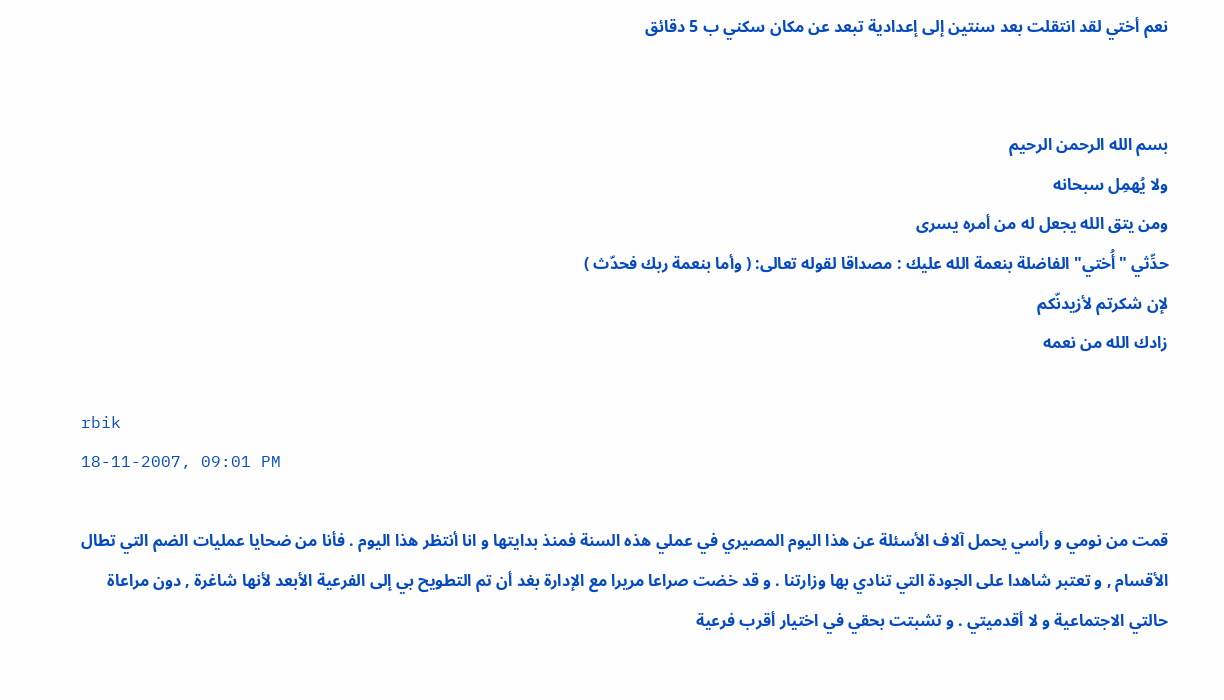نعم أختي لقد انتقلت بعد سنتين إلى إعدادية تبعد عن مكان سكني ب 5 دقائق


بسم الله الرحمن الرحيم
ولا يُهمِل سبحانه
ومن يتق الله يجعل له من أمره يسرى
حدِّثي "أُختي" الفاضلة بنعمة الله عليك : مصداقا لقوله تعالى: ( وأما بنعمة ربك فحدّث )
لإن شكرتم لأزيدنّكم
زادك الله من نعمه

rbik
18-11-2007, 09:01 PM

قمت من نومي و رأسي يحمل آلاف الأسئلة عن هذا اليوم المصيري في عملي هذه السنة فمنذ بدايتها و انا أنتظر هذا اليوم . فأنا من ضحايا عمليات الضم التي تطال الأقسام , و تعتبر شاهدا على الجودة التي تنادي بها وزارتنا . و قد خضت صراعا مريرا مع الإدارة بغد أن تم التطويح بي إلى الفرعية الأبعد لأنها شاغرة , دون مراعاة حالتي الاجتماعية و لا أقدميتي . و تشبتت بحقي في اختيار أقرب فرعية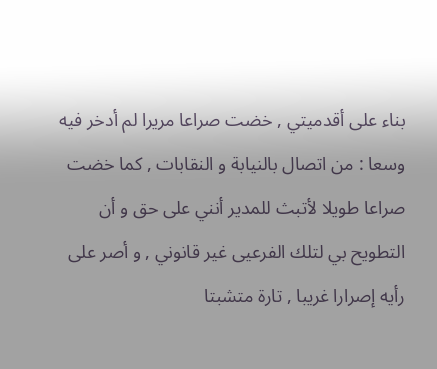بناء على أقدميتي , خضت صراعا مريرا لم أدخر فيه وسعا : من اتصال بالنيابة و النقابات , كما خضت صراعا طويلا لأتبث للمدير أنني على حق و أن التطويح بي لتلك الفرعيى غير قانوني , و أصر على رأيه إصرارا غريبا , تارة متشبتا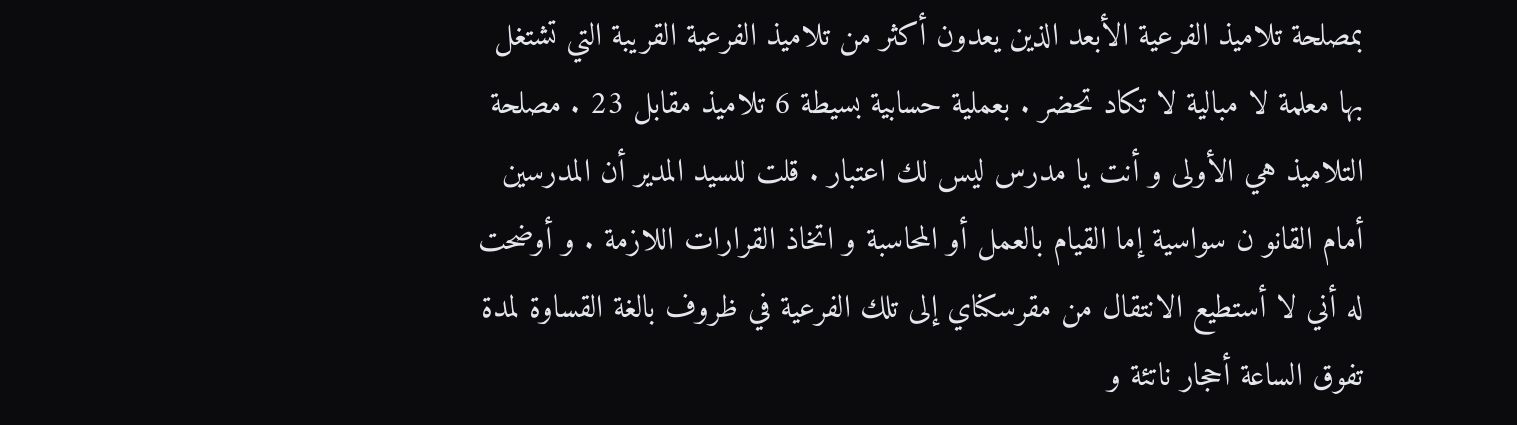بمصلحة تلاميذ الفرعية الأبعد الذين يعدون أكثر من تلاميذ الفرعية القريبة التي تشتغل بها معلمة لا مبالية لا تكاد تحضر . بعملية حسابية بسيطة 6 تلاميذ مقابل 23 . مصلحة التلاميذ هي الأولى و أنت يا مدرس ليس لك اعتبار . قلت للسيد المدير أن المدرسين أمام القانو ن سواسية إما القيام بالعمل أو المحاسبة و اتخاذ القرارات اللازمة . و أوضحت له أني لا أستطيع الانتقال من مقرسكناي إلى تلك الفرعية في ظروف بالغة القساوة لمدة تفوق الساعة أحجار ناتئة و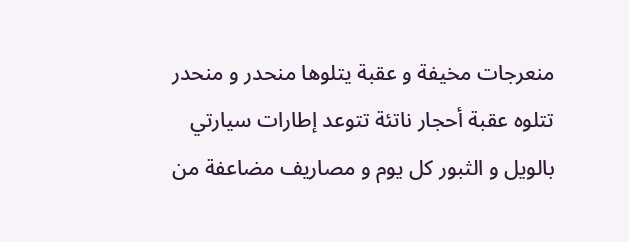منعرجات مخيفة و عقبة يتلوها منحدر و منحدر تتلوه عقبة أحجار ناتئة تتوعد إطارات سيارتي بالويل و الثبور كل يوم و مصاريف مضاعفة من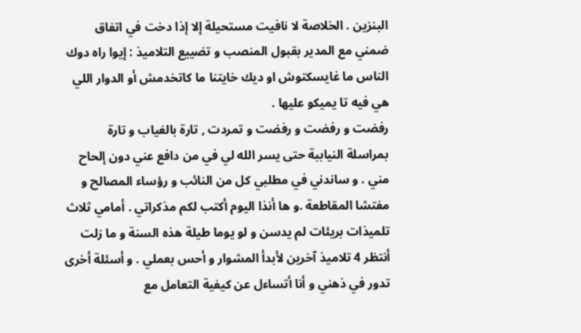البنزين . الخلاصة لا نافيت مستحيلة إلا إذا دخت في اتفاق ضمني مع المدير بقبول المنصب و تضييع التلاميذ : إيوا راه دوك الناس ما غايسكتوش او ديك خايتنا ما كاتخدمش أو الدوار اللي هي فيه تا يميكو عليها .
رفضت و رفضت و رفضت و تمردت , تارة بالغياب و تارة بمراسلة النياببة حتى يسر الله لي في من دافع عني دون إلحاح مني . و ساندني في مطلبي كل من النائب و رؤساء المصالح و مفتشا المقاطعة .و ها أنذا اليوم أكتب لكم مذكراتي . أمامي ثلاث تلميذات بريئات لم يدسن و لو يوما طيلة هذه السنة و ما زلت أنتظر 4 تلاميذ آخرين لأبدأ المشوار و أحس بعملي . و أسئلة أخرى تدور في ذهني و أنا أتساءل عن كيفية التعامل مع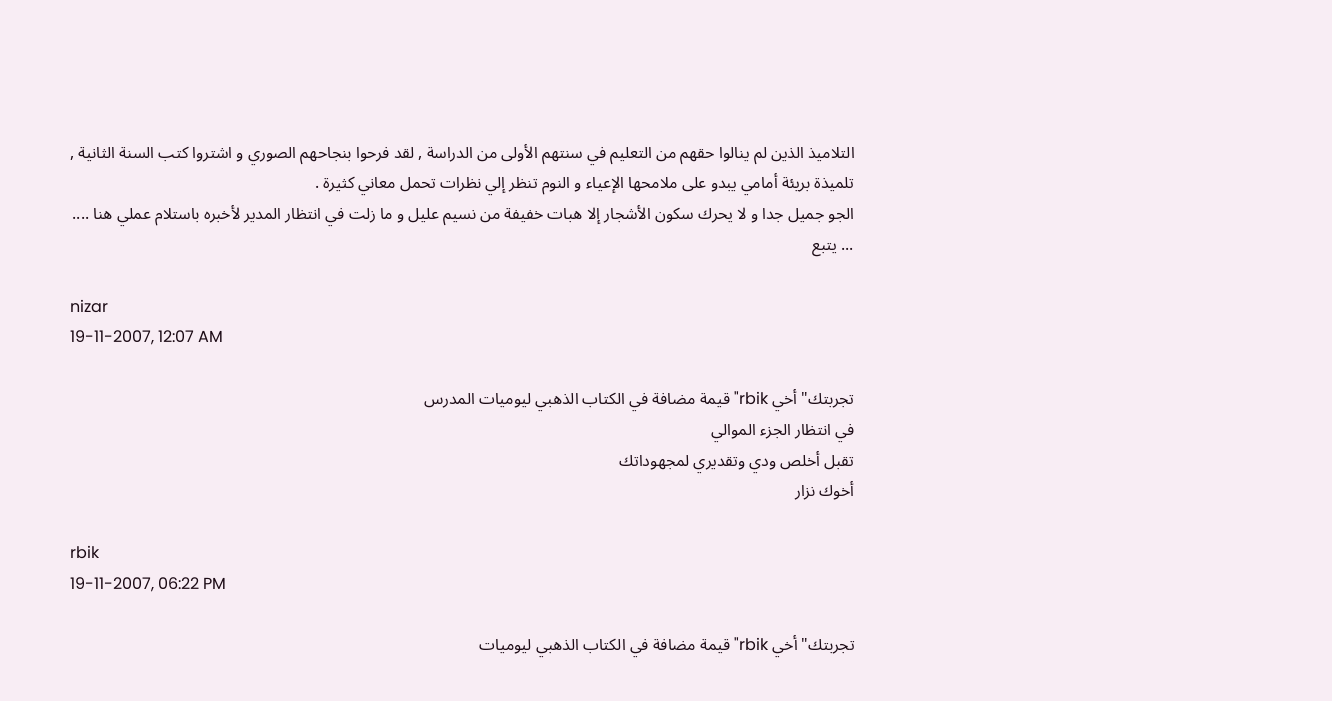التلاميذ الذين لم ينالوا حقهم من التعليم في سنتهم الأولى من الدراسة , لقد فرحوا بنجاحهم الصوري و اشتروا كتب السنة الثانية , تلميذة بريئة أمامي يبدو على ملامحها الإعياء و النوم تنظر إلي نظرات تحمل معاني كثيرة .
الجو جميل جدا و لا يحرك سكون الأشجار إلا هبات خفيفة من نسيم عليل و ما زلت في انتظار المدير لأخبره باستلام عملي هنا ....
... يتبع

nizar
19-11-2007, 12:07 AM

تجربتك" أخي rbik" قيمة مضافة في الكتاب الذهبي ليوميات المدرس
في انتظار الجزء الموالي
تقبل أخلص ودي وتقديري لمجهوداتك
أخوك نزار

rbik
19-11-2007, 06:22 PM

تجربتك" أخي rbik" قيمة مضافة في الكتاب الذهبي ليوميات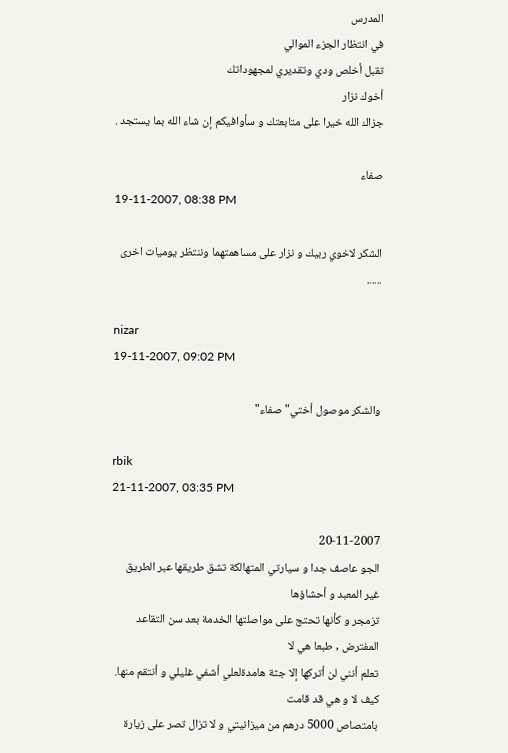المدرس
في انتظار الجزء الموالي
تقبل أخلص ودي وتقديري لمجهوداتك
أخوك نزار
جزاك الله خيرا على متابعتك و سأوافيكم إن شاء الله بما يستجد .

صفاء
19-11-2007, 08:38 PM

الشكر لاخوي ربيك و نزار على مساهمتهما وننتظر يوميات اخرى ......

nizar
19-11-2007, 09:02 PM

والشكر موصول أختي" صفاء"

rbik
21-11-2007, 03:35 PM

20-11-2007
الجو عاصف جدا و سيارتي المتهالكة تشق طريقها عبر الطريق غير المعبد و أحشاؤها
تزمجر و كأنها تحتج على مواصلتها الخدمة بعد سن التقاعد المفترض , طبعا هي لا
تعلم أنني لن أتركها إلا جثة هامدةلعلي أشفي غليلي و أنتقم منها. كيف لا و هي قد قامت
بامتصاص 5000 درهم من ميزانيتي و لا تزال تصر على زيارة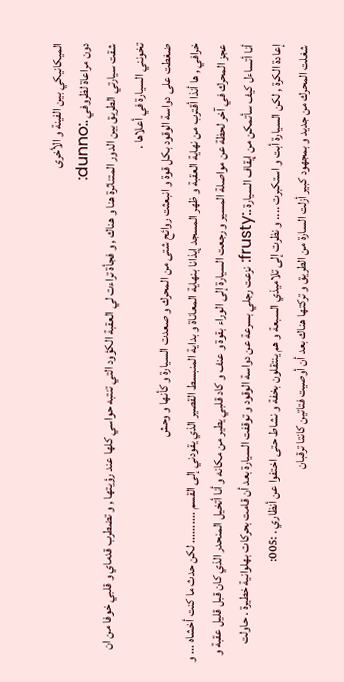الميكانيكي بين الفينة و الأخرى
دون مراعاة لظروفي .:dunno:
شقت سيارتي الطريق بين الدور المتناثرة هنا و هناك , و فجأة تراءت لي العقبة الكؤود التي تنتبه حواسي كلها عند رؤيتها , و تضطرب قدماي و قلبي خوفا من ان تخونني السيارة في أعلاها .
ضغطت على دواسة الوقود بكل قوة و انبعثت روائح شتى من المحرك و صعدت السيارة و كأنها و وحش
خرافي , ها أنذا أقترب من نهاية العقبة و ظهر المسجد إيذانا بنهاية المعاناة و بداية المنبسط القصير الذي يقودني إلى القسم .......... لكن حدث ما كنت أخشاه ... و عجز المحرك في آخر لحظة عن مواصلة المسير و رجعت السيارة إلى الوراء بقوة و عنف و كاد قلبي يطير من مكانه و أنا أتخيل المنحدر الذي كان قبل قليل عقبة و أنا أتساءل كيف سأتمكن من إيقاف السيارة .:frusty: نزعت رجلي بسرعة عن دواسة الوقود و توقفت السيارة بعد أن قامت بحركات بهلوانية خطيرة . حاولت إعادة الكرة , لكن السيارة أبت و استكبرت .... و نظرت إلى تلاميذي السبعة و هم ينتقلون بخفة و نشاط حتى اختفوا عن أنظاري . :005:
شغلت المحرك من جديد و بمجهود كبير أزلت السارة من الطريق و تركتها هناك بعد أن أوصيت فتاتين كانتا ترقبان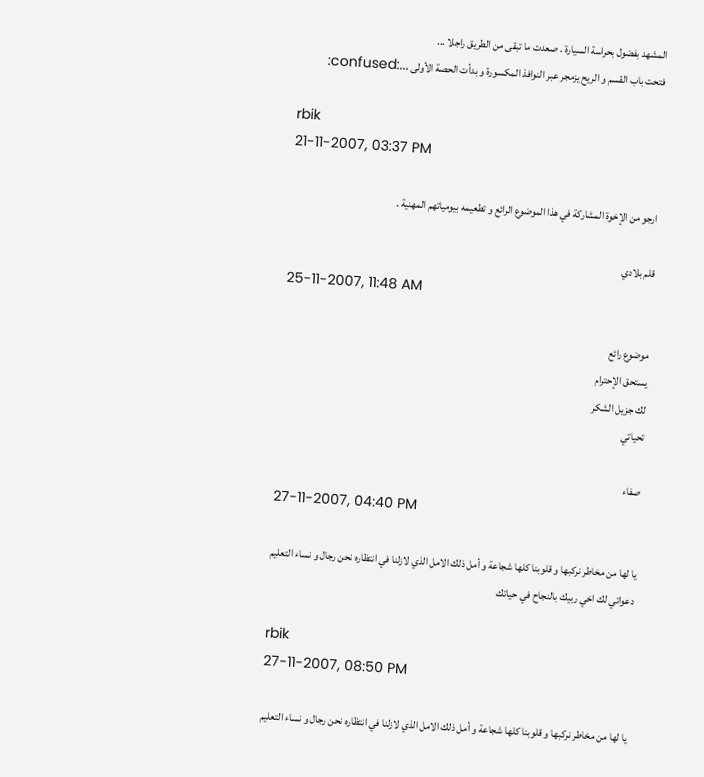المشهد بفضول بحراسة السيارة . صعدت ما تبقى من الطريق راجلا ...
فتحت باب القسم و الريح يزمجر عبر النوافذ المكسورة و بدأت الحصة الأولى ...:confused:

rbik
21-11-2007, 03:37 PM

ارجو من الإخوة المشاركة في هذا الموضوع الرائع و تطعيمه بيومياتهم المهنية .

قلم بلادي
25-11-2007, 11:48 AM

موضوع رائع
يستحق الإحترام
لك جزيل الشكر
تحياتي

صفاء
27-11-2007, 04:40 PM

يا لها من مخاطر نركبها و قلوبنا كلها شجاعة و أمل ذلك الامل الذي لازلنا في انتظاره نحن رجال و نساء التعليم
دعواتي لك اخي ربيك بالنجاح في حياتك

rbik
27-11-2007, 08:50 PM

يا لها من مخاطر نركبها و قلوبنا كلها شجاعة و أمل ذلك الامل الذي لازلنا في انتظاره نحن رجال و نساء التعليم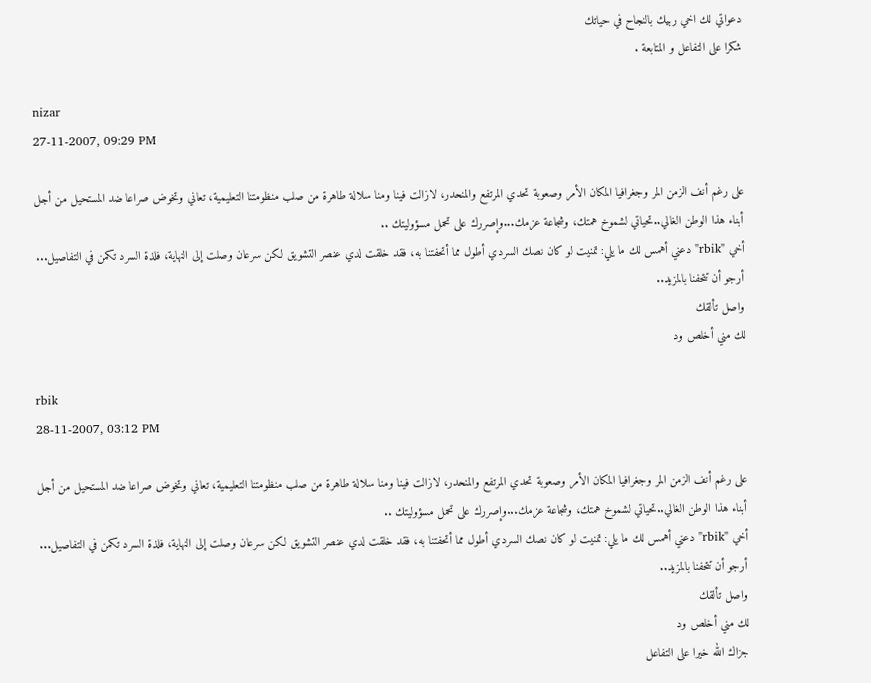دعواتي لك اخي ربيك بالنجاح في حياتك
شكرا على التفاعل و المتابعة .

nizar
27-11-2007, 09:29 PM

على رغم أنف الزمن المر وجغرافيا المكان الأمر وصعوبة تحدي المرتفع والمنحدر، لازالت فينا ومنا سلالة طاهرة من صلب منظومتنا التعليمية، تعاني وتخوض صراعا ضد المستحيل من أجل أبناء هذا الوطن الغالي..تحياتي لشموخ همتك، وشجاعة عزمك...وإصررك على تحمل مسؤوليتك ..
أخي "rbik" دعني أهمس لك ما يلي: تمنيت لو كان نصك السردي أطول مما أتحفتنا به، فقد خلقت لدي عنصر التشويق لكن سرعان وصلت إلى النهاية، فلذة السرد تكمن في التفاصيل... أرجو أن تتحفنا بالمزيد..
واصل تألقك
لك مني أخلص ود

rbik
28-11-2007, 03:12 PM

على رغم أنف الزمن المر وجغرافيا المكان الأمر وصعوبة تحدي المرتفع والمنحدر، لازالت فينا ومنا سلالة طاهرة من صلب منظومتنا التعليمية، تعاني وتخوض صراعا ضد المستحيل من أجل أبناء هذا الوطن الغالي..تحياتي لشموخ همتك، وشجاعة عزمك...وإصررك على تحمل مسؤوليتك ..
أخي "rbik" دعني أهمس لك ما يلي: تمنيت لو كان نصك السردي أطول مما أتحفتنا به، فقد خلقت لدي عنصر التشويق لكن سرعان وصلت إلى النهاية، فلذة السرد تكمن في التفاصيل... أرجو أن تتحفنا بالمزيد..
واصل تألقك
لك مني أخلص ود
جزاك الله خيرا على التفاعل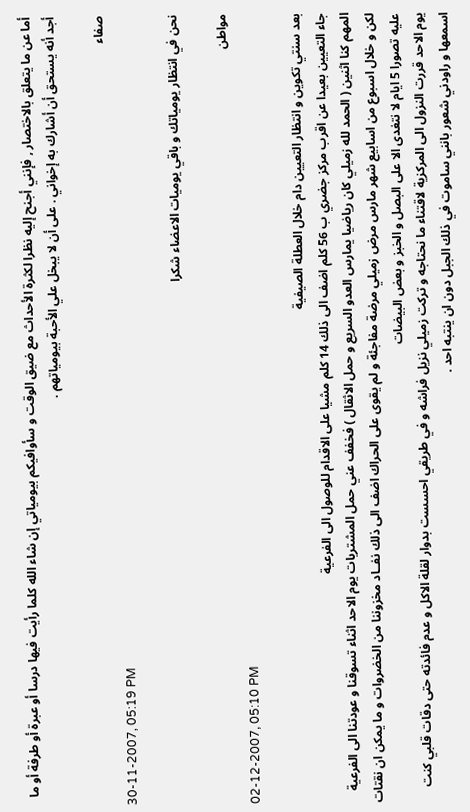أما عن ما يتعلق بالاختصار , فإنني أجنح إليه نظرا لكثرة الأحداث مع ضيق الوقت و سأوافيكم بيومياتي إن شاء الله كلما رأيت فيها درسا أو عبرة أو طرفة أو ما أجد أنه يستحق أن أشارك به إخواني . على أن لا يبخل علي الأحبة بيومياتهم .

صفاء
30-11-2007, 05:19 PM

نحن في انتظار يومياتك و باقي يوميات الاعضاء شكرا

مواطن
02-12-2007, 05:10 PM

بعد سنتي تكوين و انتظار التعيين دام خلال العطلة الصيفية
جاء التعيين بعيدا عن اقرب مركز جضري ب 56 كلم اضف الى ذلك 14 كلم مشيا على الاقدام للوصول الى الفرعية
المهم كنا اثنين ( الحمد لله زميلي كان رياضيا يمارس العدو السريع و حمل الاثقال ) فخفف عني حمل المشتريات يوم الاحد اثناء تسوقنا و عودتنا الى الفرعية لكن و خلال اسبوع من اسابيع شهر مارس مرض زميلي مرضة مفاجئة و لم يقوى على الحراك اضف الى ذلك نفــاد مخزوننا من الخضروات و ما يمكن ان نقتات عليه تصورا 5 ايام لا نتغدى الا على البصل و الخبز و بعض البيضات
يوم الاحد قررت النزول الى المركزية لاقتناء ما نحتاجه و تركت زميلي نزيل فراشه و في طريقي احسست بدوار لقلة الاكل و عدم فائدته حتى دقات قلبي كنت اسمعها و راودني شعور بانني ساموت في ذلك الجبل دون ان ينتبه احد .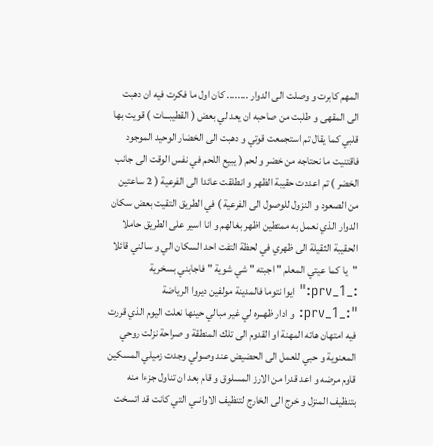المهم كابرت و وصلت الى الدوار ........ كان اول ما فكرت فيه ان دهبت الى المقهى و طلبت من صاحبه ان يعد لي بعض ( القطيبـــات ) قويت بها قلبي كما يقال تم استجمعت قوتي و دهبت الى الخضار الوحيد الموجود فاقتنيت ما نحتاجه من خضر و لحم ( يبيع اللحم في نفس الوقت الى جانب الخضر ) تم اعددت حقيبة الظهر و انطلقت عائدا الى الفرعية ( 2 ساعتين من الصعود و النزول للوصول الى الفرعية ) في الطريق التقيت بعض سكان الدوار الذي نعمل به ممتطين اظهر بغالهم و انا اسير على الطريق حاملا الحقيبة الثقيلة الى ظهري في لحظة التفت احد السكان الي و سالني قائلا "يا كما عيتي المعلم " اجبته " شي شوية " فاجابني بسخرية :_1_prv:" ايوا نتوما فالمدينة مولفين ديروا الرياضة ":_1_prv: و ادار ظهــره لي غير مبالي حينها نعلت اليوم الذي قررت فيه امتهان هاته المهنة او القدوم الى تلك المنطقة و صراحة نزلت روحي المعنوية و حبي للعمل الى الحضيض عند وصولي وجدت زميلي المسكين قاوم مرضه و اعد قدرا من الارز المسلوق و قام بعد ان تناول جزءا منه بتنظيف المنزل و خرج الى الخارج لتنظيف الاوانــي التي كانت قد اتسخت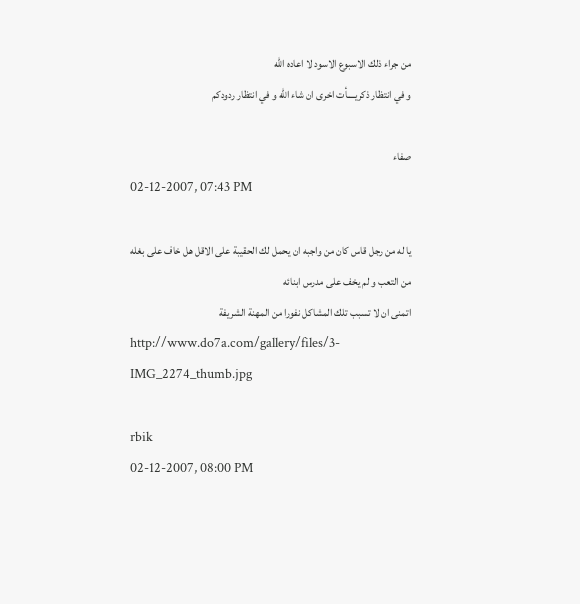من جراء ذلك الاسبوع الاسود لا اعاده الله
و في انتظار ذكريــــأت اخرى ان شاء الله و في انتظار ردودكم

صفاء
02-12-2007, 07:43 PM

يا له من رجل قاس كان من واجبه ان يحمل لك الحقيبة على الاقل هل خاف على بغله من التعب و لم يخف على مدرس ابنائه
اتمنى ان لا تسبب تلك المشاكل نفورا من المهنة الشريفة
http://www.do7a.com/gallery/files/3-IMG_2274_thumb.jpg

rbik
02-12-2007, 08:00 PM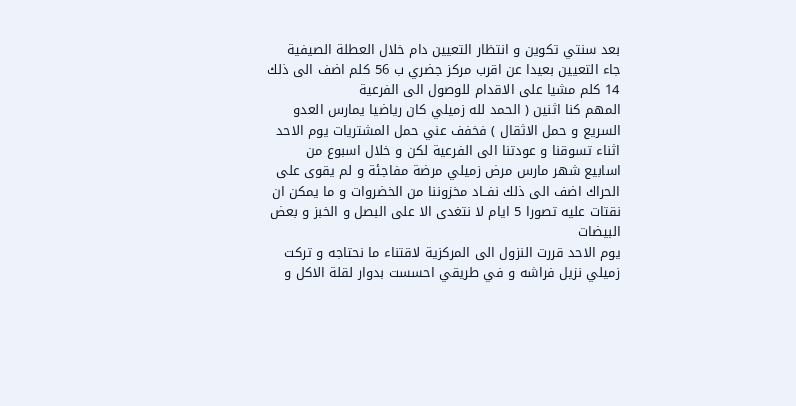بعد سنتي تكوين و انتظار التعيين دام خلال العطلة الصيفية
جاء التعيين بعيدا عن اقرب مركز جضري ب 56 كلم اضف الى ذلك 14 كلم مشيا على الاقدام للوصول الى الفرعية
المهم كنا اثنين ( الحمد لله زميلي كان رياضيا يمارس العدو السريع و حمل الاثقال ) فخفف عني حمل المشتريات يوم الاحد اثناء تسوقنا و عودتنا الى الفرعية لكن و خلال اسبوع من اسابيع شهر مارس مرض زميلي مرضة مفاجئة و لم يقوى على الحراك اضف الى ذلك نفــاد مخزوننا من الخضروات و ما يمكن ان نقتات عليه تصورا 5 ايام لا نتغدى الا على البصل و الخبز و بعض البيضات
يوم الاحد قررت النزول الى المركزية لاقتناء ما نحتاجه و تركت زميلي نزيل فراشه و في طريقي احسست بدوار لقلة الاكل و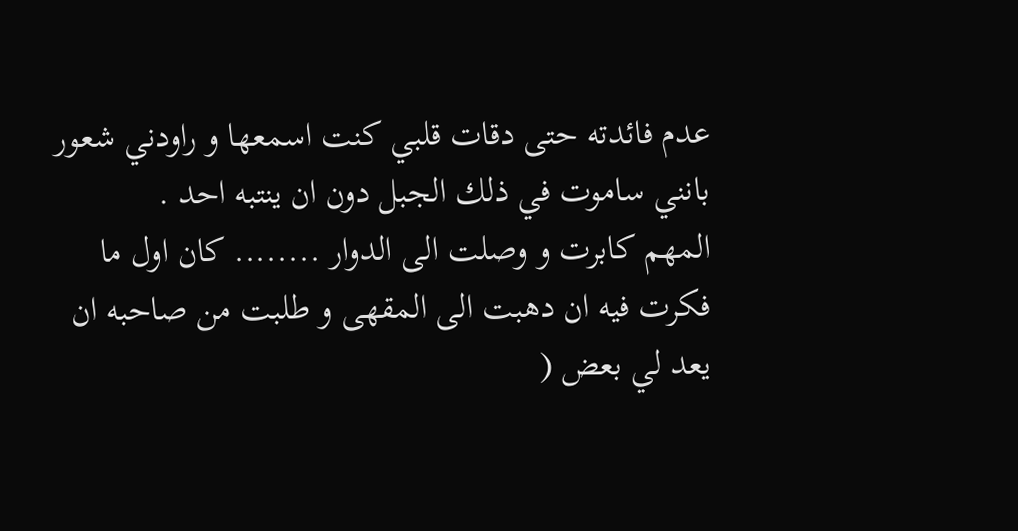عدم فائدته حتى دقات قلبي كنت اسمعها و راودني شعور بانني ساموت في ذلك الجبل دون ان ينتبه احد .
المهم كابرت و وصلت الى الدوار ........ كان اول ما فكرت فيه ان دهبت الى المقهى و طلبت من صاحبه ان يعد لي بعض (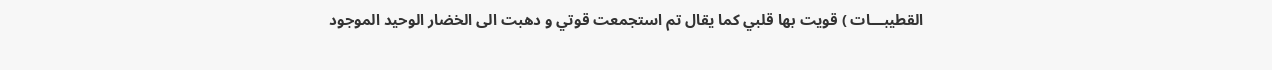القطيبـــات ) قويت بها قلبي كما يقال تم استجمعت قوتي و دهبت الى الخضار الوحيد الموجود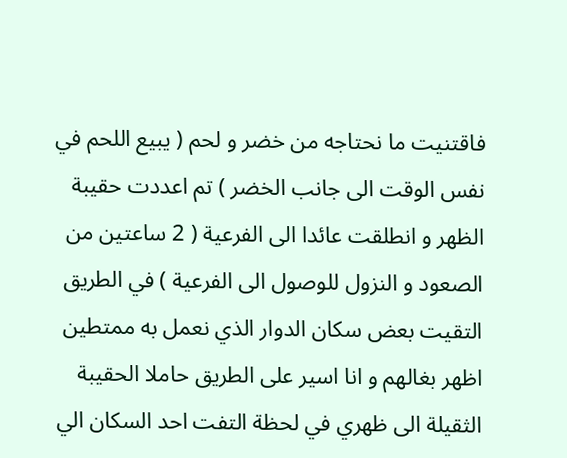فاقتنيت ما نحتاجه من خضر و لحم ( يبيع اللحم في نفس الوقت الى جانب الخضر ) تم اعددت حقيبة الظهر و انطلقت عائدا الى الفرعية ( 2 ساعتين من الصعود و النزول للوصول الى الفرعية ) في الطريق التقيت بعض سكان الدوار الذي نعمل به ممتطين اظهر بغالهم و انا اسير على الطريق حاملا الحقيبة الثقيلة الى ظهري في لحظة التفت احد السكان الي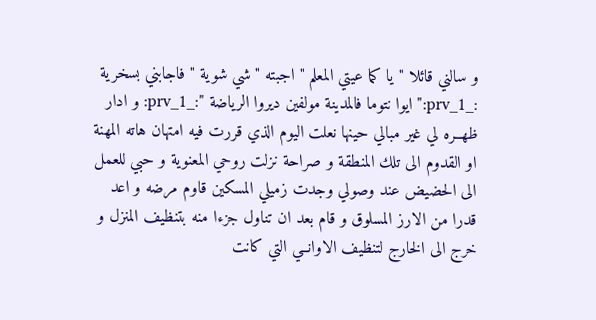و سالني قائلا "يا كما عيتي المعلم " اجبته " شي شوية " فاجابني بسخرية :_1_prv:" ايوا نتوما فالمدينة مولفين ديروا الرياضة ":_1_prv: و ادار ظهــره لي غير مبالي حينها نعلت اليوم الذي قررت فيه امتهان هاته المهنة او القدوم الى تلك المنطقة و صراحة نزلت روحي المعنوية و حبي للعمل الى الحضيض عند وصولي وجدت زميلي المسكين قاوم مرضه و اعد قدرا من الارز المسلوق و قام بعد ان تناول جزءا منه بتنظيف المنزل و خرج الى الخارج لتنظيف الاوانــي التي كانت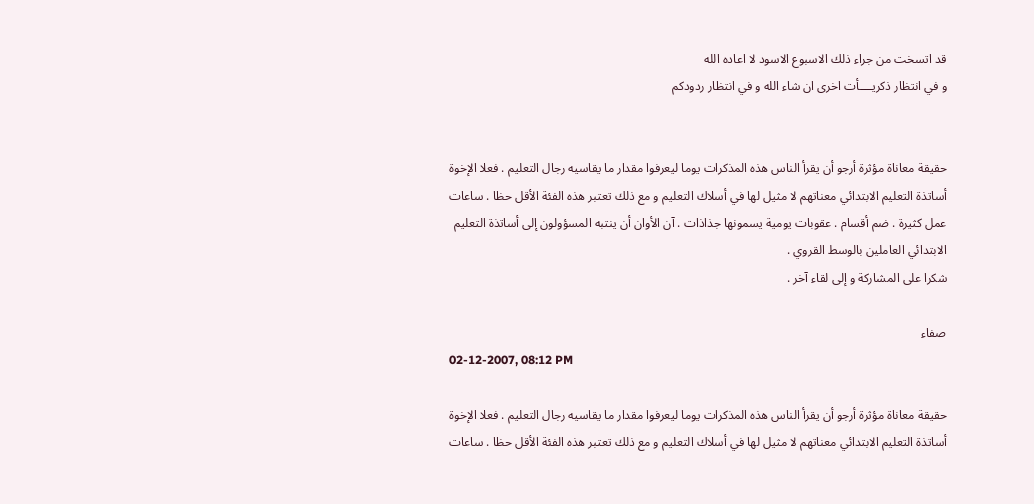قد اتسخت من جراء ذلك الاسبوع الاسود لا اعاده الله
و في انتظار ذكريــــأت اخرى ان شاء الله و في انتظار ردودكم


حقيقة معاناة مؤثرة أرجو أن يقرأ الناس هذه المذكرات يوما ليعرفوا مقدار ما يقاسيه رجال التعليم . فعلا الإخوة أساتذة التعليم الابتدائي معناتهم لا مثيل لها في أسلاك التعليم و مع ذلك تعتبر هذه الفئة الأقل حظا . ساعات عمل كثيرة . ضم أقسام . عقوبات يومية يسمونها جذاذات . آن الأوان أن ينتبه المسؤولون إلى أساتذة التعليم الابتدائي العاملين بالوسط القروي .
شكرا على المشاركة و إلى لقاء آخر .

صفاء
02-12-2007, 08:12 PM

حقيقة معاناة مؤثرة أرجو أن يقرأ الناس هذه المذكرات يوما ليعرفوا مقدار ما يقاسيه رجال التعليم . فعلا الإخوة أساتذة التعليم الابتدائي معناتهم لا مثيل لها في أسلاك التعليم و مع ذلك تعتبر هذه الفئة الأقل حظا . ساعات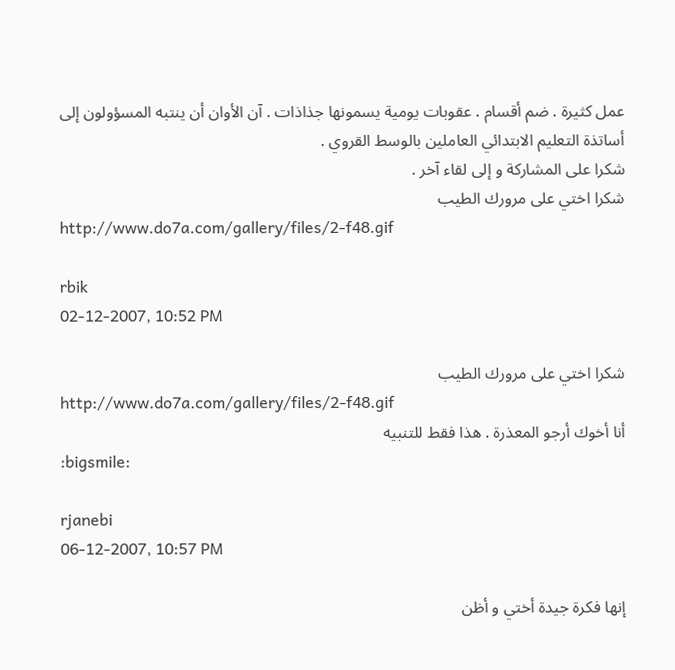عمل كثيرة . ضم أقسام . عقوبات يومية يسمونها جذاذات . آن الأوان أن ينتبه المسؤولون إلى أساتذة التعليم الابتدائي العاملين بالوسط القروي .
شكرا على المشاركة و إلى لقاء آخر .
شكرا اختي على مرورك الطيب
http://www.do7a.com/gallery/files/2-f48.gif

rbik
02-12-2007, 10:52 PM

شكرا اختي على مرورك الطيب
http://www.do7a.com/gallery/files/2-f48.gif
أنا أخوك أرجو المعذرة . هذا فقط للتنبيه
:bigsmile:

rjanebi
06-12-2007, 10:57 PM

إنها فكرة جيدة أختي و أظن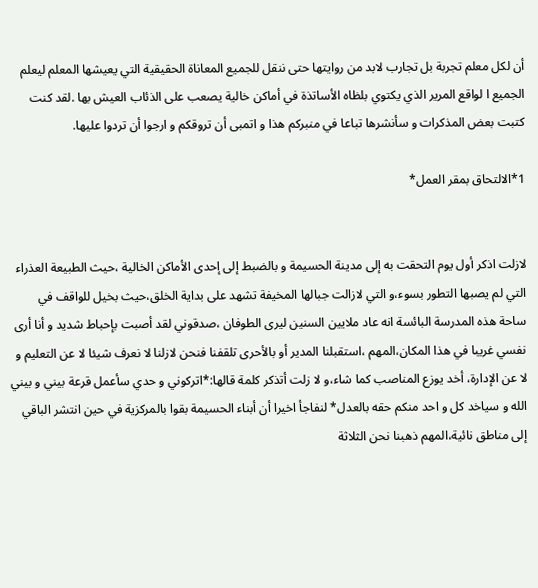أن لكل معلم تجربة بل تجارب لابد من روايتها حتى ننقل للجميع المعاناة الحقيقية التي يعيشها المعلم ليعلم الجميع ا لواقع المرير الذي يكتوي بلظاه الأساتذة في أماكن خالية يصعب على الذئاب العيش بها .لقد كنت كتبت بعض المذكرات و سأنشرها تباعا في منبركم هذا و اتمبى أن تروقكم و ارجوا أن تردوا عليها.

1*الالتحاق بمقر العمل*


لازلت اذكر أول يوم التحقت به إلى مدينة الحسيمة و بالضبط إلى إحدى الأماكن الخالية ،حيث الطبيعة العذراء التي لم يصبها التطور بسوء،و التي لازالت جبالها المخيفة تشهد على بداية الخلق،حيث بخيل للواقف في ساحة هذه المدرسة البائسة انه عاد ملايين السنين ليرى الطوفان ،صدقوني لقد أصبت بإحباط شديد و أنا أرى نفسي غريبا في هذا المكان،المهم ،استقبلنا المدير أو بالأحرى تلقفنا فنحن لازلنا لا نعرف شيئا لا عن التعليم و لا عن الإدارة، أخد يوزع المناصب كما شاء،و لا زلت أتذكر كلمة قالها:*اتركوني و حدي سأعمل قرعة بيني و بيني الله و سياخد كل و احد منكم حقه بالعدل* لنفاجأ اخيرا أن أبناء الحسيمة بقوا بالمركزية في حين انتشر الباقي إلى مناطق نائية،المهم ذهبنا نحن الثلاثة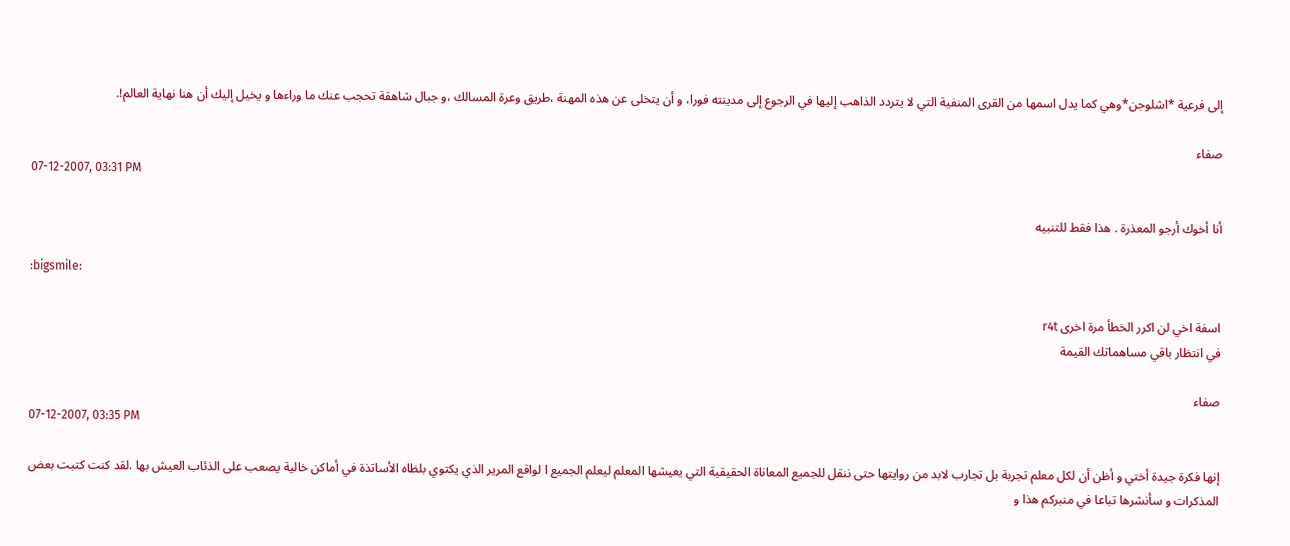إلى فرعية *اشلوجن*وهي كما يدل اسمها من القرى المنفية التي لا يتردد الذاهب إليها في الرجوع إلى مدينته فورا، و أن يتخلى عن هذه المهنة ،طريق وعرة المسالك ،و جبال شاهقة تحجب عنك ما وراءها و يخيل إليك أن هنا نهاية العالم!.

صفاء
07-12-2007, 03:31 PM

أنا أخوك أرجو المعذرة . هذا فقط للتنبيه

:bigsmile:

اسفة اخي لن اكرر الخطأ مرة اخرى r4t
في انتظار باقي مساهماتك القيمة

صفاء
07-12-2007, 03:35 PM

إنها فكرة جيدة أختي و أظن أن لكل معلم تجربة بل تجارب لابد من روايتها حتى ننقل للجميع المعاناة الحقيقية التي يعيشها المعلم ليعلم الجميع ا لواقع المرير الذي يكتوي بلظاه الأساتذة في أماكن خالية يصعب على الذئاب العيش بها .لقد كنت كتبت بعض المذكرات و سأنشرها تباعا في منبركم هذا و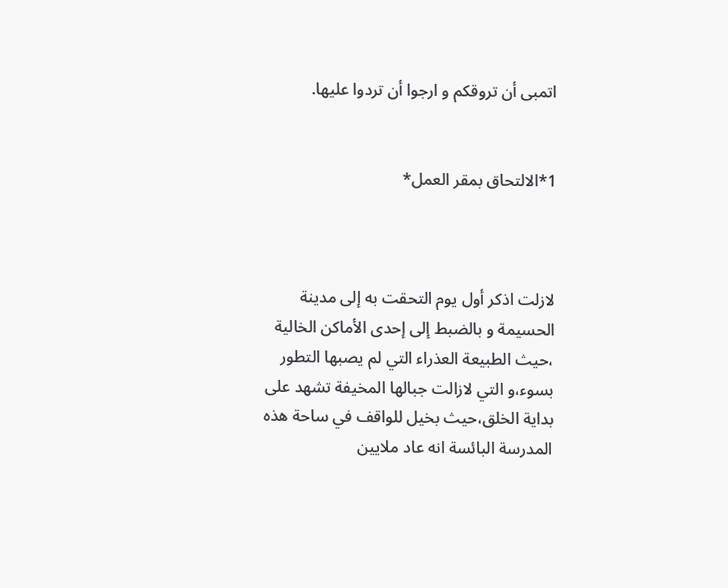اتمبى أن تروقكم و ارجوا أن تردوا عليها.


1*الالتحاق بمقر العمل*



لازلت اذكر أول يوم التحقت به إلى مدينة الحسيمة و بالضبط إلى إحدى الأماكن الخالية ،حيث الطبيعة العذراء التي لم يصبها التطور بسوء،و التي لازالت جبالها المخيفة تشهد على بداية الخلق،حيث بخيل للواقف في ساحة هذه المدرسة البائسة انه عاد ملايين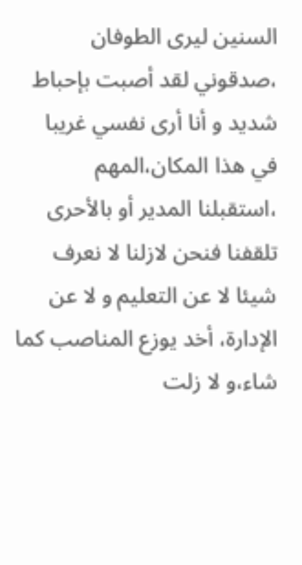السنين ليرى الطوفان ،صدقوني لقد أصبت بإحباط شديد و أنا أرى نفسي غريبا في هذا المكان،المهم ،استقبلنا المدير أو بالأحرى تلقفنا فنحن لازلنا لا نعرف شيئا لا عن التعليم و لا عن الإدارة، أخد يوزع المناصب كما شاء،و لا زلت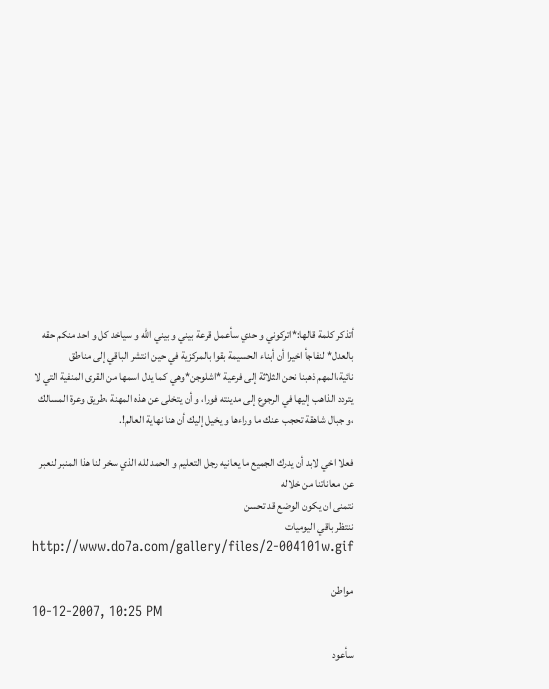أتذكر كلمة قالها:*اتركوني و حدي سأعمل قرعة بيني و بيني الله و سياخد كل و احد منكم حقه بالعدل* لنفاجأ اخيرا أن أبناء الحسيمة بقوا بالمركزية في حين انتشر الباقي إلى مناطق نائية،المهم ذهبنا نحن الثلاثة إلى فرعية *اشلوجن*وهي كما يدل اسمها من القرى المنفية التي لا يتردد الذاهب إليها في الرجوع إلى مدينته فورا، و أن يتخلى عن هذه المهنة ،طريق وعرة المسالك ،و جبال شاهقة تحجب عنك ما وراءها و يخيل إليك أن هنا نهاية العالم!.

فعلا اخي لابد أن يدرك الجميع ما يعانيه رجل التعليم و الحمد لله الذي سخر لنا هذا المنبر لنعبر عن معاناتنا من خلاله
نتمنى ان يكون الوضع قد تحسن
ننتظر باقي اليوميات
http://www.do7a.com/gallery/files/2-004101w.gif

مواطن
10-12-2007, 10:25 PM

سأعود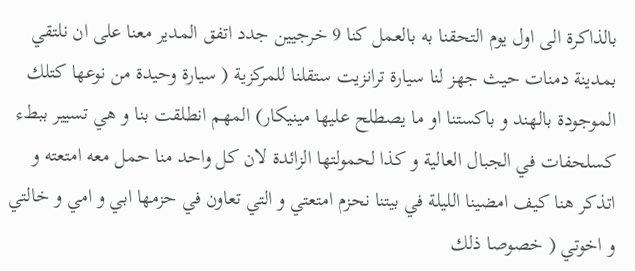بالذاكرة الى اول يوم التحقنا به بالعمل كنا 9 خرجيين جدد اتفق المدير معنا على ان نلتقي بمدينة دمنات حيث جهز لنا سيارة ترانزيت ستقلنا للمركزية ( سيارة وحيدة من نوعها كتلك الموجودة بالهند و باكستنا او ما يصطلح عليها مينيكار) المهم انطلقت بنا و هي تسيير ببطء كسلحفات في الجبال العالية و كذا لحمولتها الزائدة لان كل واحد منا حمل معه امتعته و اتذكر هنا كيف امضينا الليلة في بيتنا نحزم امتعتي و التي تعاون في حزمها ابي و امي و خالتي و اخوتي ( خصوصا ذلك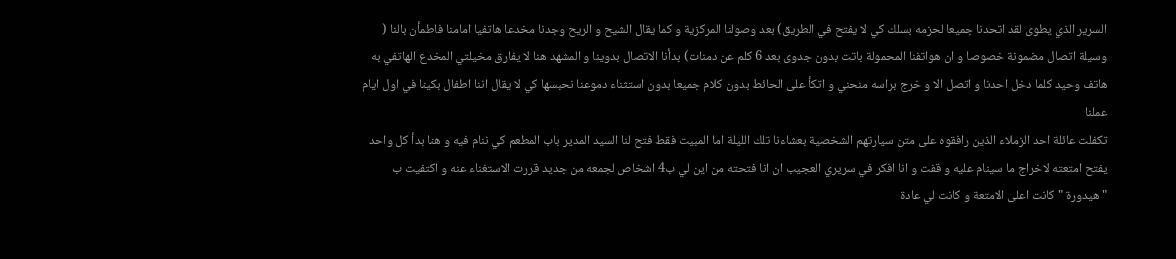السرير الذي يطوى لقد اتحدنا جميعا لحزمه بسلك كي لا يفتح في الطريق) بعد وصولنا المركزية و كما يقال الشيح و الريح وجدنا مخدعا هاتفيا امامنا فاطمأن بالنا ( وسيلة اتصال مضمونة خصوصا و ان هواتفنا المحمولة باتت بدون جدوى بعد 6 كلم عن دمنات) بدأنا الاتصال بدوينا و المشهد هنا لا يفارق مخيلتي المخدع الهاتفي به هاتف وحيد كلما دخل احدنا و اتصل الا و خرج براسه منحني و اتكأ على الحائط بدون كلام جميعا بدون استثناء دموعنا نحبسها كي لا يقال اننا اطفال بكينا في اول ايام عملنا
تكفلت عائلة احد الزملاء الذين رافقوه على متن سيارتهم الشخصية بعشاءنا تلك الليلة اما المبيت فقط فتح لنا السيد المدير باب المطعم كي ننام فيه و هنا بدأ كل واحد يفتح امتعته لاخراج ما سينام عليه و قفت و انا افكر في سريري العجيب ان انا فتحته من اين لي ب4 اشخاص لجمعه من جديد قررت الاستغناء عنه و اكتفيت ب "هيدورة " كانت اعلى الامتعة و كانت لي عادة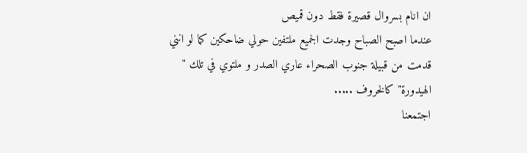ان انام بسروال قصيرة فقط دون قميص
عندما اصبح الصباح وجدت الجميع ملتفين حولي ضاحكين كما لو انني قدمت من قبيلة جنوب الصحراء عاري الصدر و ملتوي في تلك " الهيدورة" كالخروف .....
اجتمعنا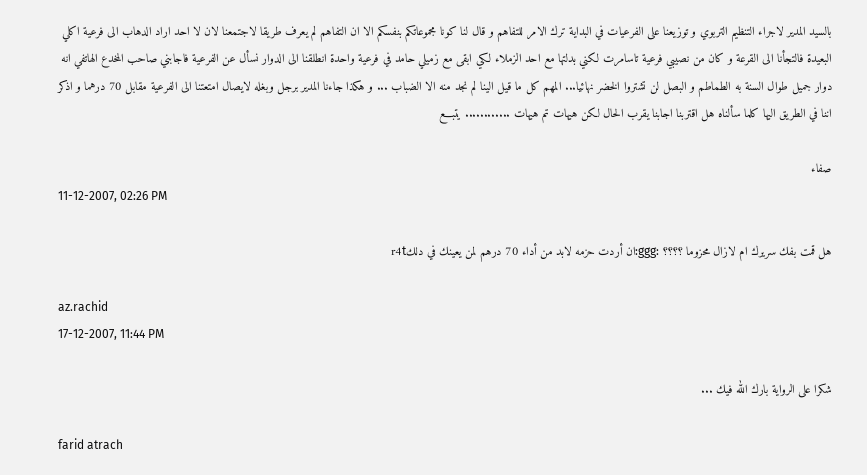بالسيد المدير لاجراء التنظيم التربوي و توزيعنا على الفرعيات في البداية ترك الامر للتفاهم و قال لنا كونا مجموعاتكم بنفسكم الا ان التفاهم لم يعرف طريقا لاجتمعنا لان لا احد اراد الدهاب الى فرعية اكلي البعيدة فالتجأنا الى القرعة و كان من نصيبي فرعية تاسامرت لكني بدلتها مع احد الزملاء لكي ابقى مع زميلي حامد في فرعية واحدة انطلقنا الى الدوار نسأل عن الفرعية فاجابني صاحب المخدع الهاتفي انه دوار جميل طوال السنة به الطماطم و البصل لن تشتروا الخضر نهائيا... المهم كل ما قيل الينا لم نجد منه الا الضباب ... و هكذا جاءنا المدير برجل وبغله لايصال امتعتنا الى الفرعية مقابل 70 درهما و اذكر اننا في الطريق اليها كلما سألناه هل اقتربنا اجابنا يقرب الحال لكن هيهات تم هيهات ............ يتبـــع

صفاء
11-12-2007, 02:26 PM

هل قمت بفك سريرك ام لازال محزوما ؟؟؟؟ :ggg:ان أردت حزمه لابد من أداء 70 درهم لمن يعينك في دلكr4t

az.rachid
17-12-2007, 11:44 PM

شكرا على الرواية بارك الله فيك ...

farid atrach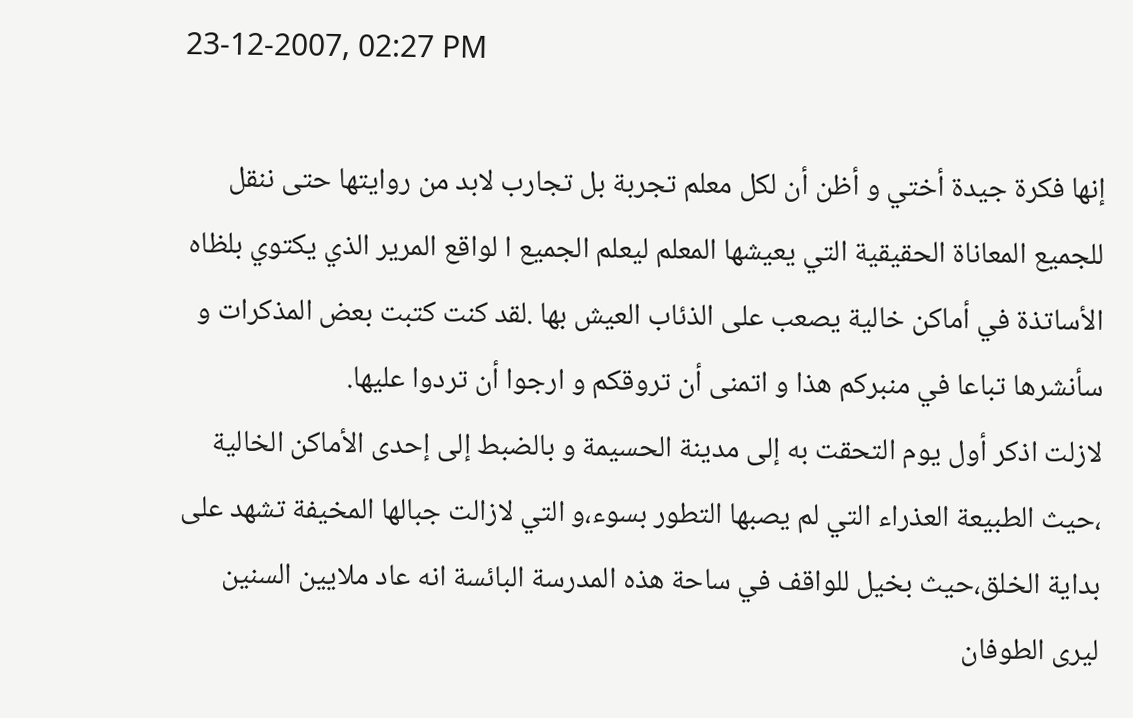23-12-2007, 02:27 PM

إنها فكرة جيدة أختي و أظن أن لكل معلم تجربة بل تجارب لابد من روايتها حتى ننقل للجميع المعاناة الحقيقية التي يعيشها المعلم ليعلم الجميع ا لواقع المرير الذي يكتوي بلظاه الأساتذة في أماكن خالية يصعب على الذئاب العيش بها .لقد كنت كتبت بعض المذكرات و سأنشرها تباعا في منبركم هذا و اتمنى أن تروقكم و ارجوا أن تردوا عليها.
لازلت اذكر أول يوم التحقت به إلى مدينة الحسيمة و بالضبط إلى إحدى الأماكن الخالية ،حيث الطبيعة العذراء التي لم يصبها التطور بسوء،و التي لازالت جبالها المخيفة تشهد على بداية الخلق،حيث بخيل للواقف في ساحة هذه المدرسة البائسة انه عاد ملايين السنين ليرى الطوفان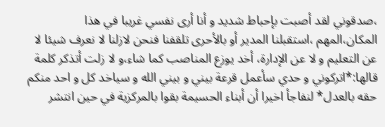،صدقوني لقد أصبت بإحباط شديد و أنا أرى نفسي غريبا في هذا المكان،المهم ،استقبلنا المدير أو بالأحرى تلقفنا فنحن لازلنا لا نعرف شيئا لا عن التعليم و لا عن الإدارة، أخد يوزع المناصب كما شاء،و لا زلت أتذكر كلمة قالها:*اتركوني و حدي سأعمل قرعة بيني و بيني الله و سياخد كل و احد منكم حقه بالعدل* لنفاجأ اخيرا أن أبناء الحسيمة بقوا بالمركزية في حين انتشر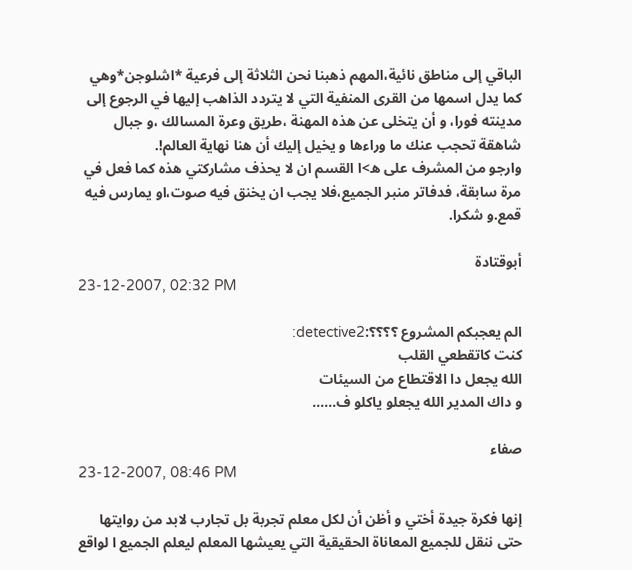الباقي إلى مناطق نائية،المهم ذهبنا نحن الثلاثة إلى فرعية *اشلوجن*وهي كما يدل اسمها من القرى المنفية التي لا يتردد الذاهب إليها في الرجوع إلى مدينته فورا، و أن يتخلى عن هذه المهنة ،طريق وعرة المسالك ،و جبال شاهقة تحجب عنك ما وراءها و يخيل إليك أن هنا نهاية العالم!.
وارجو من المشرف على ه>ا القسم ان لا يحذف مشاركتي هذه كما فعل في مرة سابقة، فدفاتر منبر الجميع،فلا يجب ان يخنق فيه صوت،او يمارس فيه قمع.و شكرا.

أبوقتادة
23-12-2007, 02:32 PM

الم يعجبكم المشروع ؟؟؟؟:detective2:
كنت كاتقطعي القلب
الله يجعل دا الاقتطاع من السيئات
و داك المدير الله يجعلو ياكلو ف......

صفاء
23-12-2007, 08:46 PM

إنها فكرة جيدة أختي و أظن أن لكل معلم تجربة بل تجارب لابد من روايتها حتى ننقل للجميع المعاناة الحقيقية التي يعيشها المعلم ليعلم الجميع ا لواقع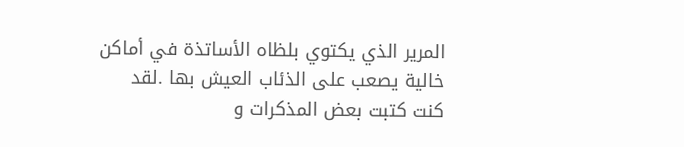المرير الذي يكتوي بلظاه الأساتذة في أماكن خالية يصعب على الذئاب العيش بها .لقد كنت كتبت بعض المذكرات و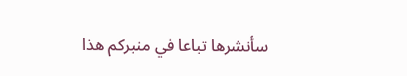سأنشرها تباعا في منبركم هذا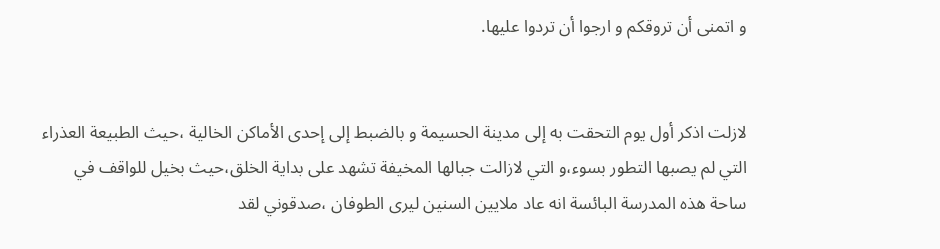و اتمنى أن تروقكم و ارجوا أن تردوا عليها.


لازلت اذكر أول يوم التحقت به إلى مدينة الحسيمة و بالضبط إلى إحدى الأماكن الخالية ،حيث الطبيعة العذراء التي لم يصبها التطور بسوء،و التي لازالت جبالها المخيفة تشهد على بداية الخلق،حيث بخيل للواقف في ساحة هذه المدرسة البائسة انه عاد ملايين السنين ليرى الطوفان ،صدقوني لقد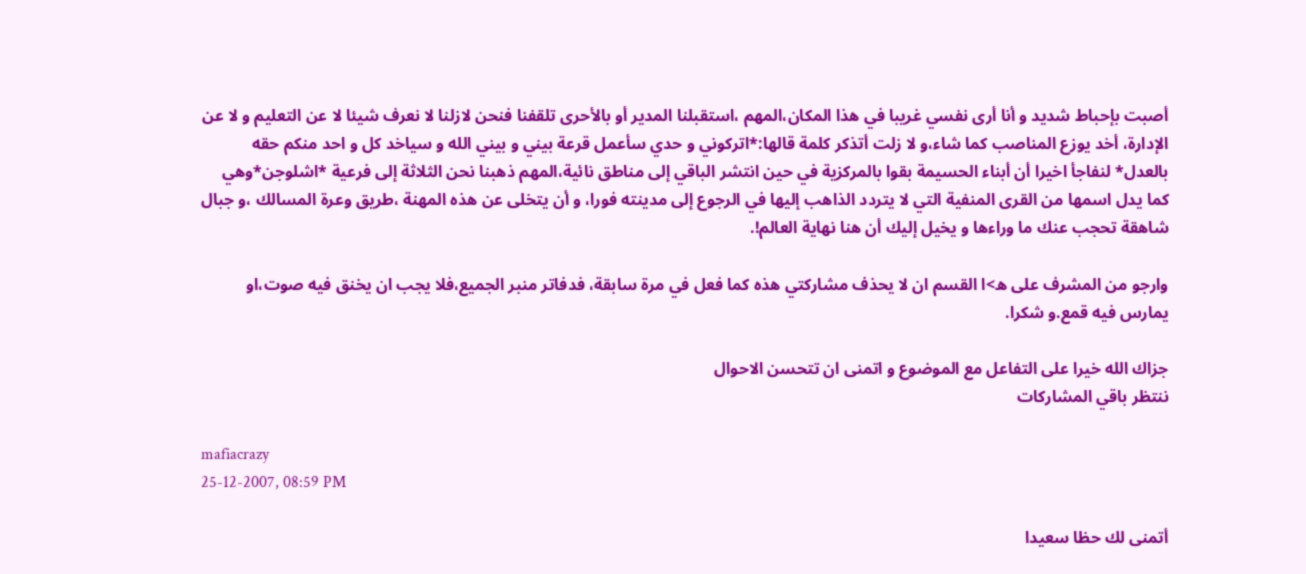أصبت بإحباط شديد و أنا أرى نفسي غريبا في هذا المكان،المهم ،استقبلنا المدير أو بالأحرى تلقفنا فنحن لازلنا لا نعرف شيئا لا عن التعليم و لا عن الإدارة، أخد يوزع المناصب كما شاء،و لا زلت أتذكر كلمة قالها:*اتركوني و حدي سأعمل قرعة بيني و بيني الله و سياخد كل و احد منكم حقه بالعدل* لنفاجأ اخيرا أن أبناء الحسيمة بقوا بالمركزية في حين انتشر الباقي إلى مناطق نائية،المهم ذهبنا نحن الثلاثة إلى فرعية *اشلوجن*وهي كما يدل اسمها من القرى المنفية التي لا يتردد الذاهب إليها في الرجوع إلى مدينته فورا، و أن يتخلى عن هذه المهنة ،طريق وعرة المسالك ،و جبال شاهقة تحجب عنك ما وراءها و يخيل إليك أن هنا نهاية العالم!.

وارجو من المشرف على ه>ا القسم ان لا يحذف مشاركتي هذه كما فعل في مرة سابقة، فدفاتر منبر الجميع،فلا يجب ان يخنق فيه صوت،او يمارس فيه قمع.و شكرا.

جزاك الله خيرا على التفاعل مع الموضوع و اتمنى ان تتحسن الاحوال
ننتظر باقي المشاركات

mafiacrazy
25-12-2007, 08:59 PM

أتمنى لك حظا سعيدا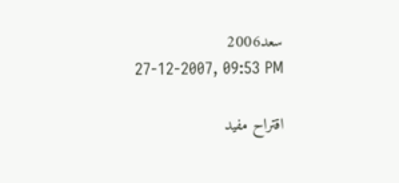سعد2006
27-12-2007, 09:53 PM

اقتراح مفيد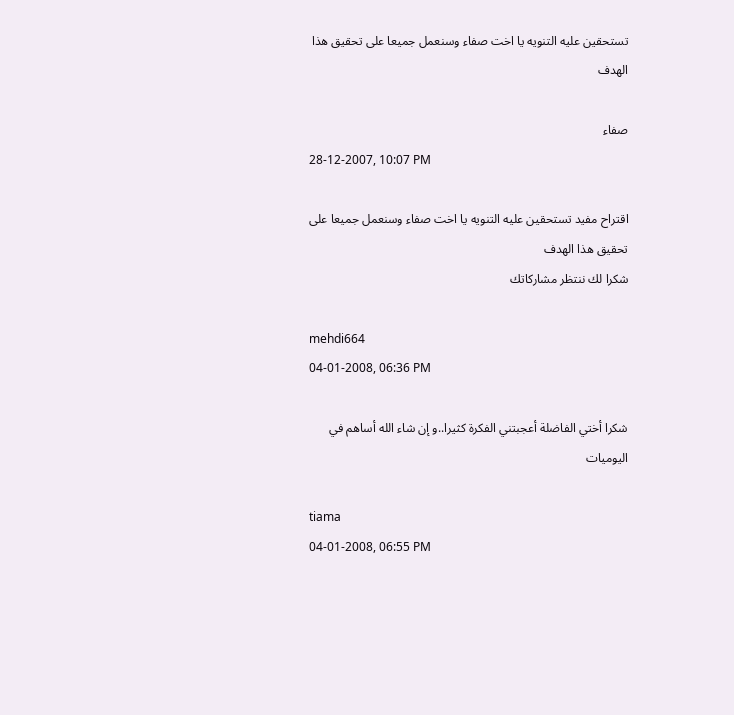تستحقين عليه التنويه يا اخت صفاء وسنعمل جميعا على تحقيق هذا الهدف

صفاء
28-12-2007, 10:07 PM

اقتراح مفيد تستحقين عليه التنويه يا اخت صفاء وسنعمل جميعا على تحقيق هذا الهدف
شكرا لك ننتظر مشاركاتك

mehdi664
04-01-2008, 06:36 PM

شكرا أختي الفاضلة أعجبتني الفكرة كثيرا..و إن شاء الله أساهم في اليوميات

tiama
04-01-2008, 06:55 PM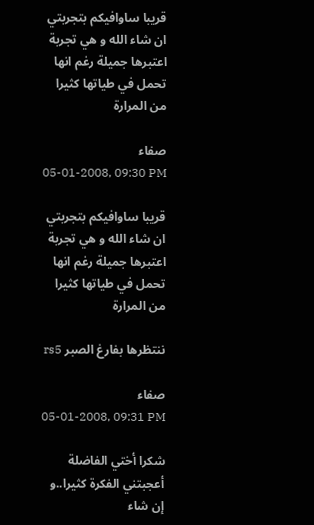قريبا ساوافيكم بتجربتي ان شاء الله و هي تجربة اعتبرها جميلة رغم انها تحمل في طياتها كثيرا من المرارة

صفاء
05-01-2008, 09:30 PM

قريبا ساوافيكم بتجربتي ان شاء الله و هي تجربة اعتبرها جميلة رغم انها تحمل في طياتها كثيرا من المرارة

ننتظرها بفارغ الصبر rs5

صفاء
05-01-2008, 09:31 PM

شكرا أختي الفاضلة أعجبتني الفكرة كثيرا..و إن شاء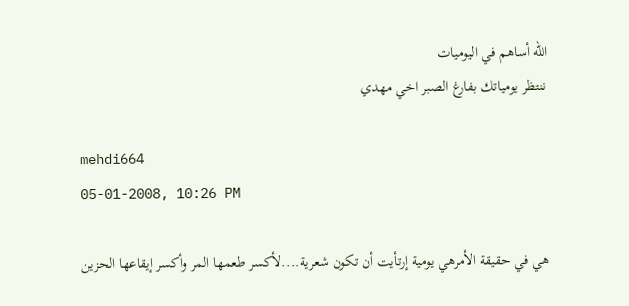الله أساهم في اليوميات
ننتظر يومياتك بفارغ الصبر اخي مهدي

mehdi664
05-01-2008, 10:26 PM

هي في حقيقة الأمرهي يومية إرتأيت أن تكون شعرية....لأكسر طعمها المر وأكسر إيقاعها الحزين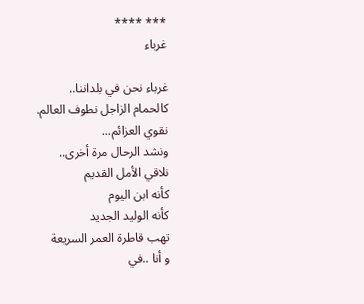*** ****
غرباء

غرباء نحن في بلداننا..
كالحمام الزاجل نطوف العالم.
نقوي العزائم...
ونشد الرحال مرة أخرى..
نلاقي الأمل القديم
كأنه ابن اليوم
كأنه الوليد الجديد
تهب قاطرة العمر السريعة
و أنا ..في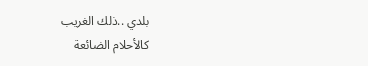بلدي ..ذلك الغريب
كالأحلام الضائعة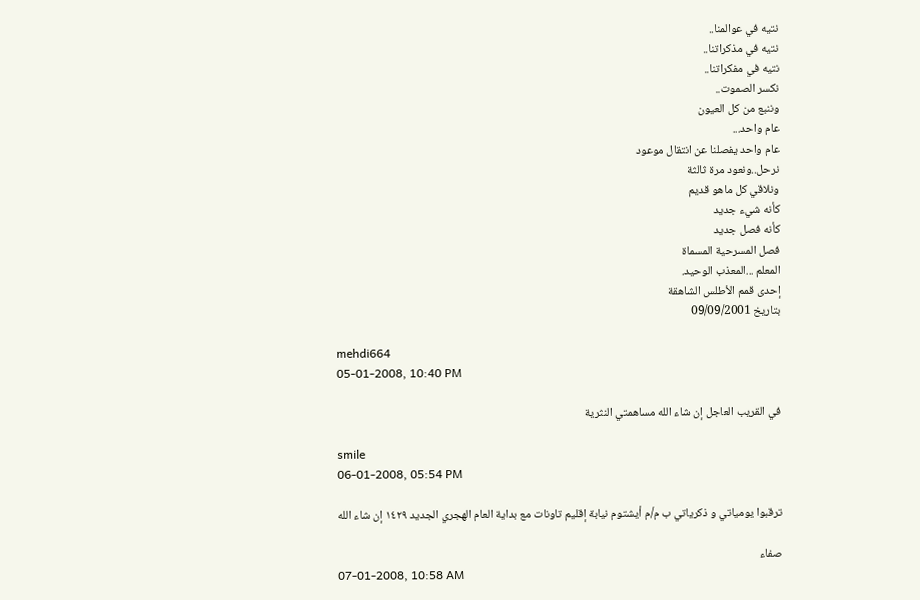نتيه في عوالمنا..
نتيه في مذكراتنا..
نتيه في مفكراتنا..
نكسر الصموت..
وننبع من كل العيون
عام واحد...
عام واحد يفصلنا عن انتقال موعود
نرحل..ونعود مرة ثالثة
ونلاقي كل ماهو قديم
كأنه شيء جديد
كأنه فصل جديد
فصل المسرحية المسماة
المعلم ...المعذب الوحيد.
إحدى قمم الأطلس الشاهقة
بتاريخ 09/09/2001

mehdi664
05-01-2008, 10:40 PM

في القريب العاجل إن شاء الله مساهمتي النثرية

smile
06-01-2008, 05:54 PM

ترقبوا يومياتي و ذكرياتي ب م/م أيشتوم نيابة إقليم تاونات مع بداية العام الهجري الجديد ١٤٢٩ إن شاء الله

صفاء
07-01-2008, 10:58 AM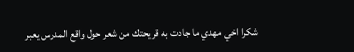شكرا اخي مهدي ما جادت به قريحتك من شعر حول واقع المدرس يعبر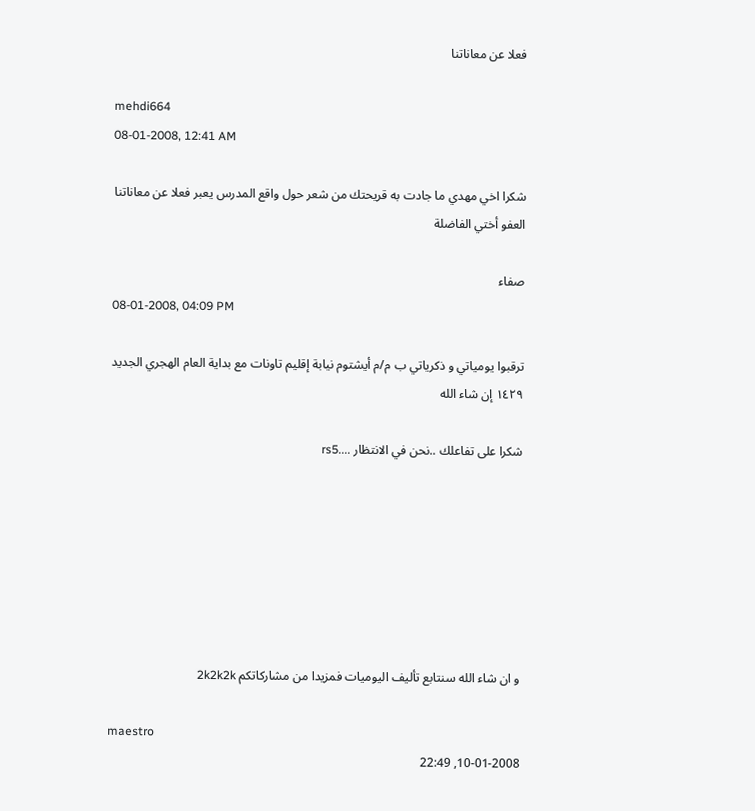فعلا عن معاناتنا

mehdi664
08-01-2008, 12:41 AM

شكرا اخي مهدي ما جادت به قريحتك من شعر حول واقع المدرس يعبر فعلا عن معاناتنا
العفو أختي الفاضلة

صفاء
08-01-2008, 04:09 PM

ترقبوا يومياتي و ذكرياتي ب م/م أيشتوم نيابة إقليم تاونات مع بداية العام الهجري الجديد ١٤٢٩ إن شاء الله

شكرا على تفاعلك ..نحن في الانتظار ....rs5







و ان شاء الله سنتابع تأليف اليوميات فمزيدا من مشاركاتكم 2k2k2k

maestro
10-01-2008, 22:49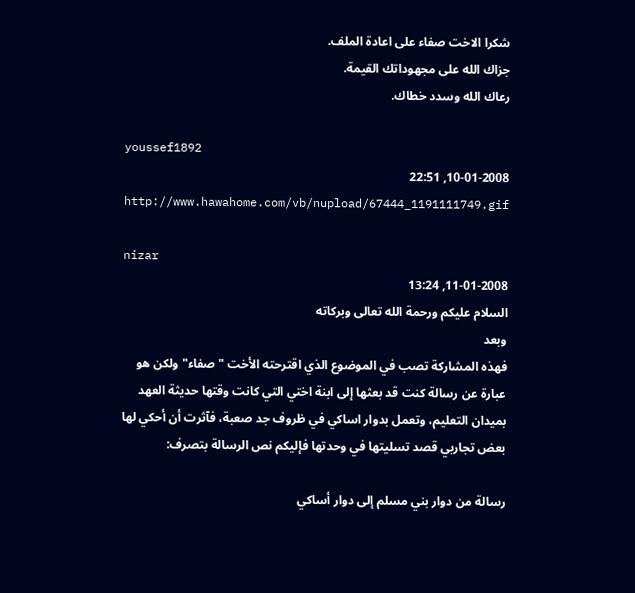شكرا الاخت صفاء على اعادة الملف.
جزاك الله على مجهوداتك القيمة.
رعاك الله وسدد خطاك.

youssef1892
10-01-2008, 22:51
http://www.hawahome.com/vb/nupload/67444_1191111749.gif

nizar
11-01-2008, 13:24
السلام عليكم ورحمة الله تعالى وبركاته
وبعد
فهذه المشاركة تصب في الموضوع الذي اقترحته الأخت " صفاء" ولكن هو عبارة عن رسالة كنت قد بعثها إلى ابنة اختي التي كانت وقتها حديثة العهد بميدان التعليم، وتعمل بدوار اساكي في ظروف جد صعبة، فآثرت أن أحكي لها بعض تجاربي قصد تسليتها في وحدتها فإليكم نص الرسالة بتصرف:

رسالة من دوار بني مسلم إلى دوار أساكي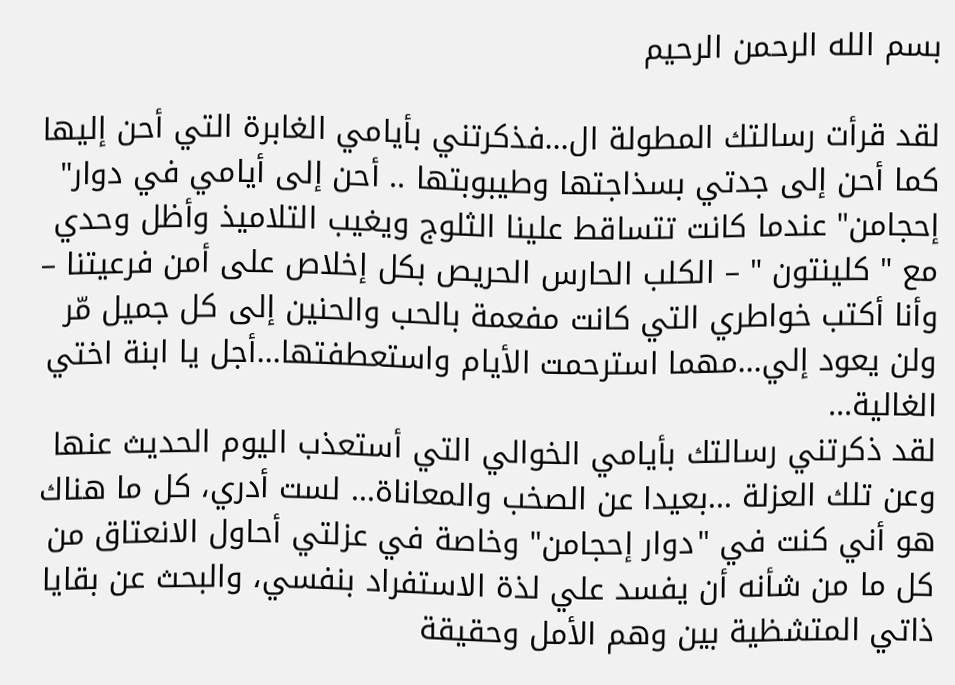بسم الله الرحمن الرحيم

لقد قرأت رسالتك المطولة ال...فذكرتني بأيامي الغابرة التي أحن إليها كما أحن إلى جدتي بسذاجتها وطيبوبتها .. أحن إلى أيامي في دوار" إحجامن" عندما كانت تتساقط علينا الثلوج ويغيب التلاميذ وأظل وحدي مع " كلينتون " – الكلب الحارس الحريص بكل إخلاص على أمن فرعيتنا – وأنا أكتب خواطري التي كانت مفعمة بالحب والحنين إلى كل جميل مّر ولن يعود إلي...مهما استرحمت الأيام واستعطفتها...أجل يا ابنة اختي الغالية...
لقد ذكرتني رسالتك بأيامي الخوالي التي أستعذب اليوم الحديث عنها وعن تلك العزلة ...بعيدا عن الصخب والمعاناة... لست أدري، كل ما هناك هو أني كنت في "دوار إحجامن" وخاصة في عزلتي أحاول الانعتاق من كل ما من شأنه أن يفسد علي لذة الاستفراد بنفسي، والبحث عن بقايا ذاتي المتشظية بين وهم الأمل وحقيقة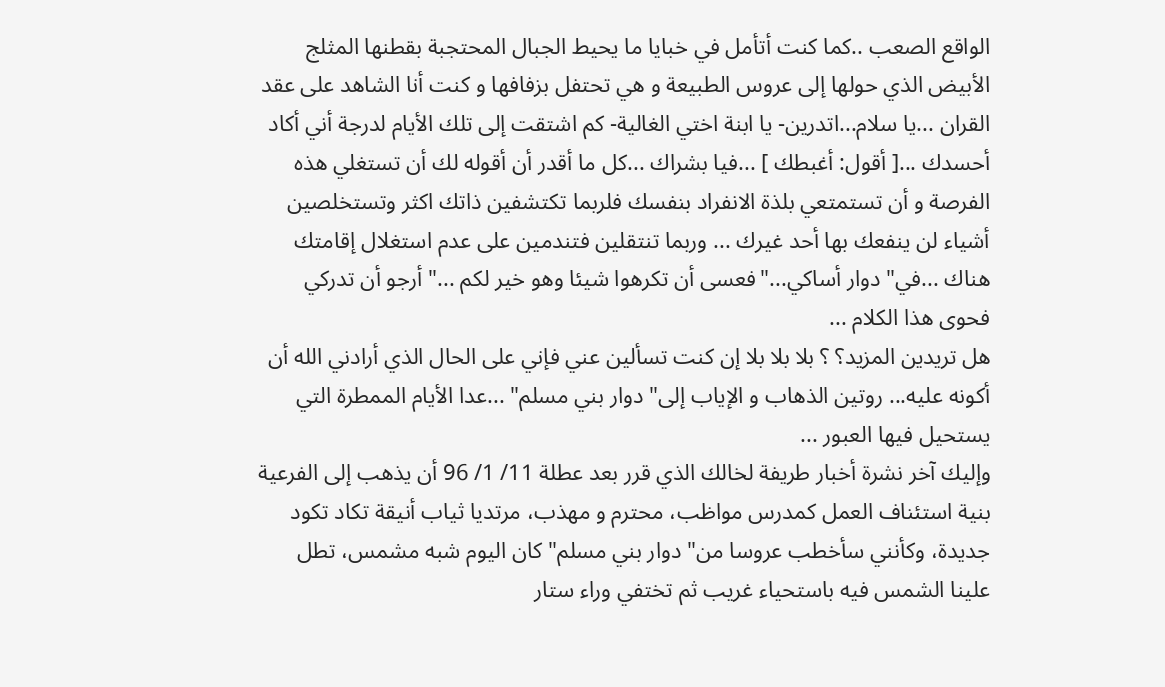الواقع الصعب ..كما كنت أتأمل في خبايا ما يحيط الجبال المحتجبة بقطنها المثلج الأبيض الذي حولها إلى عروس الطبيعة و هي تحتفل بزفافها و كنت أنا الشاهد على عقد القران ...يا سلام...اتدرين- يا ابنة اختي الغالية- كم اشتقت إلى تلك الأيام لدرجة أني أكاد أحسدك ...[ أقول: أغبطك ] ...فيا بشراك ...كل ما أقدر أن أقوله لك أن تستغلي هذه الفرصة و أن تستمتعي بلذة الانفراد بنفسك فلربما تكتشفين ذاتك اكثر وتستخلصين أشياء لن ينفعك بها أحد غيرك ... وربما تنتقلين فتندمين على عدم استغلال إقامتك هناك ...في" دوار أساكي..."فعسى أن تكرهوا شيئا وهو خير لكم ..." أرجو أن تدركي فحوى هذا الكلام ...
هل تريدين المزيد؟ ؟ بلا بلا بلا إن كنت تسألين عني فإني على الحال الذي أرادني الله أن أكونه عليه... روتين الذهاب و الإياب إلى" دوار بني مسلم" ...عدا الأيام الممطرة التي يستحيل فيها العبور ...
وإليك آخر نشرة أخبار طريفة لخالك الذي قرر بعد عطلة 11/ 1/ 96 أن يذهب إلى الفرعية بنية استئناف العمل كمدرس مواظب، محترم و مهذب، مرتديا ثياب أنيقة تكاد تكود جديدة، وكأنني سأخطب عروسا من" دوار بني مسلم" كان اليوم شبه مشمس، تطل علينا الشمس فيه باستحياء غريب ثم تختفي وراء ستار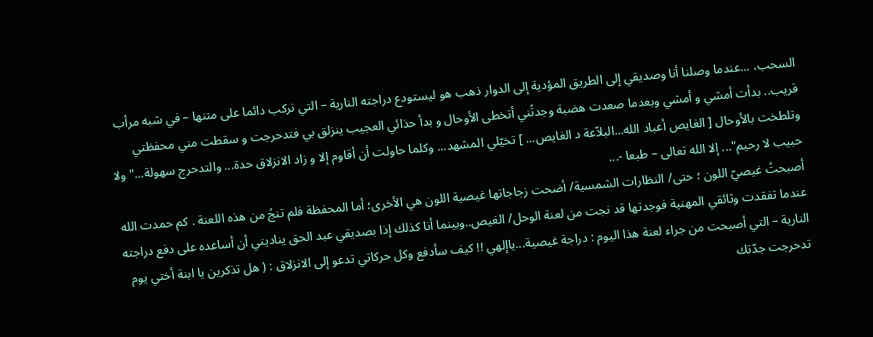السحب، ...عندما وصلنا أنا وصديقي إلى الطريق المؤدية إلى الدوار ذهب هو ليستودع دراجته النارية – التي نركب دائما على متنها – في شبه مرأب قريب.. بدأت أمشي و أمشي وبعدما صعدت هضبة وجدتُني أتخطى الأوحال و بدأ حذائي العجيب ينزلق بي فتدحرجت و سقطت مني محفظتي وتلطخت بالأوحال [ الغايص أعباد الله...البلاّعة د الغايص... ] تخيّلي المشهد... وكلما حاولت أن أقاوم إلا و زاد الانزلاق حدة... والتدحرج سهولة..."ولا حبيب لا رحيم"... إلا الله تعالى – طبعا -...
أصبحتُ غيصيّ اللون ؛ حتى/ النظارات الشمسية/ أضحت زجاجاتها غيصية اللون هي الأخرى؛ أما المحفظة فلم تنجُ من هذه اللعنة . كم حمدت الله عندما تفقدت وثائقي المهنية فوجدتها قد نجت من لعنة الوحل/ الغيص..وبينما أنا كذلك إذا بصديقي عبد الحق يناديني أن أساعده على دفع دراجته النارية – التي أصبحت من جراء لعنة هذا اليوم : دراجة غيصية...ياإلهي !! كيف سأدفع وكل حركاتي تدعو إلى الانزلاق : ( هل تذكرين يا ابنة أختي يوم تدحرجت جدّتك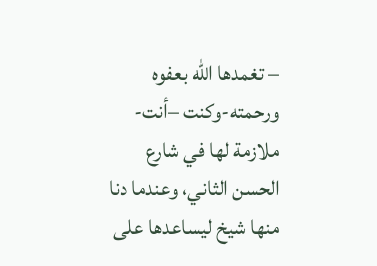– تغمدها الله بعفوه ورحمته-وكنت –أنت- ملازمة لها في شارع الحسن الثاني، وعندما دنا منها شيخ ليساعدها على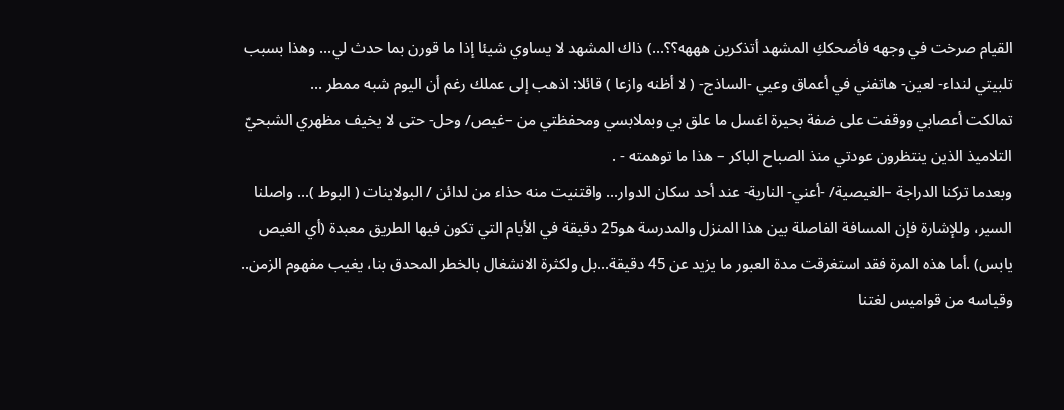القيام صرخت في وجهه فأضحككِ المشهد أتذكرين هههه؟؟...) ذاك المشهد لا يساوي شيئا إذا ما قورن بما حدث لي... وهذا بسبب تلبيتي لنداء- لعين- هاتفني في أعماق وعيي -الساذج- ( لا أظنه وازعا ) قائلا: اذهب إلى عملك رغم أن اليوم شبه ممطر ...
تمالكت أعصابي ووقفت على ضفة بحيرة اغسل ما علق بي وبملابسي ومحفظتي من –غيص/ وحل- حتى لا يخيف مظهري الشبحيّ التلاميذ الذين ينتظرون عودتي منذ الصباح الباكر – هذا ما توهمته - .
وبعدما تركنا الدراجة –الغيصية/ -أعني- النارية- عند أحد سكان الدوار... واقتنيت منه حذاء من لدائن / البولاينات ( البوط )... واصلنا السير، وللإشارة فإن المسافة الفاصلة بين هذا المنزل والمدرسة هو25 دقيقة في الأيام التي تكون فيها الطريق معبدة (أي الغيص يابس) .أما هذه المرة فقد استغرقت مدة العبور ما يزيد عن 45 دقيقة...بل ولكثرة الانشغال بالخطر المحدق بنا، يغيب مفهوم الزمن.. وقياسه من قواميس لغتنا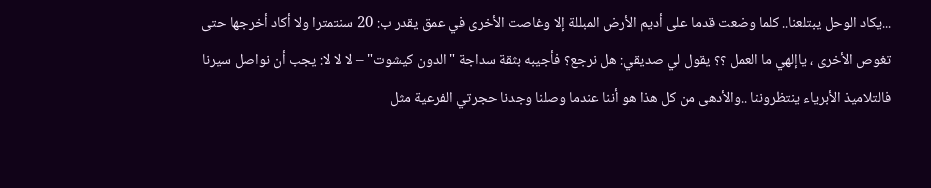...يكاد الوحل يبتلعنا.. كلما وضعت قدما على أديم الأرض المبللة إلا وغاصت الأخرى في عمق يقدر ب: 20 سنتمترا ولا أكاد أخرجها حتى تغوص الأخرى ، ياإلهي ما العمل ؟؟ يقول لي صديقي: هل نرجع؟ فأجيبه بثقة سداجة "الدون كيشوت" – لا لا لا: يجب أن نواصل سيرنا فالتلاميذ الأبرياء ينتظروننا ..والأدهى من كل هذا هو أننا عندما وصلنا وجدنا حجرتي الفرعية مثل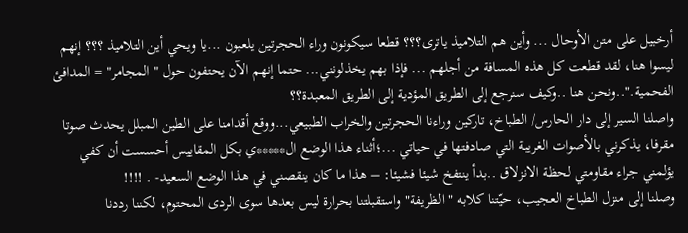أرخبيل على متن الأوحال ... وأين هم التلاميذ ياترى؟؟؟ قطعا سيكونون وراء الحجرتين يلعبون ...يا ويحي أين التلاميذ ؟؟؟ إنهم ليسوا هنا، لقد قطعت كل هذه المسافة من أجلهم ... فإذا بهم يخذلونني... حتما إنهم الآن يحتفون حول " المجامر" = المدافئ الفحمية."..ونحن هنا ..وكيف سنرجع إلى الطريق المؤدية إلى الطريق المعبدة؟؟
واصلنا السير إلى دار الحارس/ الطباخ، تاركين وراءنا الحجرتين والخراب الطبيعي...ووقع أقدامنا على الطين المبلل يحدث صوتا مقرفا، يذكرني بالأصوات الغريبة التي صادفتها في حياتي ...؛أثناء هذا الوضع ال*****ي بكل المقاييس أحسست أن كفي يؤلمني جراء مقاومتي لحظة الانزلاق ..بدأ ينتفخ شيئا فشيئا: – هذا ما كان ينقصني في هذا الوضع السعيد- . !!!!
وصلنا إلى منزل الطباخ العجيب، حيّتنا كلابه " الظريفة" واستقبلتنا بحرارة ليس بعدها سوى الردى المحتوم، لكننا رددنا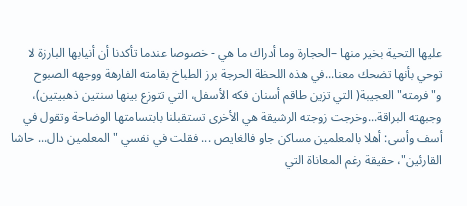عليها التحية بخير منها –الحجارة وما أدراك ما هي - خصوصا عندما تأكدنا أن أنيابها البارزة لا توحي بأنها تضحك معنا...في هذه اللحظة الحرجة برز الطباخ بقامته الفارهة ووجهه الصبوح و"فرمته" العجيبة( التي تزين طاقم أسنان فكه الأسفل، التي تتوزع بينها سنتين ذهبيتين)، وجبهته البراقة...وخرجت زوجته الرشيقة هي الأخرى تستقبلنا بابتسامتها الوضاحة وتقول في أسف وأسى: أهلا بالمعلمين مساكن جاو فالغايص ... فقلت في نفسي " المعلمين دال... حاشا القارئين"، حقيقة رغم المعاناة التي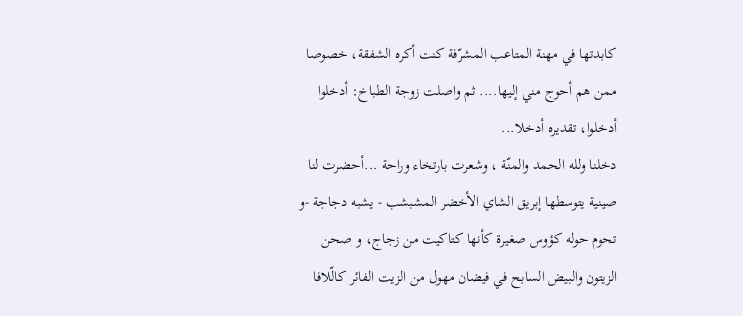كابدتها في مهنة المتاعب المشرّفة كنت أكره الشفقة، خصوصا ممن هم أحوج مني إليها.... ثم واصلت زوجة الطباخ: أدخلوا أدخلوا، تقديره أدخلا...
دخلنا ولله الحمد والمنّة ، وشعرت بارتخاء وراحة ...أحضرت لنا صينية يتوسطها إبريق الشاي الأخضر المشبشب - يشبه دجاجة -و تحوم حوله كؤوس صغيرة كأنها كتاكيت من زجاج، و صحن الزيتون والبيض السابح في فيضان مهول من الزيت الفائر كالّلافا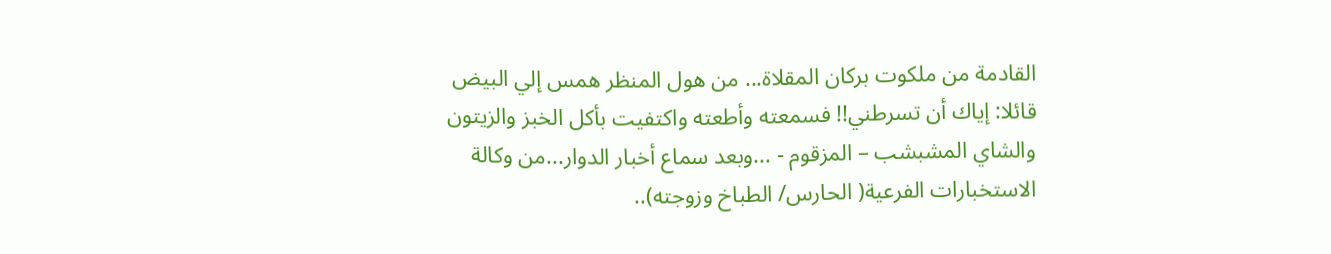القادمة من ملكوت بركان المقلاة... من هول المنظر همس إلي البيض قائلا: إياك أن تسرطني!! فسمعته وأطعته واكتفيت بأكل الخبز والزيتون والشاي المشبشب – المزقوم - ...وبعد سماع أخبار الدوار...من وكالة الاستخبارات الفرعية( الحارس/ الطباخ وزوجته)..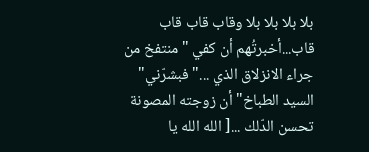بلا بلا بلا بلا وقاب قاب قاب قاب...أخبرتُهم أن كفي "منتفخ من جراء الانزلاق الذي ..." فبشرّني" السيد الطباخ" أن زوجته المصونة تحسن الدّلك ...[ الله الله يا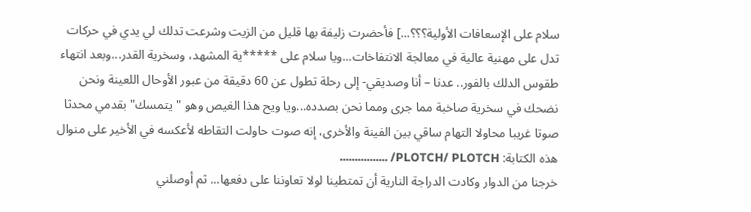سلام على الإسعافات الأولية؟؟؟...] فأحضرت زليفة بها قليل من الزيت وشرعت تدلك لي يدي في حركات تدل على مهنية عالية في معالجة الانتفاخات...ويا سلام على *****ية المشهد، وسخرية القدر...وبعد انتهاء طقوس الدلك بالفور.. عدنا – أنا وصديقي- إلى رحلة تطول عن 60 دقيقة من عبور الأوحال اللعينة ونحن نضحك في سخرية صاخبة مما جرى ومما نحن بصدده...ويا ويح هذا الغيص وهو "يتمسك" بقدمي محدثا صوتا غريبا محاولا التهام ساقي بين الفينة والأخرى، إنه صوت حاولت التقاطه لأعكسه في الأخير على منوال هذه الكتابة: PLOTCH/ PLOTCH/ ................
خرجنا من الدوار وكادت الدراجة النارية أن تمتطينا لولا تعاوننا على دفعها... ثم أوصلني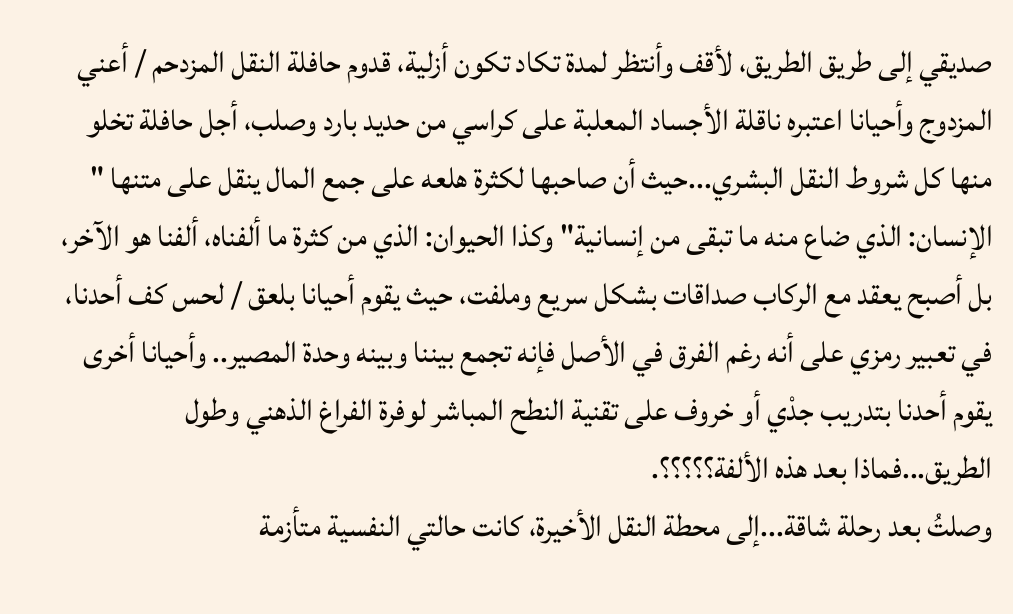صديقي إلى طريق الطريق، لأقف وأنتظر لمدة تكاد تكون أزلية، قدوم حافلة النقل المزدحم / أعني المزدوج وأحيانا اعتبره ناقلة الأجساد المعلبة على كراسي من حديد بارد وصلب، أجل حافلة تخلو منها كل شروط النقل البشري...حيث أن صاحبها لكثرة هلعه على جمع المال ينقل على متنها " الإنسان: الذي ضاع منه ما تبقى من إنسانية" وكذا الحيوان: الذي من كثرة ما ألفناه، ألفنا هو الآخر، بل أصبح يعقد مع الركاب صداقات بشكل سريع وملفت، حيث يقوم أحيانا بلعق / لحس كف أحدنا، في تعبير رمزي على أنه رغم الفرق في الأصل فإنه تجمع بيننا وبينه وحدة المصير.. وأحيانا أخرى يقوم أحدنا بتدريب جدْي أو خروف على تقنية النطح المباشر لوفرة الفراغ الذهني وطول الطريق...فماذا بعد هذه الألفة؟؟؟؟؟.
وصلتُ بعد رحلة شاقة...إلى محطة النقل الأخيرة، كانت حالتي النفسية متأزمة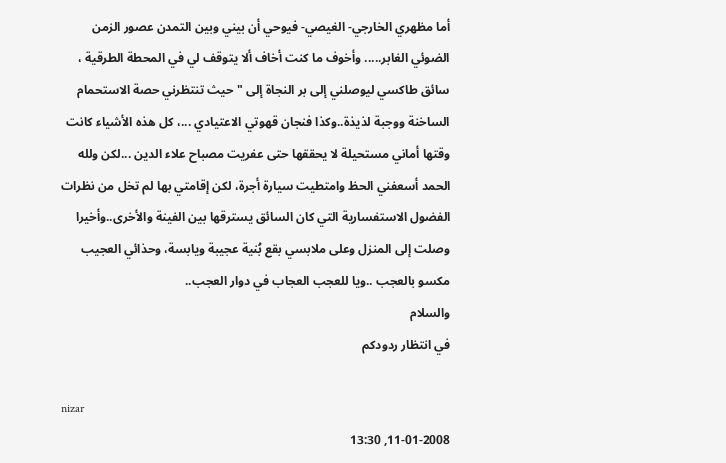أما مظهري الخارجي- الغيصي- فيوحي أن بيني وبين التمدن عصور الزمن الضوئي الغابر..... وأخوف ما كنت أخاف ألا يتوقف لي في المحطة الطرقية ، سائق طاكسي ليوصلني إلى بر النجاة إلى "حيث تنتظرني حصة الاستحمام الساخنة ووجبة لذيذة..وكذا فنجان قهوتي الاعتيادي ...، كل هذه الأشياء كانت وقتها أماني مستحيلة لا يحققها حتى عفريت مصباح علاء الدين ...لكن ولله الحمد أسعفني الحظ وامتطيت سيارة أجرة، لكن إقامتي بها لم تخل من نظرات الفضول الاستفسارية التي كان السائق يسترقها بين الفينة والأخرى..وأخيرا وصلت إلى المنزل وعلى ملابسي بقع بُنية عجيبة ويابسة، وحذائي العجيب مكسو بالعجب ..ويا للعجب العجاب في دوار العجب..
والسلام
في انتظار ردودكم

nizar
11-01-2008, 13:30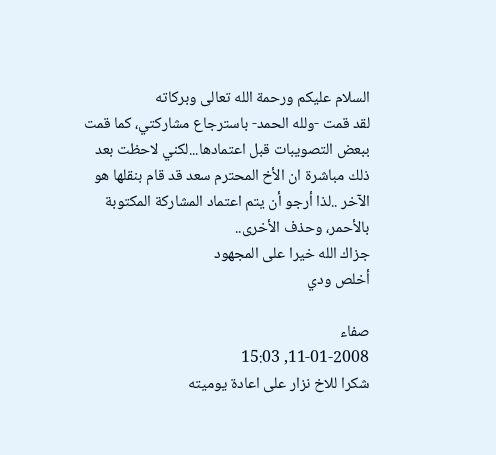السلام عليكم ورحمة الله تعالى وبركاته
لقد قمت -ولله الحمد- باسترجاع مشاركتي، كما قمت ببعض التصويبات قبل اعتمادها...لكني لاحظت بعد ذلك مباشرة ان الأخ المحترم سعد قد قام بنقلها هو الآخر ..لذا أرجو أن يتم اعتماد المشاركة المكتوبة بالأحمر، وحذف الأخرى..
جزاك الله خيرا على المجهود
أخلص ودي

صفاء
11-01-2008, 15:03
شكرا للاخ نزار على اعادة يوميته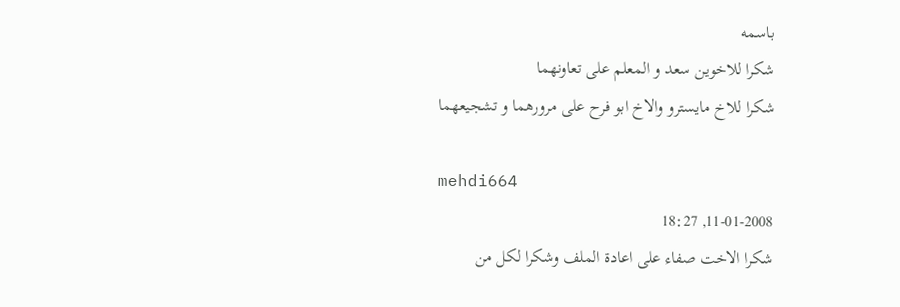باسمه
شكرا للاخوين سعد و المعلم على تعاونهما
شكرا للاخ مايسترو والاخ ابو فرح على مرورهما و تشجيعهما

mehdi664
11-01-2008, 18:27
شكرا الاخت صفاء على اعادة الملف وشكرا لكل من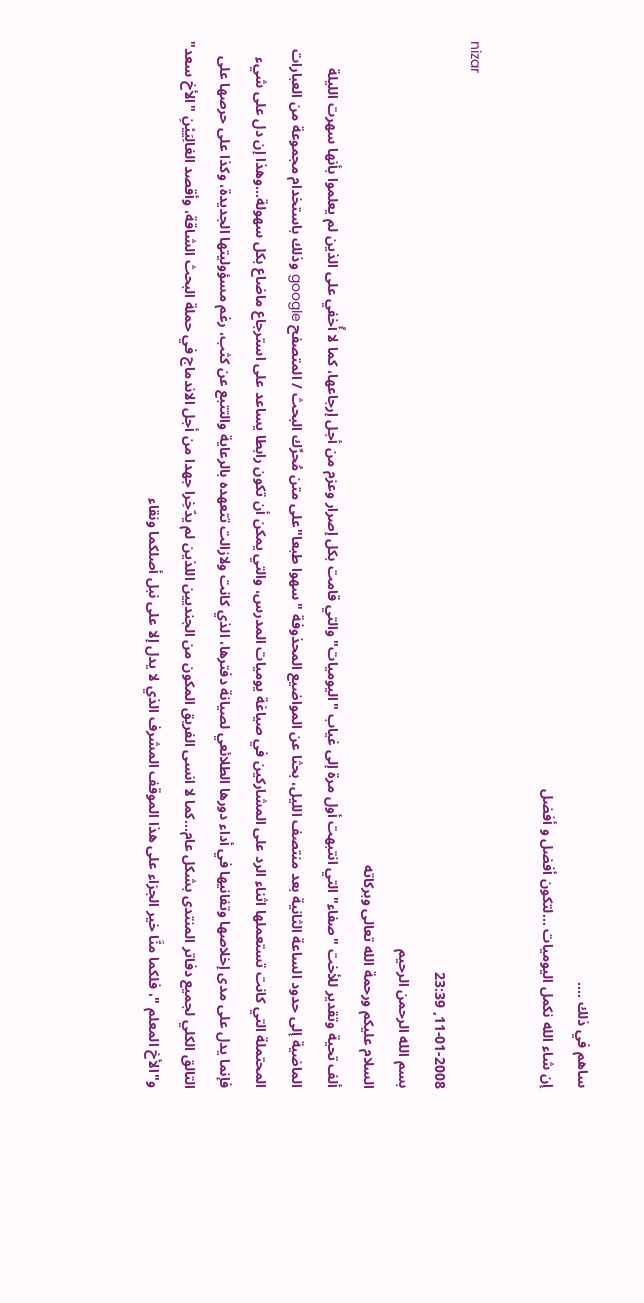ساهم في ذلك ....
إن شاء الله نكمل اليوميات ...لتكون أفضل و أفضل

nizar
11-01-2008, 23:39
بسم الله الرحمن الرحيم
السلام عليكم ورحمة الله تعالى وبركاته
ألف تحية وتقدير للأخت "صفاء" التي انتبهت أول مرة إلى غياب "اليوميات" والتي قامت بكل إصرار وعزم من أجل إرجاعها، كما لا أُخفي على الذين لم يعلموا بأنها سهرت الليلة الماضية إلى حدود الساعة الثانية بعد منتصف الليل، بحثا عن المواضيع المحذوفة "سهوا طبعا"على متن مُحرِّك البحث / المتصفح google وذلك باستخدام مجموعة من العبارات المحتملة التي كانت تستعملها اثناء الرد على المشاركين في صياغة يوميات المدرس، والتي يمكن أن تكون رابطا يساعد على استرجاع ماضاع بكل سهولة...وهذا إن دل على شيء فإنما يدل على مدى إخلاصها وتفانيها في أداء دورها الطلائعي لصيانة دفترها، الذي كانت ولازالت تتعهده بالرعاية والتتبع عن كثب، رغم مسؤوليتها الجديدة، وكذا على حرصها على التالق الكلي لجميع دفاتر المنتدى بشكل عام...كما لا انسى الفريق المكون من الجنديين اللذين لم يدّخِرا جهدا من أجل الاندماج في حملة البحث الشاقة، وأقصد الغالِيَيْنِ "الأخ سعد" و"الأخ المعلم "، فلكما منَّا خير الجزاء على هذا الموقف المشرف الذي لا يدل إلا على نبل أصلكما ونقاء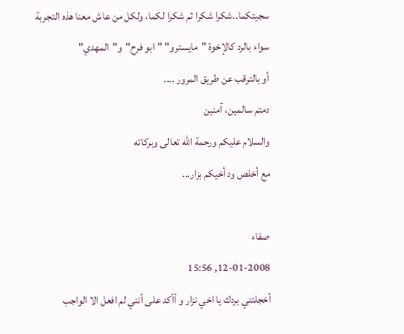سجيتكما..شكرا شكرا ثم شكرا لكما، ولكل من عاش معنا هذه التجربة سواء بالرد كالإخوة "مايسترو" "ابو فرح"و"المهدي"
أو بالترقب عن طريق المرور ....
دمتم سالمين، آمنين
والسلام عليكم ورحمة الله تعالى وبركاته
مع أخلص ود أخيكم بزار...

صفاء
12-01-2008, 15:56
أخجلتني بردك يا اخي نزار و أأكد على أنني لم افعل الا الواجب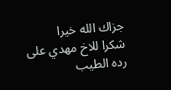جزاك الله خيرا
شكرا للاخ مهدي على رده الطيب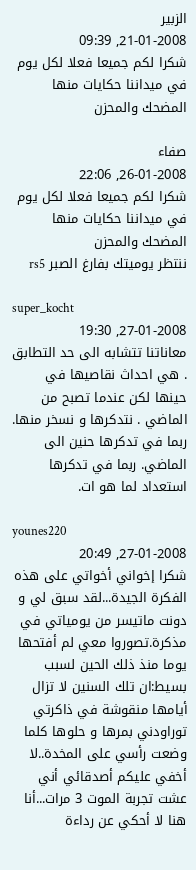الزبير
21-01-2008, 09:39
شكرا لكم جميعا فعلا لكل يوم في ميداننا حكايات منها المضحك والمحزن

صفاء
26-01-2008, 22:06
شكرا لكم جميعا فعلا لكل يوم في ميداننا حكايات منها المضحك والمحزن
ننتظر يوميتك بفارغ الصبر rs5

super_kocht
27-01-2008, 19:30
معاناتنا تتشابه الى حد التطابق . هي احداث نقاصيها في حينها لكن عندما تصبح من الماضي . نتدكرها و نسخر منها. ربما في تدكرها حنين الى الماضي. ربما في تدكرها استعداد لما هو ات.

younes220
27-01-2008, 20:49
شكرا إخواني أخواتي على هذه الفكرة الجيدة...لقد سبق لي و دونت ماتيسر من يومياتي في مذكرة.تصوروا معي لم أفتحها يوما منذ ذلك الحين لسبب بسيط:ان تلك السنين لا تزال أيامها منقوشة في ذاكرتي توراودني بمرها و حلوها كلما وضعت رأسي على المخدة..لا أخفي عليكم أصدقائي أني عشت تجربة الموت 3 مرات...أنا هنا لا أحكي عن رداءة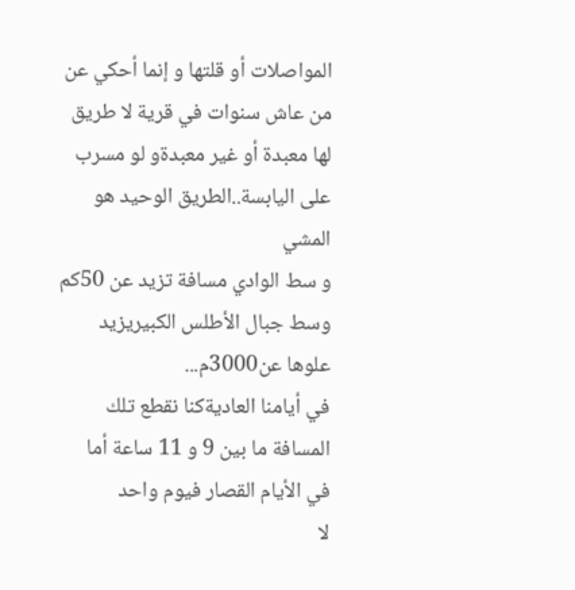المواصلات أو قلتها و إنما أحكي عن من عاش سنوات في قرية لا طريق لها معبدة أو غير معبدةو لو مسرب على اليابسة..الطريق الوحيد هو المشي
و سط الوادي مسافة تزيد عن 50كم وسط جبال الأطلس الكبيريزيد علوها عن3000م...
في أيامنا العاديةكنا نقطع تلك المسافة ما بين 9 و 11 ساعة أما في الأيام القصار فيوم واحد
لا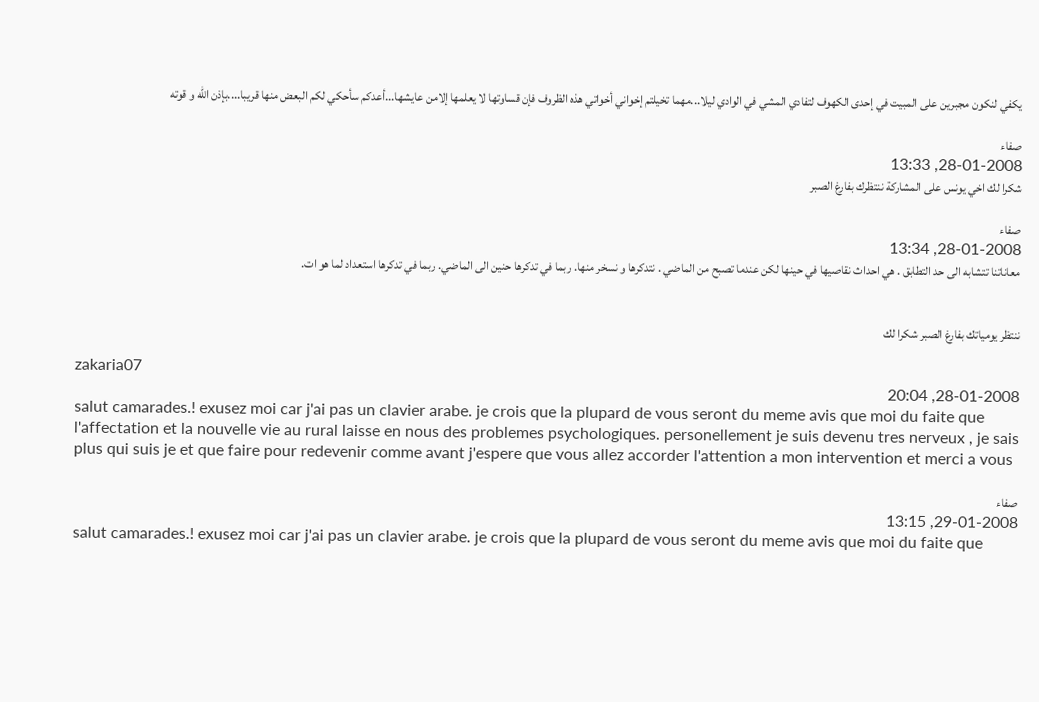يكفي لنكون مجبرين على المبيت في إحدى الكهوف لتفادي المشي في الوادي ليلا...مهما تخيلتم إخواني أخواتي هذه الظروف فإن قساوتها لا يعلمها إلامن عايشها...أعدكم سأحكي لكم البعض منها قريبا....بإذن الله و قوته

صفاء
28-01-2008, 13:33
شكرا لك اخي يونس على المشاركة ننتظرك بفارغ الصبر

صفاء
28-01-2008, 13:34
معاناتنا تتشابه الى حد التطابق . هي احداث نقاصيها في حينها لكن عندما تصبح من الماضي . نتدكرها و نسخر منها. ربما في تدكرها حنين الى الماضي. ربما في تدكرها استعداد لما هو ات.


ننتظر يومياتك بفارغ الصبر شكرا لك

zakaria07
28-01-2008, 20:04
salut camarades.! exusez moi car j'ai pas un clavier arabe. je crois que la plupard de vous seront du meme avis que moi du faite que l'affectation et la nouvelle vie au rural laisse en nous des problemes psychologiques. personellement je suis devenu tres nerveux , je sais plus qui suis je et que faire pour redevenir comme avant j'espere que vous allez accorder l'attention a mon intervention et merci a vous

صفاء
29-01-2008, 13:15
salut camarades.! exusez moi car j'ai pas un clavier arabe. je crois que la plupard de vous seront du meme avis que moi du faite que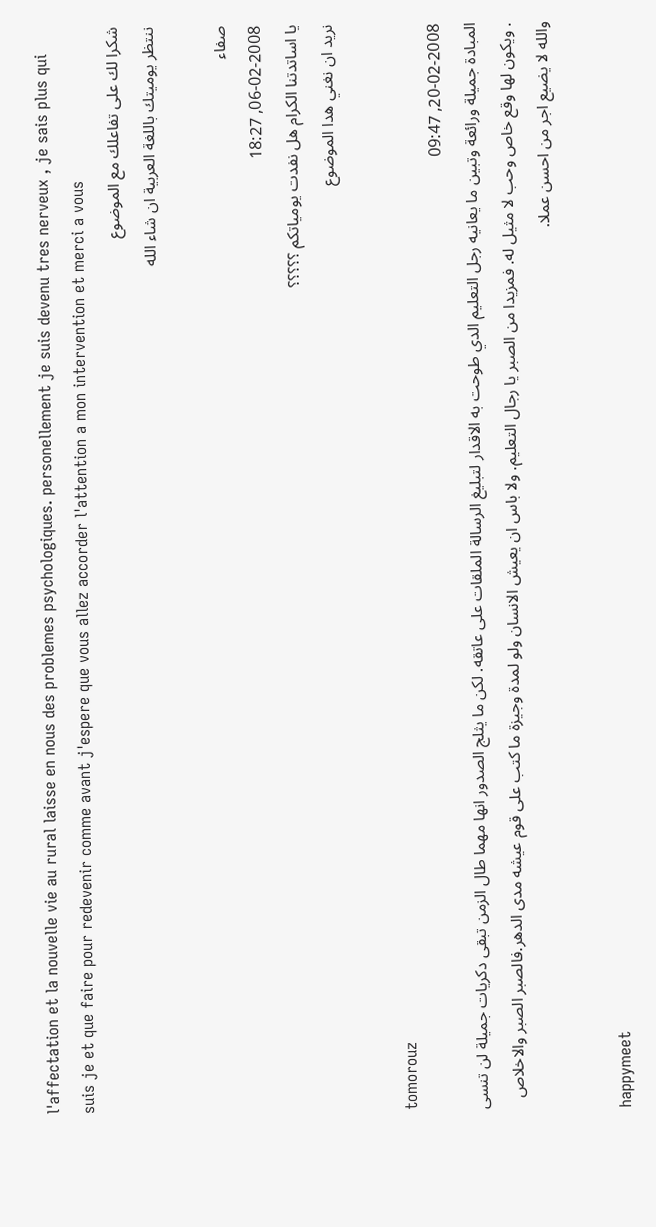l'affectation et la nouvelle vie au rural laisse en nous des problemes psychologiques. personellement je suis devenu tres nerveux , je sais plus qui suis je et que faire pour redevenir comme avant j'espere que vous allez accorder l'attention a mon intervention et merci a vous
شكرا لك على تفاعلك مع الموضوع
ننتظر يوميتك باللغة العربية ان شاء الله

صفاء
06-02-2008, 18:27
يا اساتدتنا الكرام هل نفدت يومياتكم ؟؟؟؟؟
نريد ان نغني هدا الموضوع

tomorouz
20-02-2008, 09:47
المبادة جميلة ورائعة وتبين ما يعانيه رجل التعليم الدي طوحت به الاقدار لتبليغ الرسالة الملقات على عاتقه. لكن ما يثلج الصدور انها مهما طال الزمن تبقى دكريات جميلة لن تنسى . ويكون لها وقع خاص وحب لا مثيل له. فمزيدا من الصبر يا رجال التعليم. ولا باس ان يعيش الانسان ولو لمدة وجيزة ما كتب على قوم عيشه مدى الدهر.فالصبر الصبر والاخلاص والله لا يضيع اجر من احسن عملا.

happymeet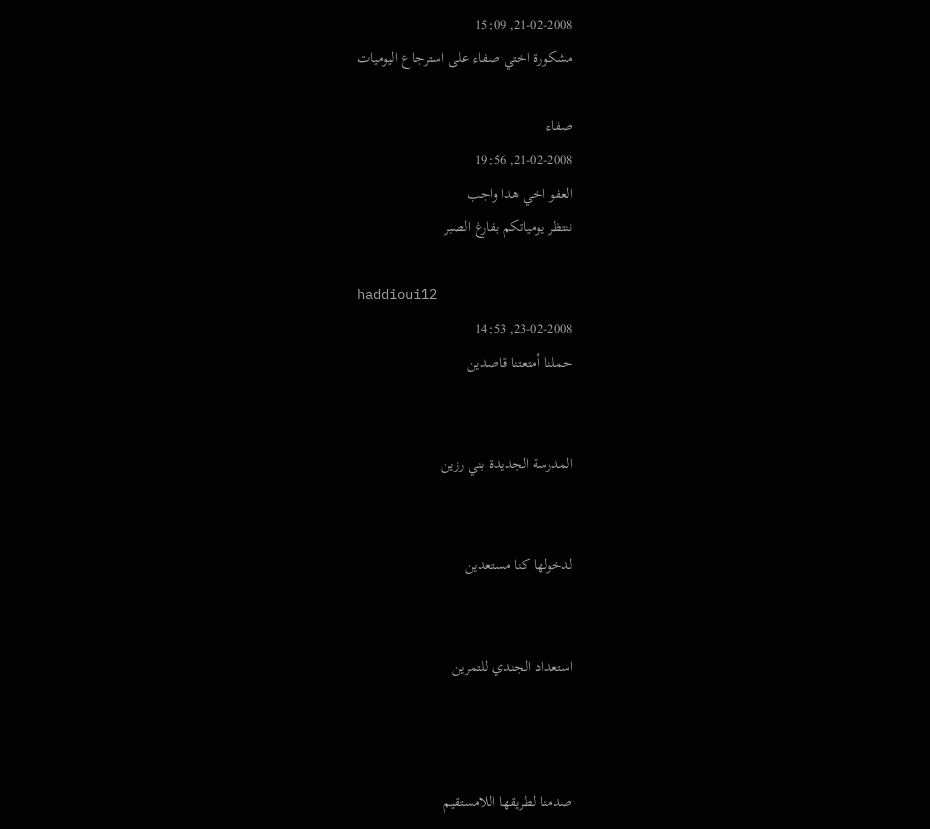21-02-2008, 15:09
مشكورة اختي صفاء على استرجاع اليوميات

صفاء
21-02-2008, 19:56
العفو اخي هدا واجب
ننتظر يومياتكم بفارغ الصبر

haddioui12
23-02-2008, 14:53
حملنا أمتعتنا قاصدين


المدرسة الجديدة بني رزين


لدخولها كنا مستعدين


استعداد الجندي للتمرين



صدمنا لطريقها اللامستقيم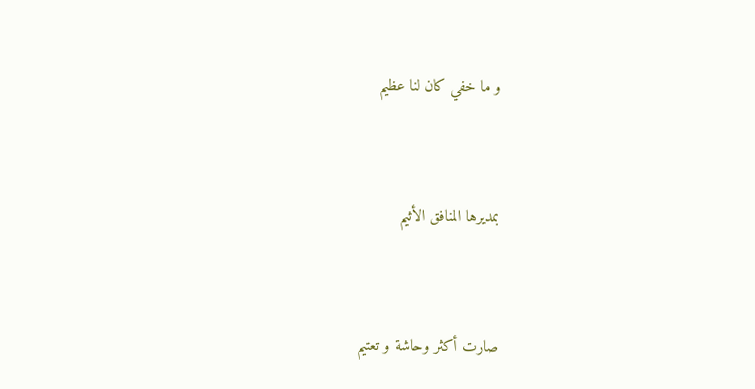و ما خفي كان لنا عظيم


بمديرها المنافق الأثيم


صارت أكثر وحاشة و تعتيم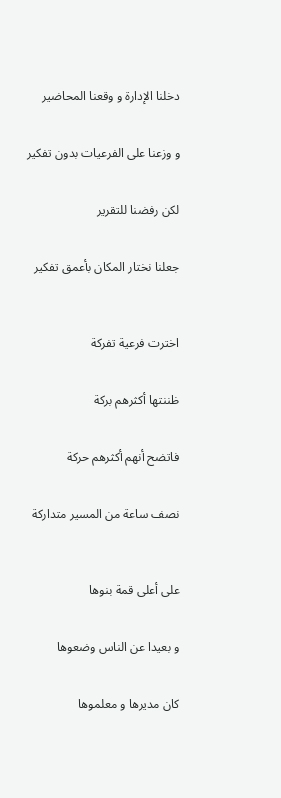دخلنا الإدارة و وقعنا المحاضير


و وزعنا على الفرعيات بدون تفكير


لكن رفضنا للتقرير


جعلنا نختار المكان بأعمق تفكير



اخترت فرعية تفركة


ظننتها أكثرهم بركة


فاتضح أنهم أكثرهم حركة


نصف ساعة من المسير متداركة



على أعلى قمة بنوها


و بعيدا عن الناس وضعوها


كان مديرها و معلموها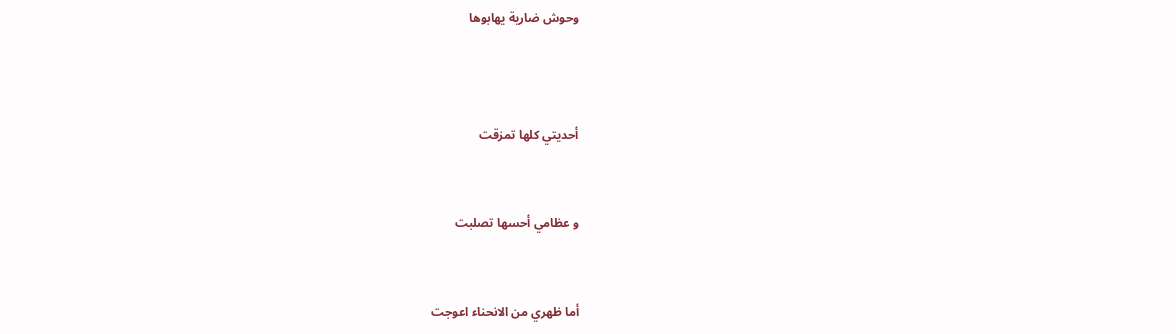وحوش ضارية يهابوها



أحديتي كلها تمزقت


و عظامي أحسها تصلبت


أما ظهري من الانحناء اعوجت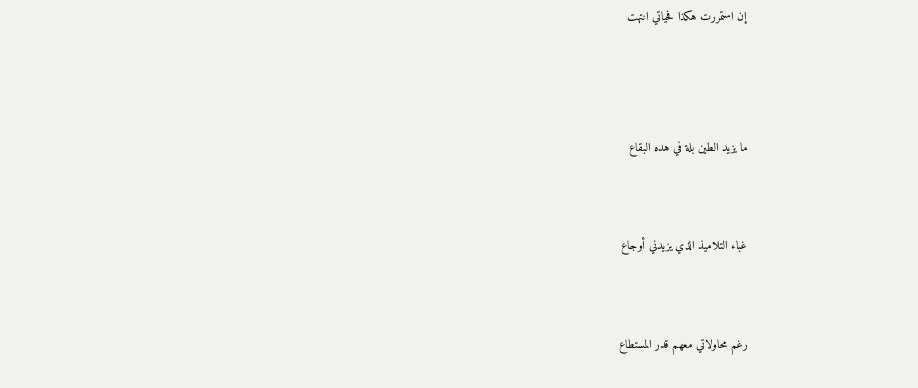إن استمررت هكذا فحياتي انتهت



ما يزيد الطين بلة في هده البقاع


غباء التلاميذ الذي يزيدني أوجاع


رغم محاولاتي معهم قدر المستطاع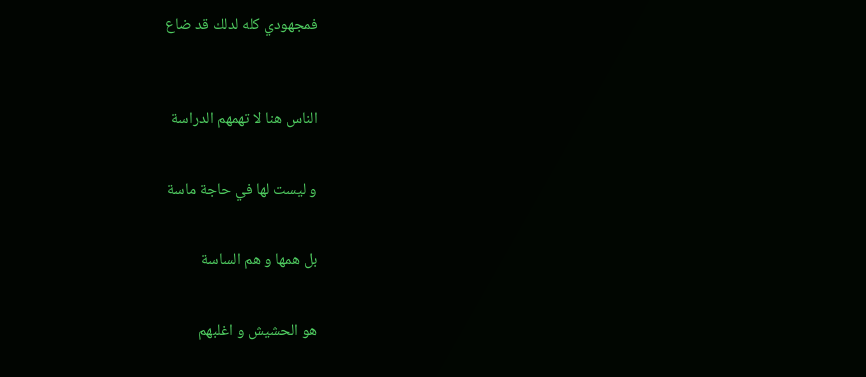فمجهودي كله لدلك قد ضاع



الناس هنا لا تهمهم الدراسة


و ليست لها في حاجة ماسة


بل همها و هم الساسة


هو الحشيش و اغلبهم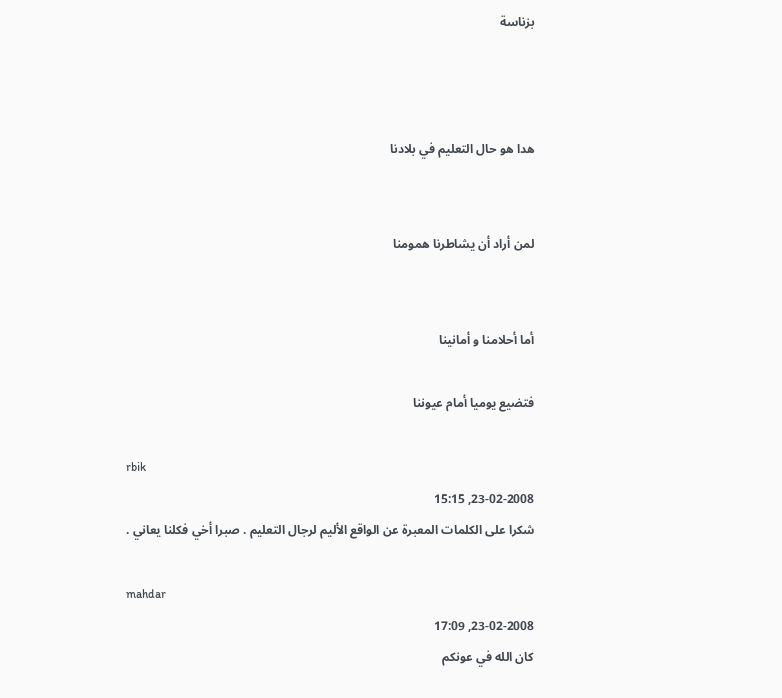بزناسة



هدا هو حال التعليم في بلادنا


لمن أراد أن يشاطرنا همومنا


أما أحلامنا و أمانينا

فتضيع يوميا أمام عيوننا

rbik
23-02-2008, 15:15
شكرا على الكلمات المعبرة عن الواقع الأليم لرجال التعليم . صبرا أخي فكلنا يعاني .

mahdar
23-02-2008, 17:09
كان الله في عونكم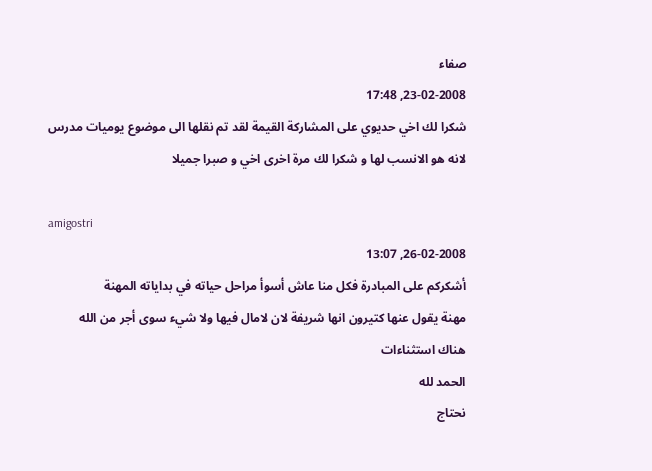صفاء
23-02-2008, 17:48
شكرا لك اخي حديوي على المشاركة القيمة لقد تم نقلها الى موضوع يوميات مدرس لانه هو الانسب لها و شكرا لك مرة اخرى اخي و صبرا جميلا

amigostri
26-02-2008, 13:07
أشكركم على المبادرة فكل منا عاش أسوأ مراحل حياته في بداياته المهنة
مهنة يقول عنها كتيرون انها شريفة لان لامال فيها ولا شيء سوى أجر من الله
هناك استثناءات
الحمد لله
نحتاج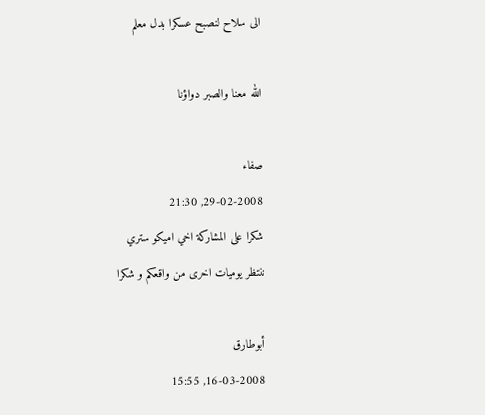الى سلاح لنصبح عسكرا بدل معلم

الله معنا والصبر دواؤنا

صفاء
29-02-2008, 21:30
شكرا على المشاركة اخي اميكو ستري
ننتظر يوميات اخرى من واقعكم و شكرا

أبوطارق
16-03-2008, 15:55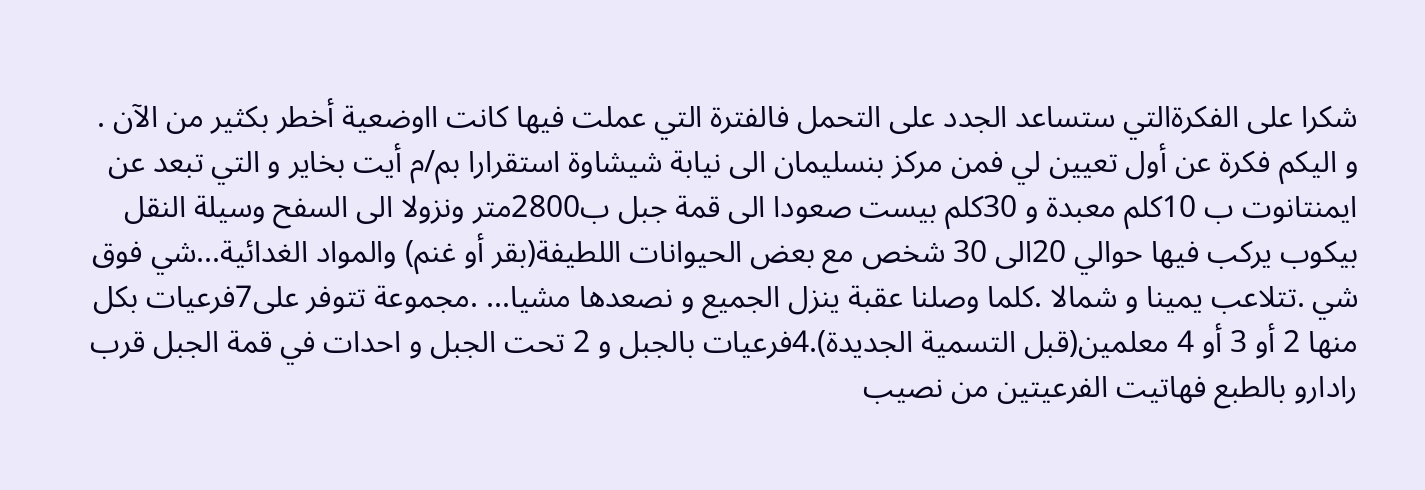شكرا على الفكرةالتي ستساعد الجدد على التحمل فالفترة التي عملت فيها كانت ااوضعية أخطر بكثير من الآن .
و اليكم فكرة عن أول تعيين لي فمن مركز بنسليمان الى نيابة شيشاوة استقرارا بم/م أيت بخاير و التي تبعد عن ايمنتانوت ب 10كلم معبدة و 30كلم بيست صعودا الى قمة جبل ب2800متر ونزولا الى السفح وسيلة النقل بيكوب يركب فيها حوالي 20الى 30 شخص مع بعض الحيوانات اللطيفة(بقر أو غنم) والمواد الغدائية...شي فوق شي .تتلاعب يمينا و شمالا .كلما وصلنا عقبة ينزل الجميع و نصعدها مشيا... .مجموعة تتوفر على7فرعيات بكل منها 2 أو 3 أو 4 معلمين(قبل التسمية الجديدة).4فرعيات بالجبل و 2 تحت الجبل و احدات في قمة الجبل قرب رادارو بالطبع فهاتيت الفرعيتين من نصيب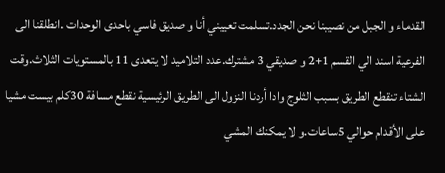القدماء و الجبل من نصيبنا نحن الجدد.تسلمت تعييني أنا و صديق فاسي باحدى الوحدات .انطلقنا الى الفرعية اسند الي القسم 1+2 و صديقي 3 مشترك.عدد التلاميد لا يتعدى 11 بالمستويات الثلاث.وقت الشتاء تنقطع الطريق بسبب الثلوج وادا أردنا النزول الى الطريق الرئيسية نقطع مسافة 30كلم بيست مشيا على الأقدام حوالي 5ساعات.و لا يمكنك المشي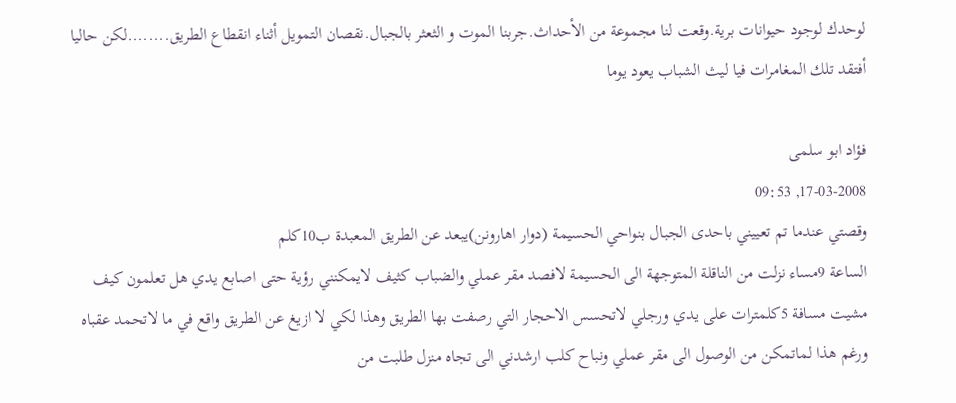لوحدك لوجود حيوانات برية.وقعت لنا مجموعة من الأحداث.جربنا الموت و الثعثر بالجبال.نقصان التمويل أثناء انقطاع الطريق........لكن حاليا أفتقد تلك المغامرات فيا ليث الشباب يعود يوما

فؤاد ابو سلمى
17-03-2008, 09:53
وقصتي عندما تم تعييني باحدى الجبال بنواحي الحسيمة (دوار اهارونن)يبعد عن الطريق المعبدة ب10كلم
الساعة 9مساء نزلت من الناقلة المتوجهة الى الحسيمة لافصد مقر عملي والضباب كثيف لايمكنني رؤية حتى اصابع يدي هل تعلمون كيف مشيت مسافة 5كلمترات على يدي ورجلي لاتحسس الاحجار التي رصفت بها الطريق وهذا لكي لا ازيغ عن الطريق واقع في ما لاتحمد عقباه ورغم هذا لماتمكن من الوصول الى مقر عملي ونباح كلب ارشدني الى تجاه منزل طلبت من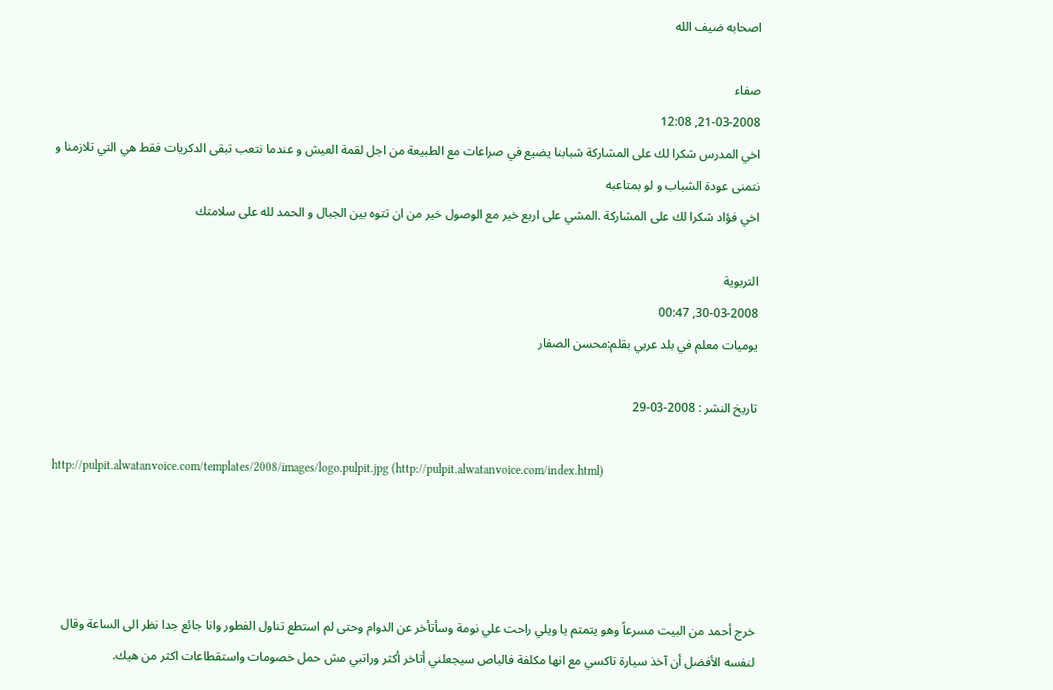اصحابه ضيف الله

صفاء
21-03-2008, 12:08
اخي المدرس شكرا لك على المشاركة شبابنا يضيع في صراعات مع الطبيعة من اجل لقمة العيش و عندما نتعب تبقى الدكريات فقط هي التي تلازمنا و نتمنى عودة الشباب و لو بمتاعبه
اخي فؤاد شكرا لك على المشاركة .المشي على اربع خير مع الوصول خير من ان تتوه بين الجبال و الحمد لله على سلامتك

التربوية
30-03-2008, 00:47
يوميات معلم في بلد عربي بقلم:محسن الصفار

تاريخ النشر : 2008-03-29

http://pulpit.alwatanvoice.com/templates/2008/images/logo.pulpit.jpg (http://pulpit.alwatanvoice.com/index.html)




خرج أحمد من البيت مسرعاً وهو يتمتم يا ويلي راحت علي نومة وسأتأخر عن الدوام وحتى لم استطع تناول الفطور وانا جائع جدا نظر الى الساعة وقال لنفسه الأفضل أن آخذ سيارة تاكسي مع انها مكلفة فالباص سيجعلني أتاخر أكثر وراتبي مش حمل خصومات واستقطاعات اكثر من هيك.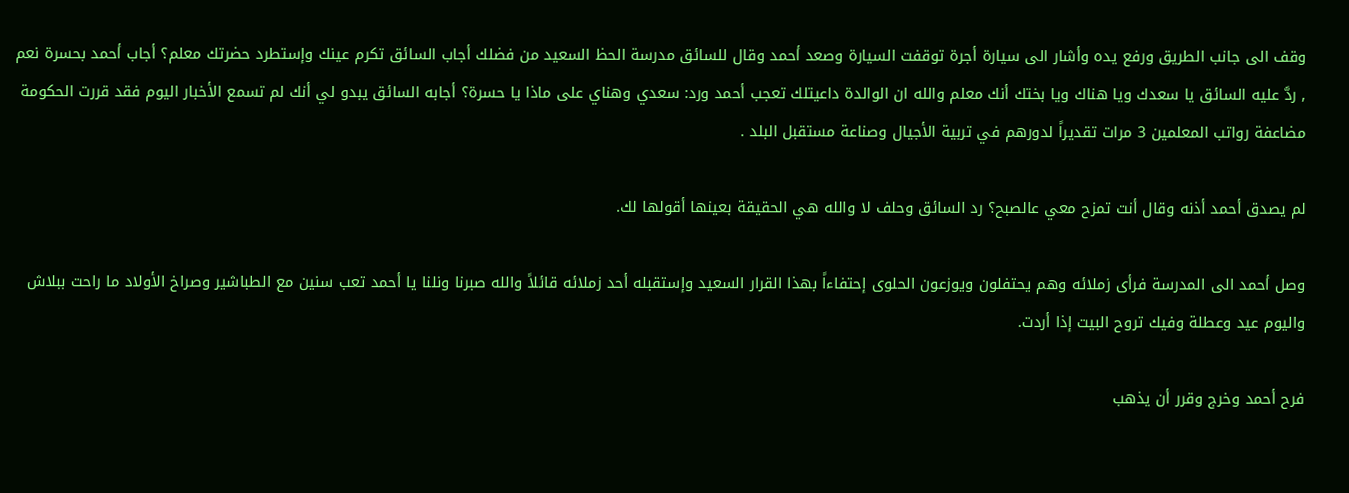وقف الى جانب الطريق ورفع يده وأشار الى سيارة أجرة توقفت السيارة وصعد أحمد وقال للسائق مدرسة الحظ السعيد من فضلك أجاب السائق تكرم عينك وإستطرد حضرتك معلم؟ أجاب أحمد بحسرة نعم , ردَّ عليه السائق يا سعدك ويا هناك ويا بختك أنك معلم والله ان الوالدة داعيتلك تعجب أحمد ورد: سعدي وهناي على ماذا يا حسرة؟ أجابه السائق يبدو لي أنك لم تسمع الأخبار اليوم فقد قررت الحكومة مضاعفة رواتب المعلمين 3 مرات تقديراً لدورهم في تربية الأجيال وصناعة مستقبل البلد .

لم يصدق أحمد أذنه وقال أنت تمزح معي عالصبح؟ رد السائق وحلف لا والله هي الحقيقة بعينها أقولها لك.

وصل أحمد الى المدرسة فرأى زملائه وهم يحتفلون ويوزعون الحلوى إحتفاءاً بهذا القرار السعيد وإستقبله أحد زملائه قائلاً والله صبرنا ونلنا يا أحمد تعب سنين مع الطباشير وصراخ الأولاد ما راحت ببلاش واليوم عيد وعطلة وفيك تروح البيت إذا أردت.

فرح أحمد وخرج وقرر أن يذهب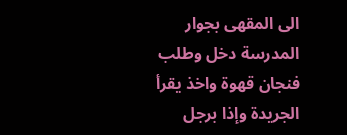الى المقهى بجوار المدرسة دخل وطلب فنجان قهوة واخذ يقرأ الجريدة وإذا برجل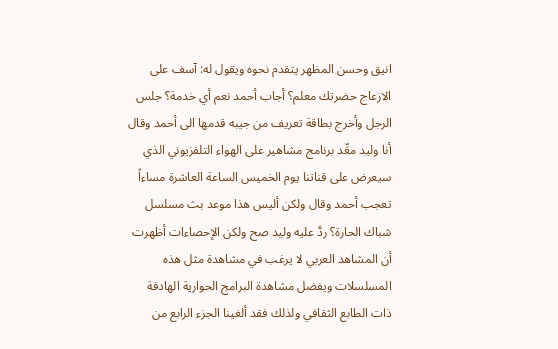انيق وحسن المظهر يتقدم نحوه ويقول له: آسف على الازعاج حضرتك معلم؟ أجاب أحمد نعم أي خدمة؟ جلس الرجل وأخرج بطاقة تعريف من جيبه قدمها الى أحمد وقال أنا وليد معِّد برنامج مشاهير على الهواء التلفزيوني الذي سيعرض على قناتنا يوم الخميس الساعة العاشرة مساءاً تعجب أحمد وقال ولكن أليس هذا موعد بث مسلسل شباك الحارة؟ ردَّ عليه وليد صح ولكن الإحصاءات أظهرت أن المشاهد العربي لا يرغب في مشاهدة مثل هذه المسلسلات ويفضل مشاهدة البرامج الحوارية الهادفة ذات الطابع الثقافي ولذلك فقد ألغينا الجزء الرابع من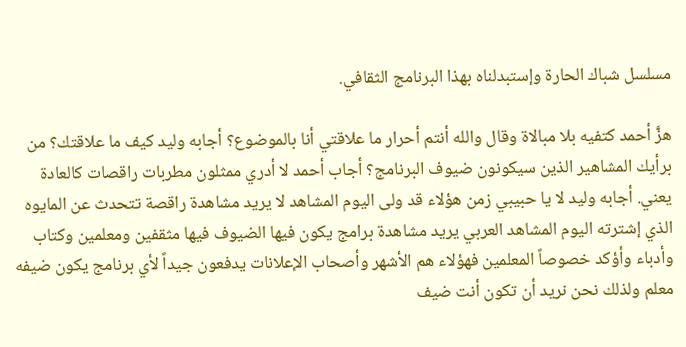مسلسل شباك الحارة وإستبدلناه بهذا البرنامج الثقافي.

هزَّ أحمد كتفيه بلا مبالاة وقال والله أنتم أحرار ما علاقتي أنا بالموضوع؟ أجابه وليد كيف ما علاقتك؟ من برأيك المشاهير الذين سيكونون ضيوف البرنامج؟ أجاب أحمد لا أدري ممثلون مطربات راقصات كالعادة يعني. أجابه وليد لا يا حبيبي زمن هؤلاء قد ولى اليوم المشاهد لا يريد مشاهدة راقصة تتحدث عن المايوه الذي إشترته اليوم المشاهد العربي يريد مشاهدة برامج يكون فيها الضيوف فيها مثقفين ومعلمين وكتاب وأدباء وأؤكد خصوصاً المعلمين فهؤلاء هم الأشهر وأصحاب الإعلانات يدفعون جيداً لأي برنامج يكون ضيفه معلم ولذلك نحن نريد أن تكون أنت ضيف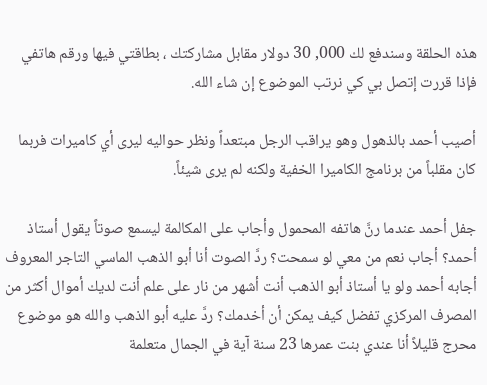هذه الحلقة وسندفع لك 000, 30 دولار مقابل مشاركتك ، بطاقتي فيها ورقم هاتفي فإذا قررت إتصل بي كي نرتب الموضوع إن شاء الله.

أصيب أحمد بالذهول وهو يراقب الرجل مبتعداً ونظر حواليه ليرى أي كاميرات فربما كان مقلباً من برنامج الكاميرا الخفية ولكنه لم يرى شيئاً.

جفل أحمد عندما رنَّ هاتفه المحمول وأجاب على المكالمة ليسمع صوتاً يقول أستاذ أحمد؟ أجاب نعم من معي لو سمحت؟ ردَّ الصوت أنا أبو الذهب الماسي التاجر المعروف أجابه أحمد ولو يا أستاذ أبو الذهب أنت أشهر من نار على علم أنت لديك أموال أكثر من المصرف المركزي تفضل كيف يمكن أن أخدمك؟ ردَّ عليه أبو الذهب والله هو موضوع محرج قليلاً أنا عندي بنت عمرها 23 سنة آية في الجمال متعلمة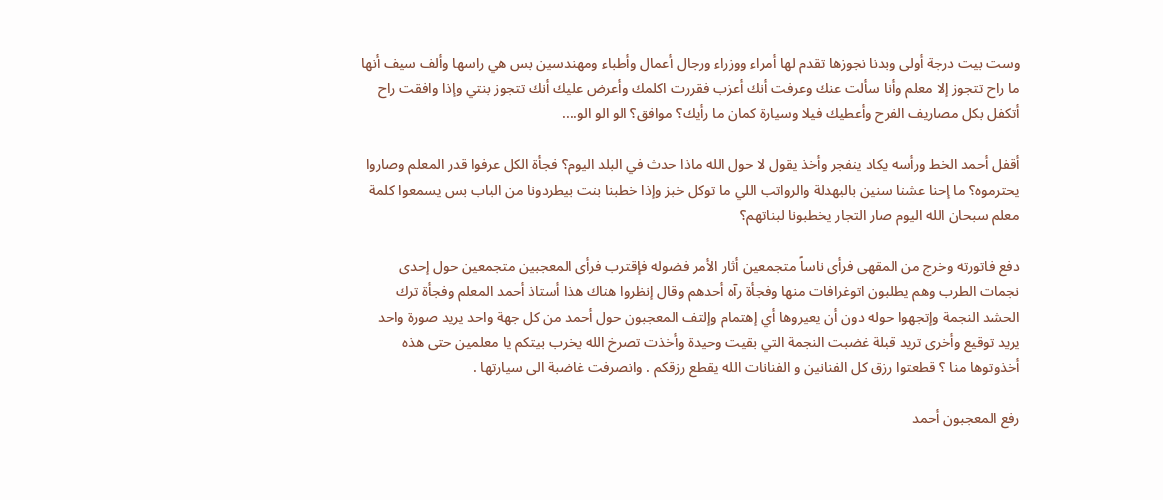وست بيت درجة أولى وبدنا نجوزها تقدم لها أمراء ووزراء ورجال أعمال وأطباء ومهندسين بس هي راسها وألف سيف أنها ما راح تتجوز إلا معلم وأنا سألت عنك وعرفت أنك أعزب فقررت اكلمك وأعرض عليك أنك تتجوز بنتي وإذا وافقت راح أتكفل بكل مصاريف الفرح وأعطيك فيلا وسيارة كمان ما رأيك؟ موافق؟ الو الو الو....

أقفل أحمد الخط ورأسه يكاد ينفجر وأخذ يقول لا حول الله ماذا حدث في البلد اليوم؟ فجأة الكل عرفوا قدر المعلم وصاروا يحترموه؟ ما إحنا عشنا سنين بالبهدلة والرواتب اللي ما توكل خبز وإذا خطبنا بنت بيطردونا من الباب بس يسمعوا كلمة معلم سبحان الله اليوم صار التجار يخطبونا لبناتهم؟

دفع فاتورته وخرج من المقهى فرأى ناساً متجمعين أثار الأمر فضوله فإقترب فرأى المعجبين متجمعين حول إحدى نجمات الطرب وهم يطلبون اتوغرافات منها وفجأة رآه أحدهم وقال إنظروا هناك هذا أستاذ أحمد المعلم وفجأة ترك الحشد النجمة وإتجهوا حوله دون أن يعيروها أي إهتمام وإلتف المعجبون حول أحمد من كل جهة واحد يريد صورة واحد يريد توقيع وأخرى تريد قبلة غضبت النجمة التي بقيت وحيدة وأخذت تصرخ الله يخرب بيتكم يا معلمين حتى هذه أخذوتوها منا ؟ قطعتوا رزق كل الفنانين و الفنانات الله يقطع رزقكم . وانصرفت غاضبة الى سيارتها .

رفع المعجبون أحمد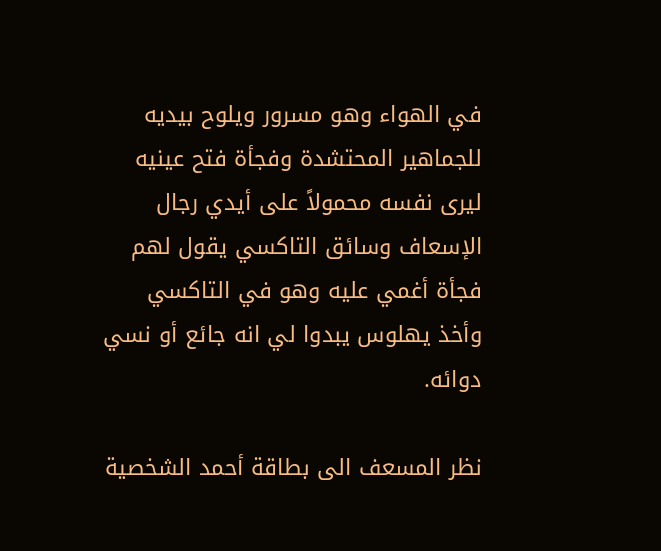في الهواء وهو مسرور ويلوح بيديه للجماهير المحتشدة وفجأة فتح عينيه ليرى نفسه محمولاً على أيدي رجال الإسعاف وسائق التاكسي يقول لهم فجأة أغمي عليه وهو في التاكسي وأخذ يهلوس يبدوا لي انه جائع أو نسي دوائه.

نظر المسعف الى بطاقة أحمد الشخصية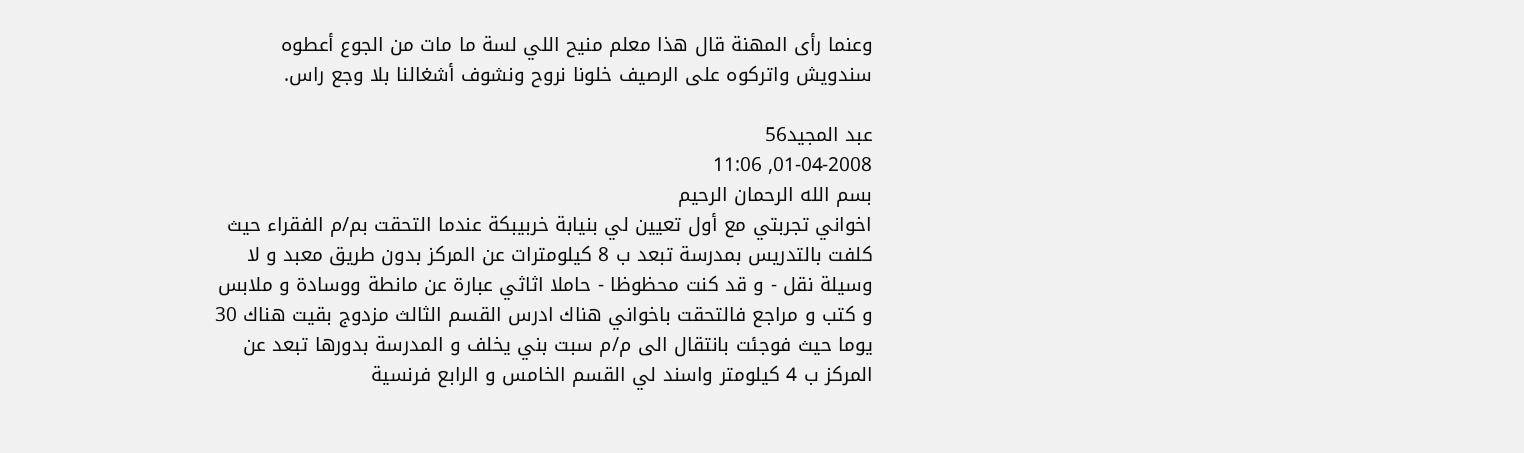وعنما رأى المهنة قال هذا معلم منيح اللي لسة ما مات من الجوع أعطوه سندويش واتركوه على الرصيف خلونا نروح ونشوف أشغالنا بلا وجع راس.

عبد المجيد56
01-04-2008, 11:06
بسم الله الرحمان الرحيم
اخواني تجربتي مع أول تعيين لي بنيابة خربيبكة عندما التحقت بم/م الفقراء حيث كلفت بالتدريس بمدرسة تبعد ب 8 كيلومترات عن المركز بدون طريق معبد و لا وسيلة نقل - و قد كنت محظوظا - حاملا اثاثي عبارة عن مانطة ووسادة و ملابس و كتب و مراجع فالتحقت باخواني هناك ادرس القسم الثالث مزدوج بقيت هناك 30 يوما حيث فوجئت بانتقال الى م/م سبت بني يخلف و المدرسة بدورها تبعد عن المركز ب 4 كيلومتر واسند لي القسم الخامس و الرابع فرنسية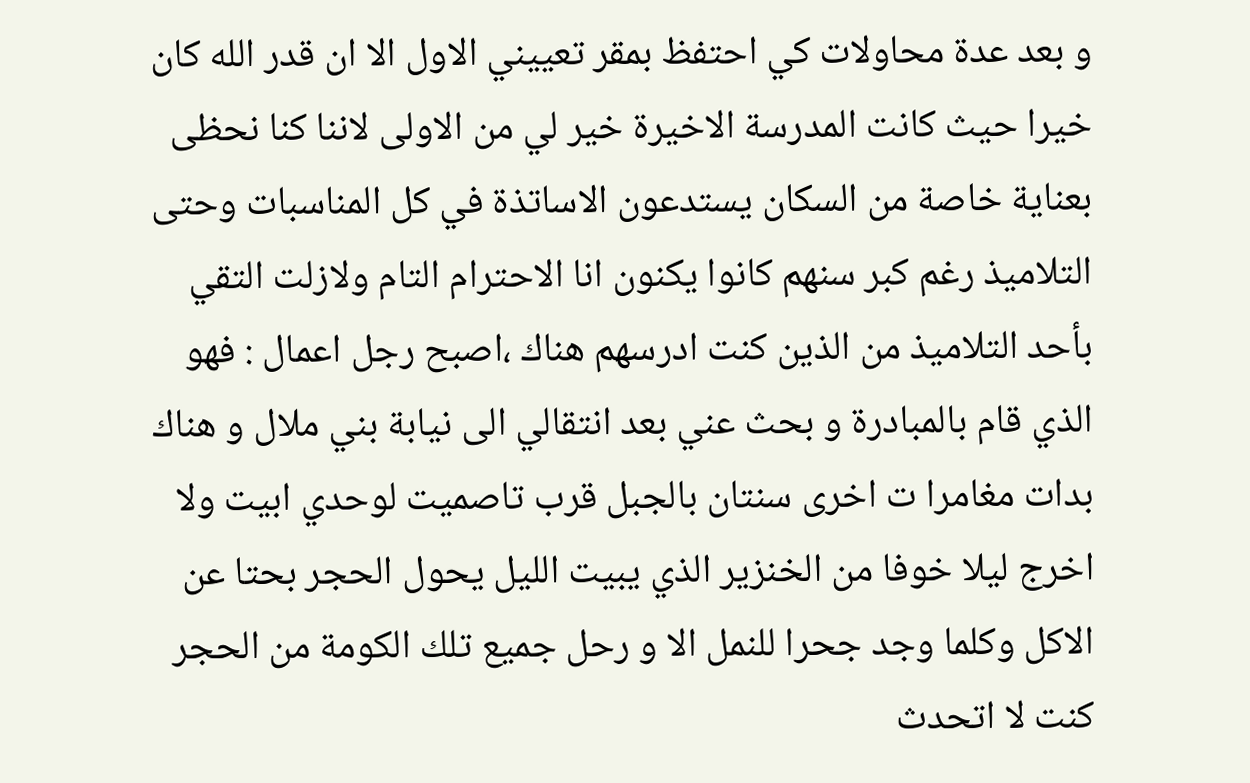و بعد عدة محاولات كي احتفظ بمقر تعييني الاول الا ان قدر الله كان خيرا حيث كانت المدرسة الاخيرة خير لي من الاولى لاننا كنا نحظى بعناية خاصة من السكان يستدعون الاساتذة في كل المناسبات وحتى التلاميذ رغم كبر سنهم كانوا يكنون انا الاحترام التام ولازلت التقي بأحد التلاميذ من الذين كنت ادرسهم هناك ،اصبح رجل اعمال : فهو الذي قام بالمبادرة و بحث عني بعد انتقالي الى نيابة بني ملال و هناك بدات مغامرا ت اخرى سنتان بالجبل قرب تاصميت لوحدي ابيت ولا اخرج ليلا خوفا من الخنزير الذي يبيت الليل يحول الحجر بحتا عن الاكل وكلما وجد جحرا للنمل الا و رحل جميع تلك الكومة من الحجر كنت لا اتحدث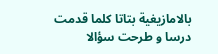بالامازيغية بتاتا كلما قدمت درسا و طرحت سؤالا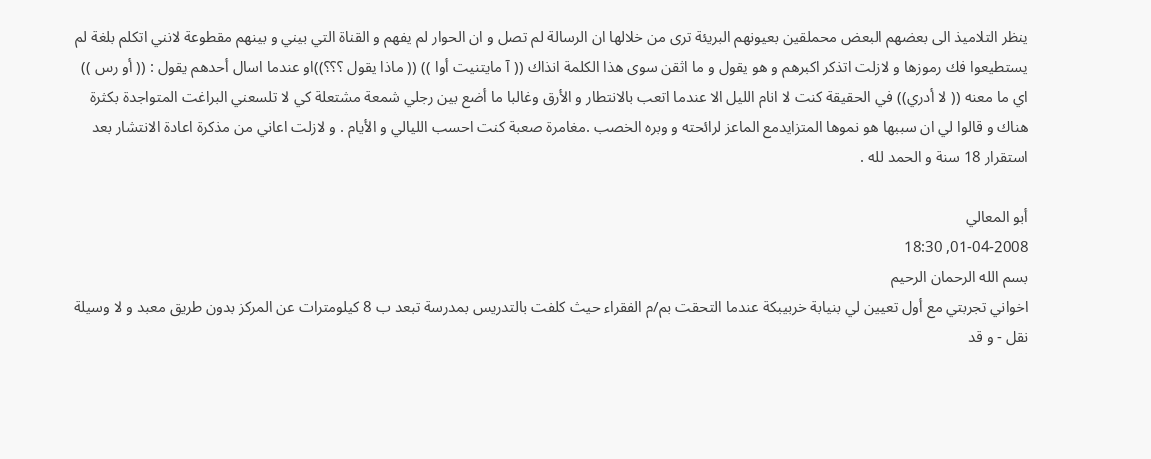ينظر التلاميذ الى بعضهم البعض محملقين بعيونهم البريئة ترى من خلالها ان الرسالة لم تصل و ان الحوار لم يفهم و القناة التي بيني و بينهم مقطوعة لانني اتكلم بلغة لم يستطيعوا فك رموزها و لازلت اتذكر اكبرهم و هو يقول و ما اثقن سوى هذا الكلمة انذاك (( آ مايتنيت أوا )) (( ماذا يقول ؟؟؟))او عندما اسال أحدهم يقول : (( أو رس )) اي ما معنه (( لا أدري)) في الحقيقة كنت لا انام الليل الا عندما اتعب بالانتطار و الأرق وغالبا ما أضع بين رجلي شمعة مشتعلة كي لا تلسعني البراغت المتواجدة بكثرة هناك و قالوا لي ان سببها هو نموها المتزايدمع الماعز لرائحته و وبره الخصب .مغامرة صعبة كنت احسب الليالي و الأيام . و لازلت اعاني من مذكرة اعادة الانتشار بعد استقرار 18 سنة و الحمد لله .

أبو المعالي
01-04-2008, 18:30
بسم الله الرحمان الرحيم
اخواني تجربتي مع أول تعيين لي بنيابة خربيبكة عندما التحقت بم/م الفقراء حيث كلفت بالتدريس بمدرسة تبعد ب 8 كيلومترات عن المركز بدون طريق معبد و لا وسيلة نقل - و قد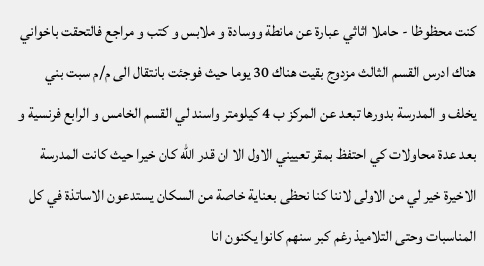كنت محظوظا - حاملا اثاثي عبارة عن مانطة ووسادة و ملابس و كتب و مراجع فالتحقت باخواني هناك ادرس القسم الثالث مزدوج بقيت هناك 30 يوما حيث فوجئت بانتقال الى م/م سبت بني يخلف و المدرسة بدورها تبعد عن المركز ب 4 كيلومتر واسند لي القسم الخامس و الرابع فرنسية و بعد عدة محاولات كي احتفظ بمقر تعييني الاول الا ان قدر الله كان خيرا حيث كانت المدرسة الاخيرة خير لي من الاولى لاننا كنا نحظى بعناية خاصة من السكان يستدعون الاساتذة في كل المناسبات وحتى التلاميذ رغم كبر سنهم كانوا يكنون انا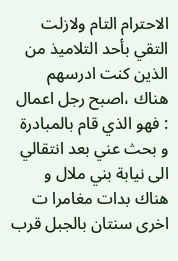الاحترام التام ولازلت التقي بأحد التلاميذ من الذين كنت ادرسهم هناك ،اصبح رجل اعمال : فهو الذي قام بالمبادرة و بحث عني بعد انتقالي الى نيابة بني ملال و هناك بدات مغامرا ت اخرى سنتان بالجبل قرب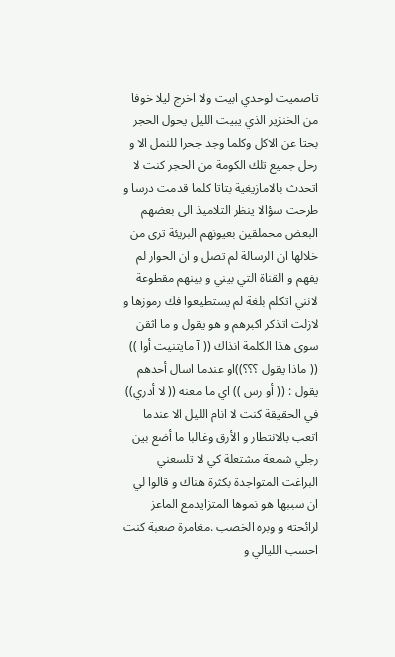تاصميت لوحدي ابيت ولا اخرج ليلا خوفا من الخنزير الذي يبيت الليل يحول الحجر بحتا عن الاكل وكلما وجد جحرا للنمل الا و رحل جميع تلك الكومة من الحجر كنت لا اتحدث بالامازيغية بتاتا كلما قدمت درسا و طرحت سؤالا ينظر التلاميذ الى بعضهم البعض محملقين بعيونهم البريئة ترى من خلالها ان الرسالة لم تصل و ان الحوار لم يفهم و القناة التي بيني و بينهم مقطوعة لانني اتكلم بلغة لم يستطيعوا فك رموزها و لازلت اتذكر اكبرهم و هو يقول و ما اثقن سوى هذا الكلمة انذاك (( آ مايتنيت أوا )) (( ماذا يقول ؟؟؟))او عندما اسال أحدهم يقول : (( أو رس )) اي ما معنه (( لا أدري)) في الحقيقة كنت لا انام الليل الا عندما اتعب بالانتطار و الأرق وغالبا ما أضع بين رجلي شمعة مشتعلة كي لا تلسعني البراغت المتواجدة بكثرة هناك و قالوا لي ان سببها هو نموها المتزايدمع الماعز لرائحته و وبره الخصب .مغامرة صعبة كنت احسب الليالي و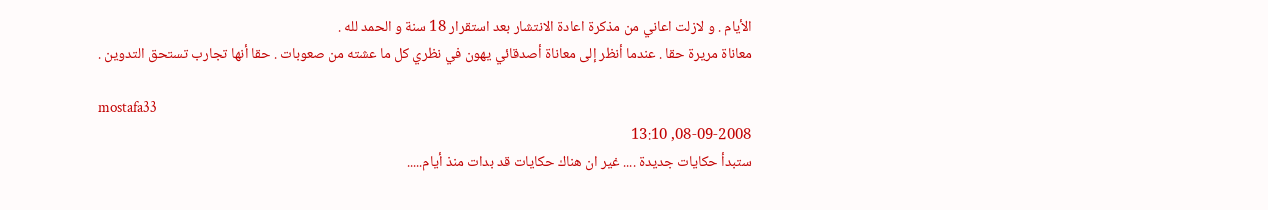الأيام . و لازلت اعاني من مذكرة اعادة الانتشار بعد استقرار 18 سنة و الحمد لله .
معاناة مريرة حقا . عندما أنظر إلى معاناة أصدقائي يهون في نظري كل ما عشته من صعوبات . حقا أنها تجارب تستحق التدوين .

mostafa33
08-09-2008, 13:10
ستبدأ حكايات جديدة .... غير ان هناك حكايات قد بدات منذ أيام.....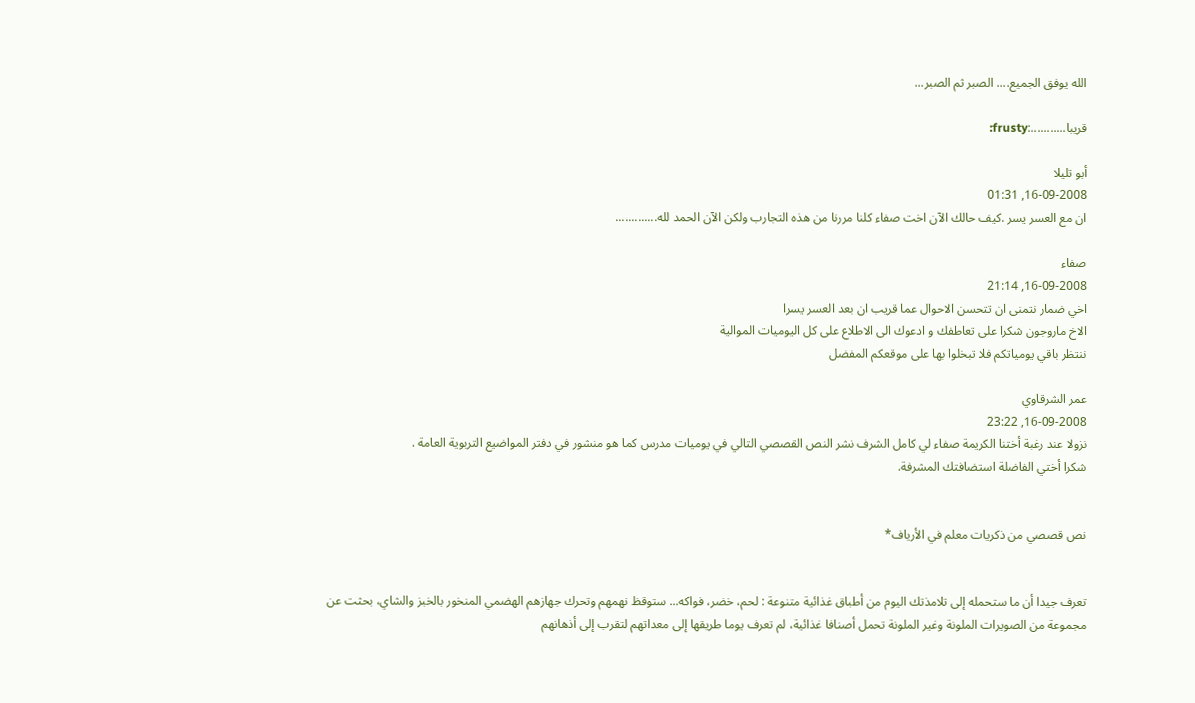الله يوفق الجميع.... الصبر ثم الصبر...

قريبا...........:frusty:

أبو تليلا
16-09-2008, 01:31
ان مع العسر يسر .كيف حالك الآن اخت صفاء كلنا مررنا من هذه التجارب ولكن الآن الحمد لله.............

صفاء
16-09-2008, 21:14
اخي ضمار نتمنى ان تتحسن الاحوال عما قريب ان بعد العسر يسرا
الاخ ماروجون شكرا على تعاطفك و ادعوك الى الاطلاع على كل اليوميات الموالية
ننتظر باقي يومياتكم فلا تبخلوا بها على موقعكم المفضل

عمر الشرقاوي
16-09-2008, 23:22
نزولا عند رغبة أختنا الكريمة صفاء لي كامل الشرف نشر النص القصصي التالي في يوميات مدرس كما هو منشور في دفتر المواضيع التربوية العامة .
شكرا أختي الفاضلة استضافتك المشرفة.


نص قصصي من ذكريات معلم في الأرياف*


تعرف جيدا أن ما ستحمله إلى تلامذتك اليوم من أطباق غذائية متنوعة : لحم، خضر، فواكه... ستوقظ نهمهم وتحرك جهازهم الهضمي المنخور بالخبز والشاي، بحثت عن مجموعة من الصويرات الملونة وغير الملونة تحمل أصنافا غذائية، لم تعرف يوما طريقها إلى معداتهم لتقرب إلى أذهانهم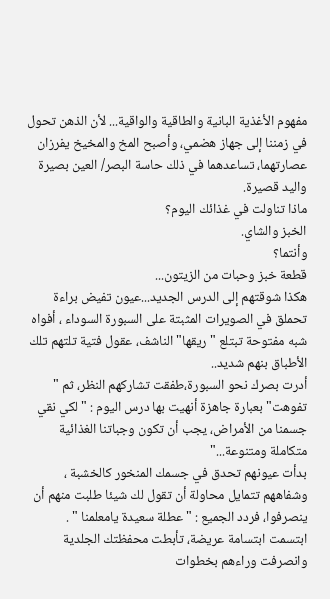مفهوم الأغذية البانية والطاقية والواقية... لأن الذهن تحول في زمننا إلى جهاز هضمي، وأصبح المخ والمخيخ يفرزان عصارتهما، تساعدهما في ذلك حاسة البصر/ العين بصيرة واليد قصيرة.
ماذا تناولت في غذائك اليوم؟
الخبز والشاي.
وأنتما؟
قطعة خبز وحبات من الزيتون...
هكذا شوقتهم إلى الدرس الجديد...عيون تفيض براءة تحملق في الصويرات المثبتة على السبورة السوداء ، أفواه شبه مفتوحة تبتلع "ريقها" الناشف، عقول فتية تلتهم تلك الأطباق بنهم شديد..
أدرت بصرك نحو السبورة،طفقت تشاركهم النظر، ثم " تفوهت" بعبارة جاهزة أنهيت بها درس اليوم : " لكي نقي جسمنا من الأمراض، يجب أن تكون وجباتنا الغذائية متكاملة ومتنوعة..."
بدأت عيونهم تحدق في جسمك المنخور كالخشبة ، وشفاههم تتمايل محاولة أن تقول لك شيئا طلبت منهم أن ينصرفوا، فردد الجميع : " عطلة سعيدة يامعلمنا " . ابتسمت ابتسامة عريضة، تأبطت محفظتك الجلدية وانصرفت وراءهم بخطوات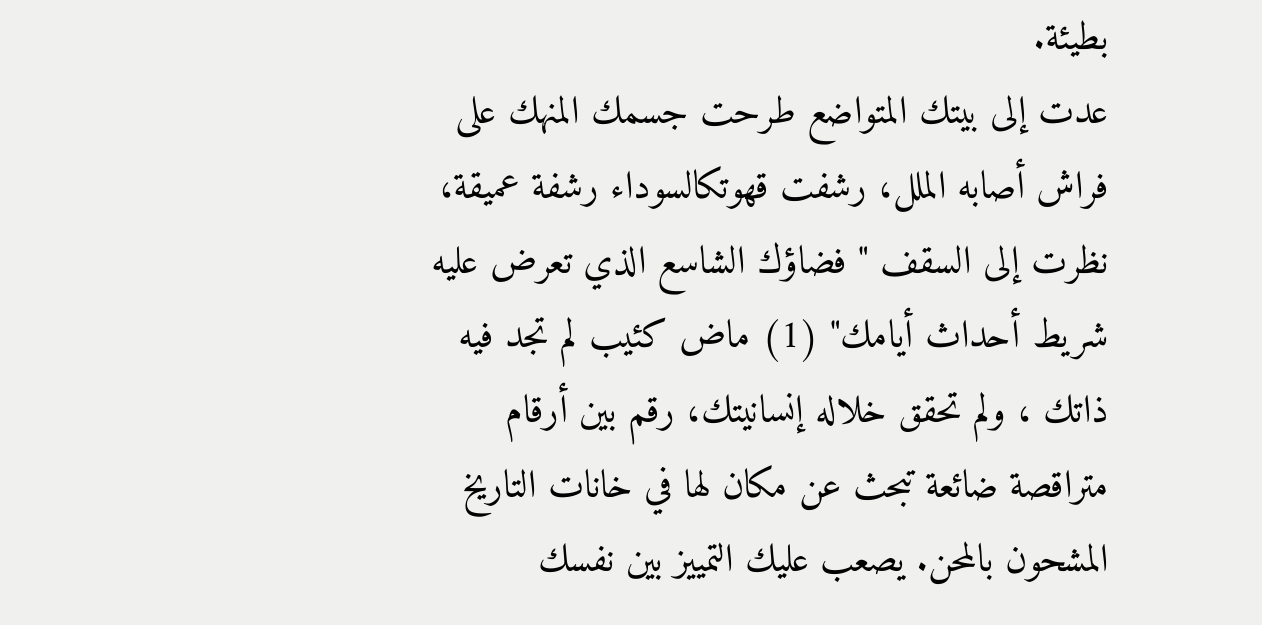بطيئة.
عدت إلى بيتك المتواضع طرحت جسمك المنهك على فراش أصابه الملل، رشفت قهوتكالسوداء رشفة عميقة، نظرت إلى السقف " فضاؤك الشاسع الذي تعرض عليه شريط أحداث أيامك" (1) ماض كئيب لم تجد فيه ذاتك ، ولم تحقق خلاله إنسانيتك، رقم بين أرقام متراقصة ضائعة تبحث عن مكان لها في خانات التاريخ المشحون بالمحن. يصعب عليك التمييز بين نفسك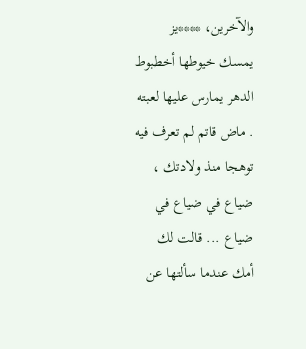والآخرين، ****يز يمسك خيوطها أخطبوط الدهر يمارس عليها لعبته . ماض قاتم لم تعرف فيه توهجا منذ ولادتك ، ضياع في ضياع في ضياع ... قالت لك أمك عندما سألتها عن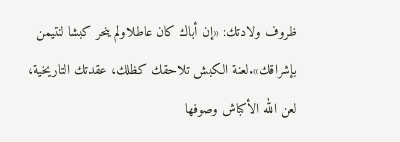ظروف ولادتك: «إن أباك كان عاطلاولم ينحر كبشا لنتيمن بإشراقك».لعنة الكبش تلاحقك كظلك، عقدتك التاريخية، لعن الله الأكباش وصوفها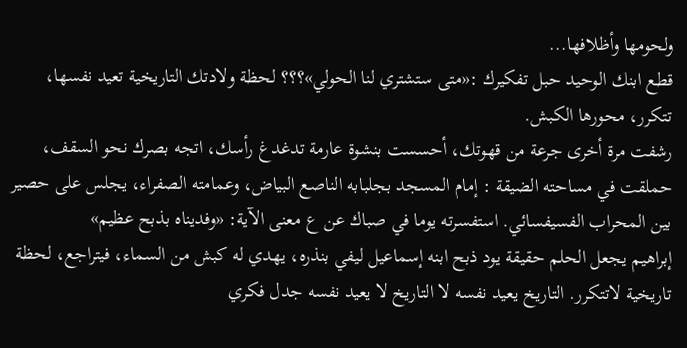ولحومها وأظلافها...
قطع ابنك الوحيد حبل تفكيرك :«متى ستشتري لنا الحولي»؟؟؟ لحظة ولادتك التاريخية تعيد نفسها، تتكرر، محورها الكبش.
رشفت مرة أخرى جرعة من قهوتك، أحسست بنشوة عارمة تدغدغ رأسك، اتجه بصرك نحو السقف، حملقت في مساحته الضيقة : إمام المسجد بجلبابه الناصع البياض، وعمامته الصفراء، يجلس على حصير بين المحراب الفسيفسائي. استفسرته يوما في صباك عن ع معنى الآية: «وفديناه بذبح عظيم»
إبراهيم يجعل الحلم حقيقة يود ذبح ابنه إسماعيل ليفي بنذره، يهدي له كبش من السماء، فيتراجع، لحظة تاريخية لاتتكرر. التاريخ يعيد نفسه لا التاريخ لا يعيد نفسه جدل فكري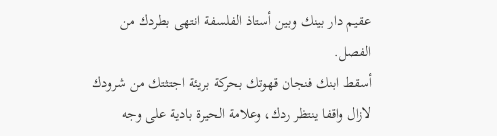عقيم دار بينك وبين أستاذ الفلسفة انتهى بطردك من الفصل.
أسقط ابنك فنجان قهوتك بحركة بريئة اجتثتك من شرودك لازال واقفا ينتظر ردك، وعلامة الحيرة بادية على وجه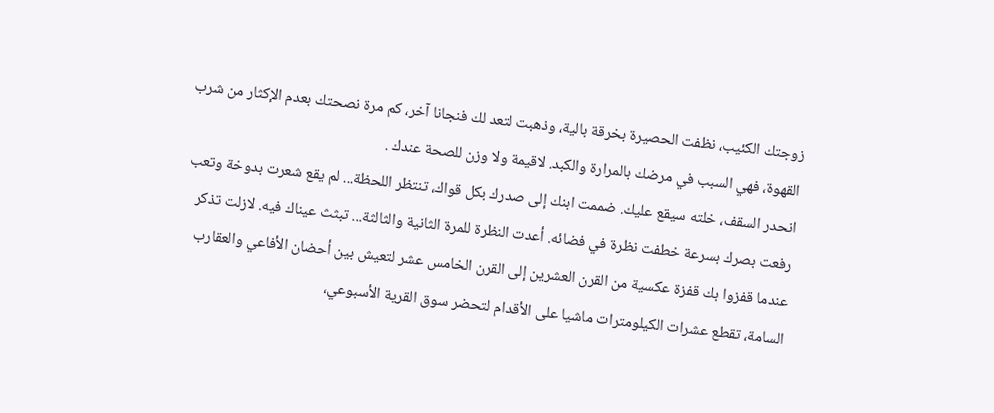زوجتك الكئيب، نظفت الحصيرة بخرقة بالية، وذهبت لتعد لك فنجانا آخر، كم مرة نصحتك بعدم الإكثار من شرب القهوة، فهي السبب في مرضك بالمرارة والكبد. لاقيمة ولا وزن للصحة عندك .
انحدر السقف، خلته سيقع عليك. ضممت ابنك إلى صدرك بكل قواك، تنتظر اللحظة... لم يقع شعرت بدوخة وتعب رفعت بصرك بسرعة خطفت نظرة في فضائه. أعدت النظرة للمرة الثانية والثالثة... تبثث عيناك فيه. لازلت تذكر عندما قفزوا بك قفزة عكسية من القرن العشرين إلى القرن الخامس عشر لتعيش بين أحضان الأفاعي والعقارب السامة، تقطع عشرات الكيلومترات ماشيا على الأقدام لتحضر سوق القرية الأسبوعي،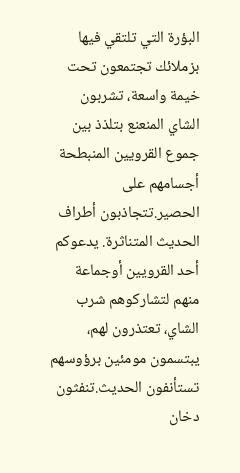البؤرة التي تلتقي فيها بزملائك تجتمعون تحت خيمة واسعة، تشربون الشاي المنعنع بتلذذ بين جموع القرويين المنبطحة أجسامهم على الحصير.تتجاذبون أطراف الحديث المتناثرة. يدعوكم أحد القرويين أوجماعة منهم لتشاركوهم شرب الشاي، تعتذرون لهم، يبتسمون مومئين برؤوسهم تستأنفون الحديث.تنفثون دخان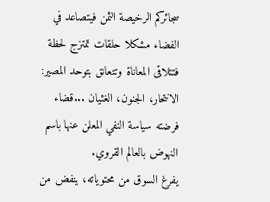سجائركم الرخيصة الثمن فيتصاعد في الفضاء مشكلا حلقات تمتزج لحظة فتتلاقى المعاناة وتتعانق بتوحد المصير: الانتحار، الجنون، الغثيان ...قضاء فرضته سياسة النفي المعلن عنها باسم النهوض بالعالم القروي.
يفرغ السوق من محتوياته، ينفض من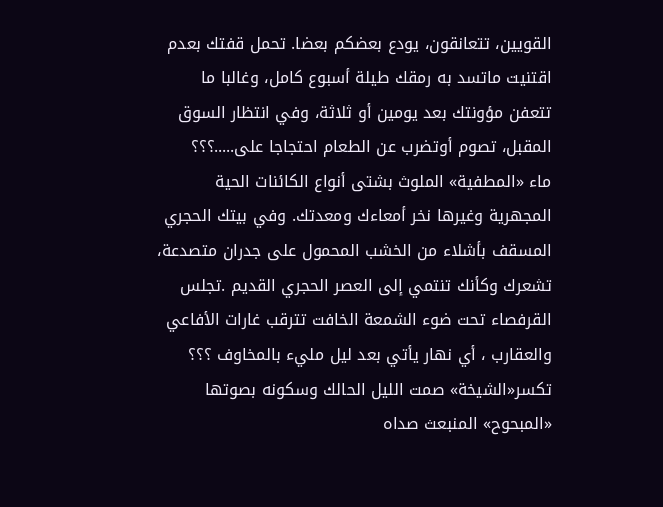القويين، تتعانقون، يودع بعضكم بعضا. تحمل قفتك بعدم اقتنيت ماتسد به رمقك طيلة أسبوع كامل، وغالبا ما تتعفن مؤونتك بعد يومين أو ثلاثة، وفي انتظار السوق المقبل، تصوم أوتضرب عن الطعام احتجاجا على.....؟؟؟
ماء «المطفية» الملوث بشتى أنواع الكائنات الحية المجهرية وغيرها نخر أمعاءك ومعدتك. وفي بيتك الحجري المسقف بأشلاء من الخشب المحمول على جدران متصدعة، تشعرك وكأنك تنتمي إلى العصر الحجري القديم .تجلس القرفصاء تحت ضوء الشمعة الخافت تترقب غارات الأفاعي والعقارب ، أي نهار يأتي بعد ليل مليء بالمخاوف ؟؟؟ تكسر«الشيخة» صمت الليل الحالك وسكونه بصوتها «المبحوح» المنبعث صداه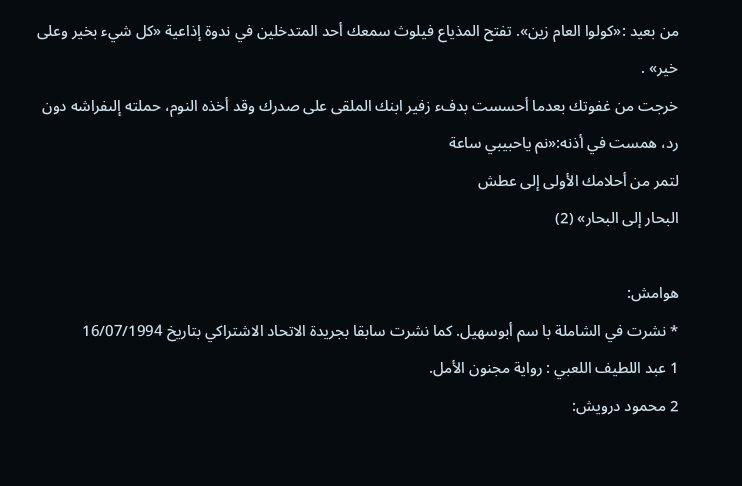من بعيد :«كولوا العام زين». تفتح المذياع فيلوث سمعك أحد المتدخلين في ندوة إذاعية «كل شيء بخير وعلى خير» .
خرجت من غفوتك بعدما أحسست بدفء زفير ابنك الملقى على صدرك وقد أخذه النوم، حملته إلىفراشه دون رد، همست في أذنه:«نم ياحبيبي ساعة
لتمر من أحلامك الأولى إلى عطش
البحار إلى البحار» (2)

هوامش:
* نشرت في الشاملة با سم أبوسهيل. كما نشرت سابقا بجريدة الاتحاد الاشتراكي بتاريخ 16/07/1994
1 عبد اللطيف اللعبي : رواية مجنون الأمل.
2 محمود درويش: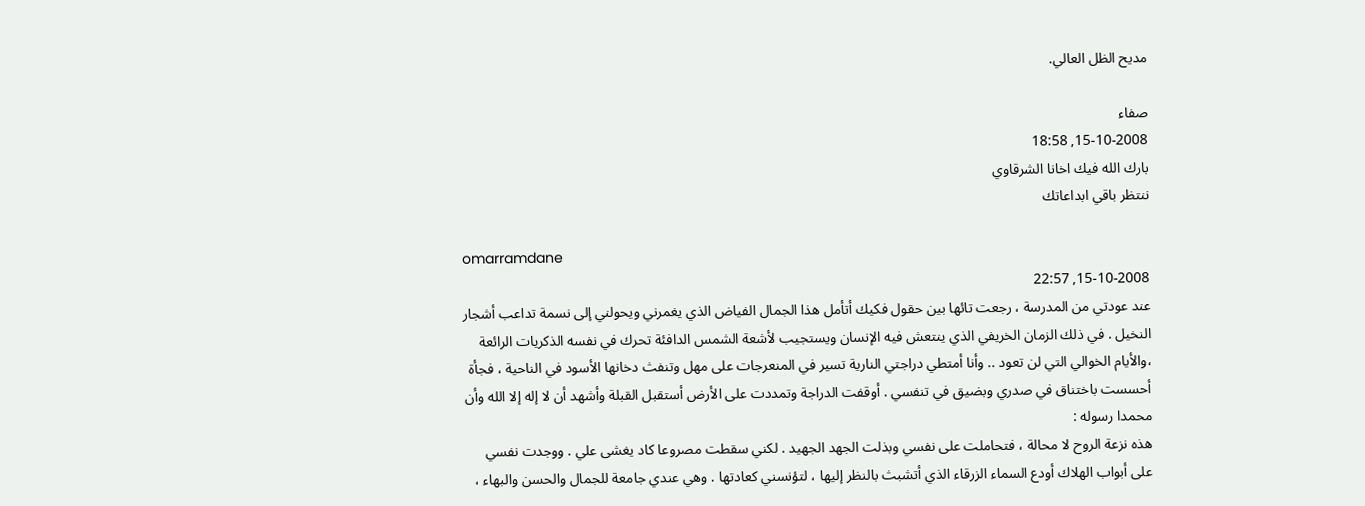مديح الظل العالي.

صفاء
15-10-2008, 18:58
بارك الله فيك اخانا الشرقاوي
ننتظر باقي ابداعاتك

omarramdane
15-10-2008, 22:57
عند عودتي من المدرسة ، رجعت تائها بين حقول فكيك أتأمل هذا الجمال الفياض الذي يغمرني ويحولني إلى نسمة تداعب أشجار النخيل . في ذلك الزمان الخريفي الذي ينتعش فيه الإنسان ويستجيب لأشعة الشمس الدافئة تحرك في نفسه الذكريات الرائعة ،والأيام الخوالي التي لن تعود .. وأنا أمتطي دراجتي النارية تسير في المنعرجات على مهل وتنفث دخانها الأسود في الناحية ، فجأة أحسست باختناق في صدري وبضيق في تنفسي . أوقفت الدراجة وتمددت على الأرض أستقبل القبلة وأشهد أن لا إله إلا الله وأن محمدا رسوله :
هذه نزعة الروح لا محالة ، فتحاملت على نفسي وبذلت الجهد الجهيد . لكني سقطت مصروعا كاد يغشى علي . ووجدت نفسي على أبواب الهلاك أودع السماء الزرقاء الذي أتشبث بالنظر إليها ، لتؤنسني كعادتها . وهي عندي جامعة للجمال والحسن والبهاء ،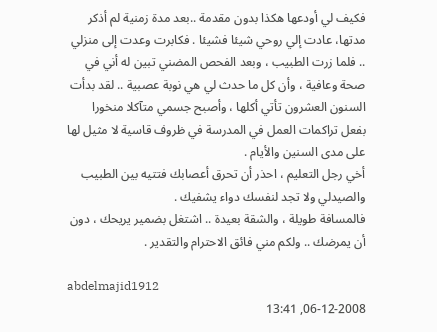فكيف لي أودعها هكذا بدون مقدمة ..بعد مدة زمنية لم أذكر مدتها، عادت إلي روحي شيئا فشيئا . فكابرت وعدت إلى منزلي .. فلما زرت الطبيب ، وبعد الفحص المضني تبين له أني في صحة وعافية ، وأن كل ما حدث لي هي نوبة عصبية .. لقد بدأت السنون العشرون تأتي أكلها ، وأصبح جسمي متآكلا منخورا بفعل تراكمات العمل في المدرسة في ظروف قاسية لا مثيل لها على مدى السنين والأيام .
أخي رجل التعليم ، احذر أن تحرق أعصابك فتتيه بين الطبيب والصيدلي ولا تجد لنفسك دواء يشفيك .
فالمسافة طويلة ، والشقة بعيدة .. اشتغل بضمير يريحك ، دون أن يمرضك .. ولكم مني فائق الاحترام والتقدير .

abdelmajid1912
06-12-2008, 13:41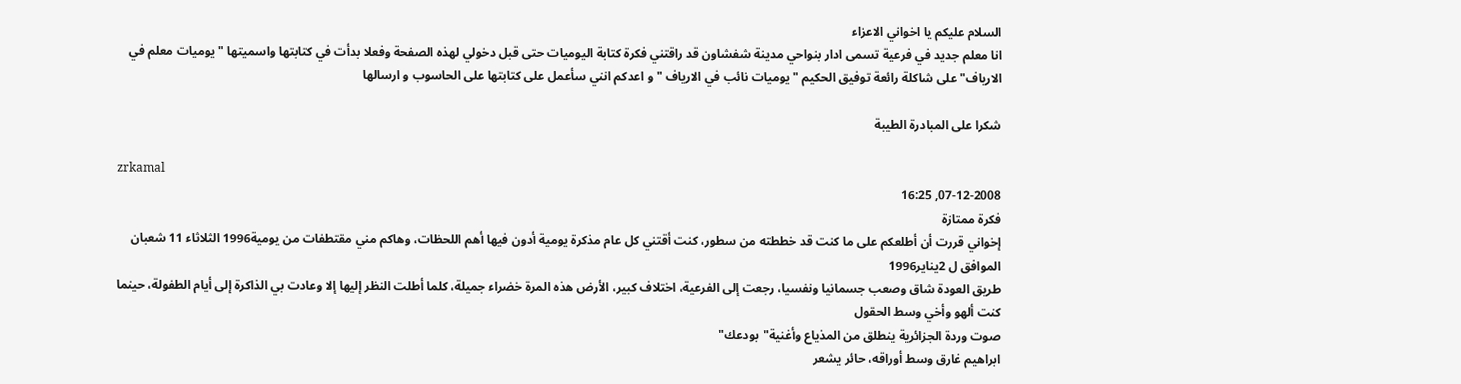السلام عليكم يا اخواني الاعزاء
انا معلم جديد في فرعية تسمى ادار بنواحي مدينة شفشاون قد راقتني فكرة كتابة اليوميات حتى قبل دخولي لهذه الصفحة وفعلا بدأت في كتابتها واسميتها "يوميات معلم في الارياف" على شاكلة رائعة توفيق الحكيم "يوميات نائب في الارياف " و اعدكم انني سأعمل على كتابتها على الحاسوب و ارسالها

شكرا على المبادرة الطيبة

zrkamal
07-12-2008, 16:25
فكرة ممتازة
إخواني قررت أن أطلعكم على ما كنت قد خططته من سطور، كنت أقتني كل عام مذكرة يومية أدون فيها أهم اللحظات، وهاكم مني مقتطفات من يومية1996 الثلاثاء 11 شعبان الموافق ل 2يناير1996
طريق العودة شاق وصعب جسمانيا ونفسيا، رجعت إلى الفرعية، اختلاف كبير، الأرض هذه المرة خضراء جميلة، كلما أطلت النظر إليها إلا وعادت بي الذاكرة إلى أيام الطفولة، حينما كنت ألهو وأخي وسط الحقول
صوت وردة الجزائرية ينطلق من المذياع وأغنية"بودعك"
ابراهيم غارق وسط أوراقه، حائر يشعر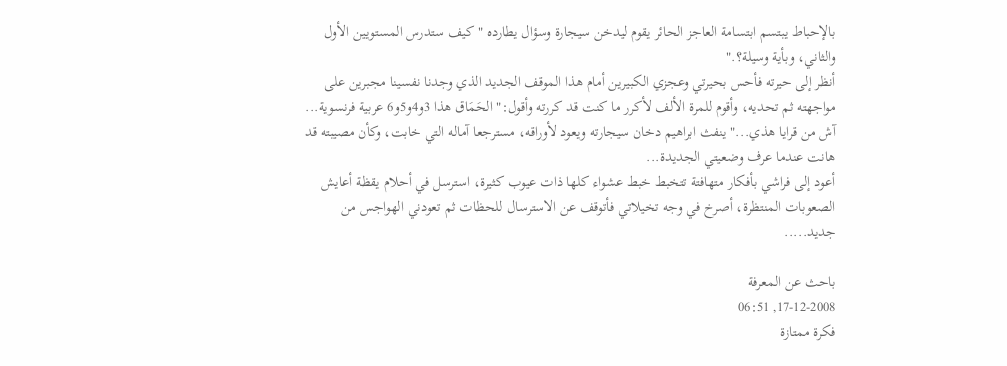بالإحباط يبتسم ابتسامة العاجز الحائر يقوم ليدخن سيجارة وسؤال يطارده " كيف ستدرس المستويين الأول والثاني، وبأية وسيلة؟."
أنظر إلى حيرته فأحس بحيرتي وعجزي الكبيرين أمام هذا الموقف الجديد الذي وجدنا نفسينا مجبرين على مواجهته ثم تحديه، وأقوم للمرة الألف لأكرر ما كنت قد كررته وأقول:" الحَمَاق هذا 3و4و5و6 عربية فرنسوية... آش من قرايا هذي..." ينفث ابراهيم دخان سيجارته ويعود لأوراقه، مسترجعا آماله التي خابت، وكأن مصيبته قد هانت عندما عرف وضعيتي الجديدة...
أعود إلى فراشي بأفكار متهافتة تتخبط خبط عشواء كلها ذات عيوب كثيرة، استرسل في أحلام يقظة أعايش الصعوبات المنتظرة، أصرخ في وجه تخيلاتي فأتوقف عن الاسترسال للحظات ثم تعودني الهواجس من جديد.....

باحث عن المعرفة
17-12-2008, 06:51
فكرة ممتازة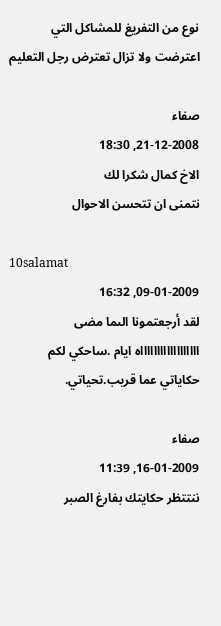نوع من التفريغ للمشاكل التي اعترضت ولا تزال تعترض رجل التعليم

صفاء
21-12-2008, 18:30
الاخ كمال شكرا لك
نتمنى ان تتحسن الاحوال

10salamat
09-01-2009, 16:32
لقد أرجعتمونا الىما مضى ااااااااااااااااااه ايام .ساحكي لكم حكاياتي عما قريب.تحياتي.

صفاء
16-01-2009, 11:39
ننتتظر حكايتك بفارغ الصبر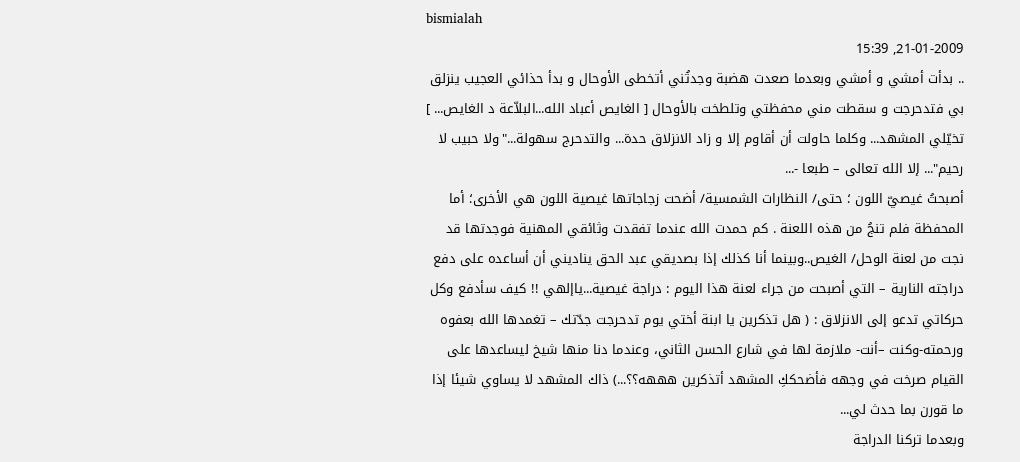bismialah
21-01-2009, 15:39
.. بدأت أمشي و أمشي وبعدما صعدت هضبة وجدتُني أتخطى الأوحال و بدأ حذائي العجيب ينزلق بي فتدحرجت و سقطت مني محفظتي وتلطخت بالأوحال [ الغايص أعباد الله...البلاّعة د الغايص... ] تخيّلي المشهد... وكلما حاولت أن أقاوم إلا و زاد الانزلاق حدة... والتدحرج سهولة..."ولا حبيب لا رحيم"... إلا الله تعالى – طبعا -...
أصبحتُ غيصيّ اللون ؛ حتى/ النظارات الشمسية/ أضحت زجاجاتها غيصية اللون هي الأخرى؛ أما المحفظة فلم تنجُ من هذه اللعنة . كم حمدت الله عندما تفقدت وثائقي المهنية فوجدتها قد نجت من لعنة الوحل/ الغيص..وبينما أنا كذلك إذا بصديقي عبد الحق يناديني أن أساعده على دفع دراجته النارية – التي أصبحت من جراء لعنة هذا اليوم : دراجة غيصية...ياإلهي !! كيف سأدفع وكل حركاتي تدعو إلى الانزلاق : ( هل تذكرين يا ابنة أختي يوم تدحرجت جدّتك – تغمدها الله بعفوه ورحمته-وكنت –أنت- ملازمة لها في شارع الحسن الثاني، وعندما دنا منها شيخ ليساعدها على القيام صرخت في وجهه فأضحككِ المشهد أتذكرين هههه؟؟...) ذاك المشهد لا يساوي شيئا إذا ما قورن بما حدث لي...
وبعدما تركنا الدراجة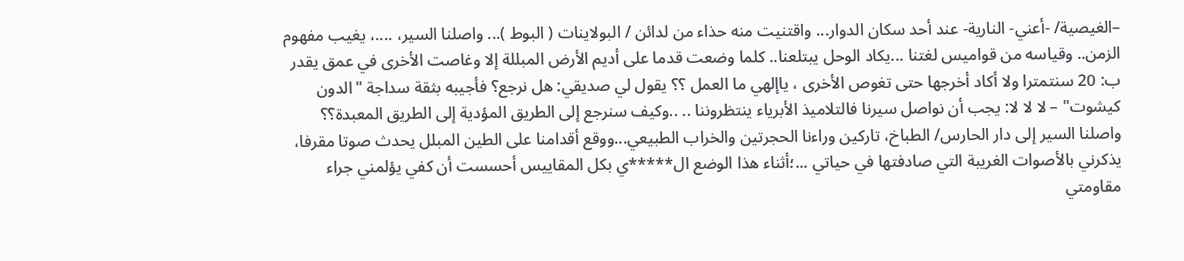–الغيصية/ -أعني- النارية- عند أحد سكان الدوار... واقتنيت منه حذاء من لدائن / البولاينات ( البوط )... واصلنا السير، ....، يغيب مفهوم الزمن.. وقياسه من قواميس لغتنا ...يكاد الوحل يبتلعنا.. كلما وضعت قدما على أديم الأرض المبللة إلا وغاصت الأخرى في عمق يقدر ب: 20 سنتمترا ولا أكاد أخرجها حتى تغوص الأخرى ، ياإلهي ما العمل ؟؟ يقول لي صديقي: هل نرجع؟ فأجيبه بثقة سداجة "الدون كيشوت" – لا لا لا: يجب أن نواصل سيرنا فالتلاميذ الأبرياء ينتظروننا .. ..وكيف سنرجع إلى الطريق المؤدية إلى الطريق المعبدة؟؟
واصلنا السير إلى دار الحارس/ الطباخ، تاركين وراءنا الحجرتين والخراب الطبيعي...ووقع أقدامنا على الطين المبلل يحدث صوتا مقرفا، يذكرني بالأصوات الغريبة التي صادفتها في حياتي ...؛أثناء هذا الوضع ال*****ي بكل المقاييس أحسست أن كفي يؤلمني جراء مقاومتي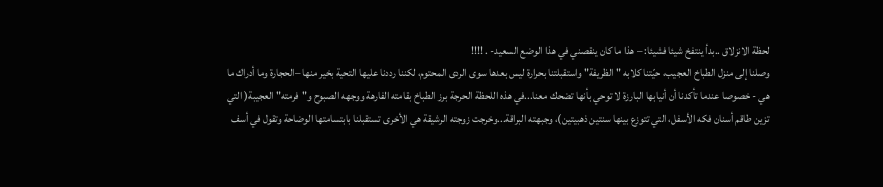لحظة الانزلاق ..بدأ ينتفخ شيئا فشيئا: – هذا ما كان ينقصني في هذا الوضع السعيد- . !!!!
وصلنا إلى منزل الطباخ العجيب، حيّتنا كلابه " الظريفة" واستقبلتنا بحرارة ليس بعدها سوى الردى المحتوم، لكننا رددنا عليها التحية بخير منها –الحجارة وما أدراك ما هي - خصوصا عندما تأكدنا أن أنيابها البارزة لا توحي بأنها تضحك معنا...في هذه اللحظة الحرجة برز الطباخ بقامته الفارهة ووجهه الصبوح و"فرمته" العجيبة( التي تزين طاقم أسنان فكه الأسفل، التي تتوزع بينها سنتين ذهبيتين)، وجبهته البراقة...وخرجت زوجته الرشيقة هي الأخرى تستقبلنا بابتسامتها الوضاحة وتقول في أسف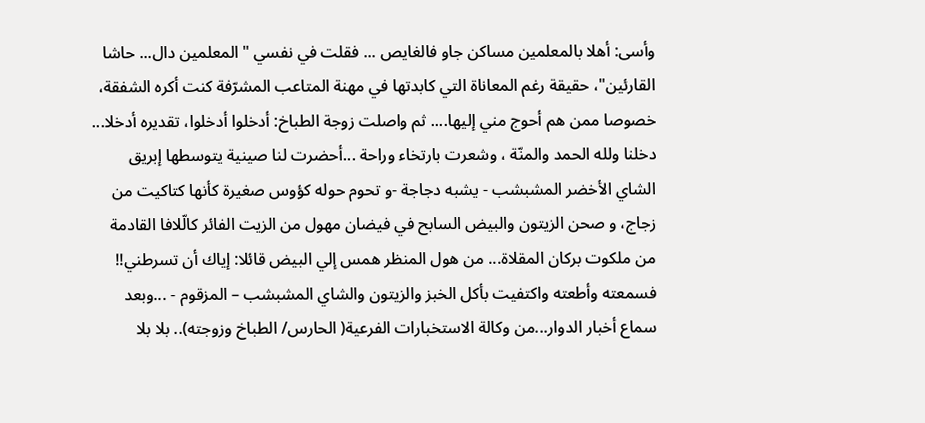وأسى: أهلا بالمعلمين مساكن جاو فالغايص ... فقلت في نفسي " المعلمين دال... حاشا القارئين"، حقيقة رغم المعاناة التي كابدتها في مهنة المتاعب المشرّفة كنت أكره الشفقة، خصوصا ممن هم أحوج مني إليها.... ثم واصلت زوجة الطباخ: أدخلوا أدخلوا، تقديره أدخلا...
دخلنا ولله الحمد والمنّة ، وشعرت بارتخاء وراحة ...أحضرت لنا صينية يتوسطها إبريق الشاي الأخضر المشبشب - يشبه دجاجة -و تحوم حوله كؤوس صغيرة كأنها كتاكيت من زجاج، و صحن الزيتون والبيض السابح في فيضان مهول من الزيت الفائر كالّلافا القادمة من ملكوت بركان المقلاة... من هول المنظر همس إلي البيض قائلا: إياك أن تسرطني!! فسمعته وأطعته واكتفيت بأكل الخبز والزيتون والشاي المشبشب – المزقوم - ...وبعد سماع أخبار الدوار...من وكالة الاستخبارات الفرعية( الحارس/ الطباخ وزوجته).. بلا بلا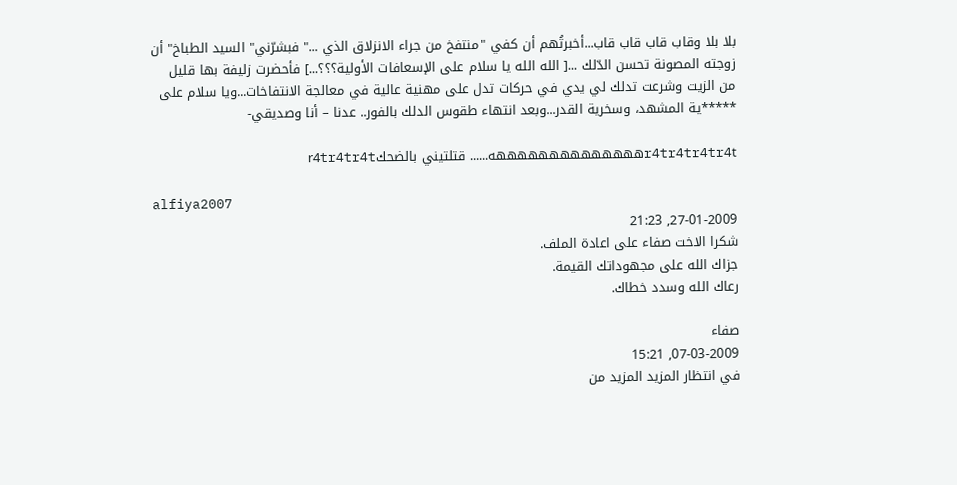بلا بلا وقاب قاب قاب قاب...أخبرتُهم أن كفي "منتفخ من جراء الانزلاق الذي ..." فبشرّني" السيد الطباخ" أن زوجته المصونة تحسن الدّلك ...[ الله الله يا سلام على الإسعافات الأولية؟؟؟...] فأحضرت زليفة بها قليل من الزيت وشرعت تدلك لي يدي في حركات تدل على مهنية عالية في معالجة الانتفاخات...ويا سلام على *****ية المشهد، وسخرية القدر...وبعد انتهاء طقوس الدلك بالفور.. عدنا – أنا وصديقي-

r4tr4tr4tr4tههههههههههههههه...... قتلتيني بالضحكr4tr4tr4t

alfiya2007
27-01-2009, 21:23
شكرا الاخت صفاء على اعادة الملف.
جزاك الله على مجهوداتك القيمة.
رعاك الله وسدد خطاك.

صفاء
07-03-2009, 15:21
في انتظار المزيد المزيد من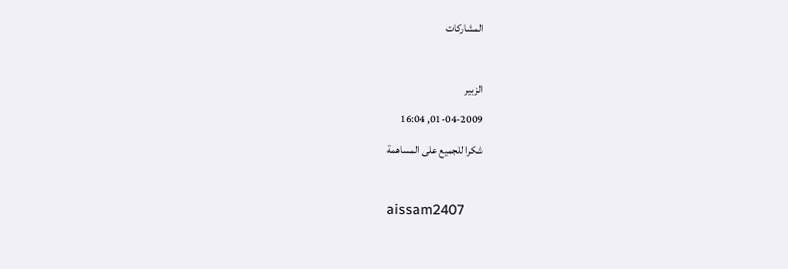المشاركات

الزبير
01-04-2009, 16:04
شكرا للجميع على المساهمة

aissam2407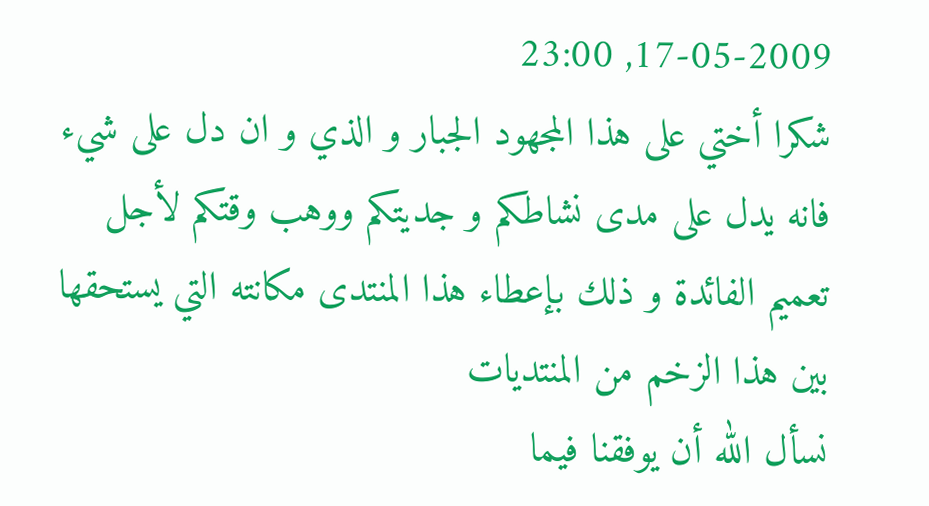17-05-2009, 23:00
شكرا أختي على هذا المجهود الجبار و الذي و ان دل على شيء فانه يدل على مدى نشاطكم و جديتكم ووهب وقتكم لأجل تعميم الفائدة و ذلك بإعطاء هذا المنتدى مكانته التي يستحقها بين هذا الزخم من المنتديات
نسأل الله أن يوفقنا فيما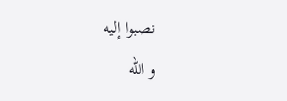نصبوا إليه
و الله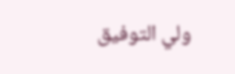ولي التوفيق